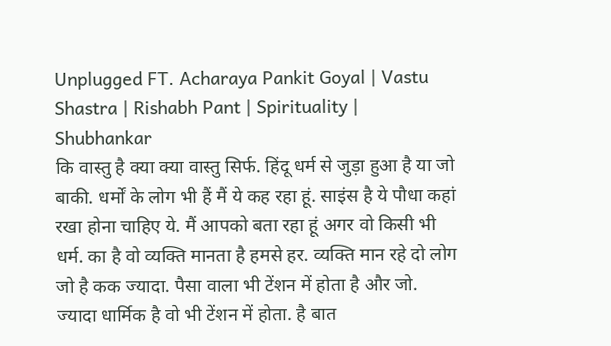Unplugged FT. Acharaya Pankit Goyal | Vastu Shastra | Rishabh Pant | Spirituality | Shubhankar
कि वास्तु है क्या क्या वास्तु सिर्फ. हिंदू धर्म से जुड़ा हुआ है या जो बाकी. धर्मों के लोग भी हैं मैं ये कह रहा हूं. साइंस है ये पौधा कहां रखा होना चाहिए ये. मैं आपको बता रहा हूं अगर वो किसी भी धर्म. का है वो व्यक्ति मानता है हमसे हर. व्यक्ति मान रहे दो लोग जो है कक ज्यादा. पैसा वाला भी टेंशन में होता है और जो. ज्यादा धार्मिक है वो भी टेंशन में होता. है बात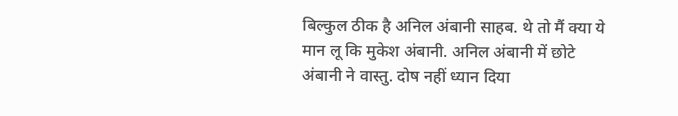बिल्कुल ठीक है अनिल अंबानी साहब. थे तो मैं क्या ये मान लू कि मुकेश अंबानी. अनिल अंबानी में छोटे अंबानी ने वास्तु. दोष नहीं ध्यान दिया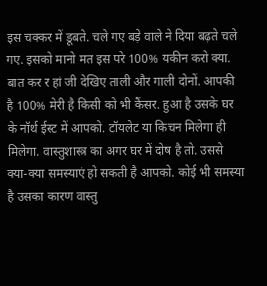इस चक्कर में डूबते. चले गए बड़े वाले ने दिया बढ़ते चले गए. इसको मानो मत इस परे 100% यकीन करो क्या.
बात कर र हां जी देखिए ताली और गाली दोनों. आपकी है 100% मेरी है किसी को भी कैंसर. हुआ है उसके घर के नॉर्थ ईस्ट में आपको. टॉयलेट या किचन मिलेगा ही मिलेगा. वास्तुशास्त्र का अगर घर में दोष है तो. उससे क्या-क्या समस्याएं हो सकती है आपको. कोई भी समस्या है उसका कारण वास्तु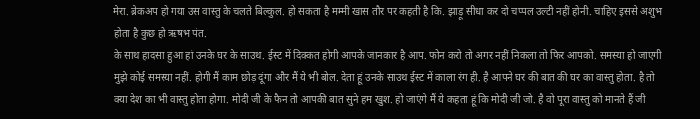मेरा. ब्रेकअप हो गया उस वास्तु के चलते बिल्कुल. हो सकता है मम्मी खास तौर पर कहती है कि. झाड़ू सीधा कर दो चप्पल उल्टी नहीं होनी. चाहिए इससे अशुभ होता है कुछ हो ऋषभ पंत.
के साथ हादसा हुआ हां उनके घर के साउथ. ईस्ट में दिक्कत होगी आपके जानकार है आप. फोन करो तो अगर नहीं निकला तो फिर आपको. समस्या हो जाएगी मुझे कोई समस्या नहीं. होगी मैं काम छोड़ दूंगा और मैं ये भी बोल. देता हूं उनके साउथ ईस्ट में काला रंग ही. है आपने घर की बात की घर का वास्तु होता. है तो क्या देश का भी वास्तु होता होगा. मोदी जी के फैन तो आपकी बात सुने हम खुश. हो जाएंगे मैं ये कहता हूं कि मोदी जी जो. है वो पूरा वास्तु को मानते हैं जी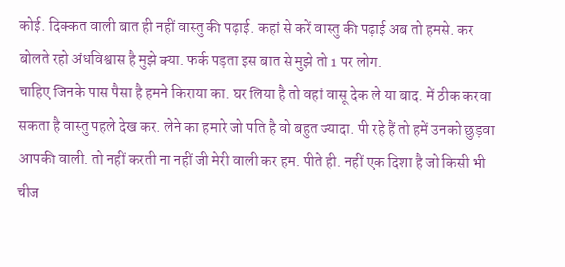कोई. दिक्कत वाली बात ही नहीं वास्तु की पढ़ाई. कहां से करें वास्तु की पढ़ाई अब तो हमसे. कर बोलते रहो अंधविश्वास है मुझे क्या. फर्क पड़ता इस बात से मुझे तो 1 पर लोग.
चाहिए जिनके पास पैसा है हमने किराया का. घर लिया है तो वहां वासू देक ले या बाद. में ठीक करवा सकता है वास्तु पहले देख कर. लेने का हमारे जो पति है वो बहुत ज्यादा. पी रहे हैं तो हमें उनको छुड़वा आपकी वाली. तो नहीं करती ना नहीं जी मेरी वाली कर हम. पीते ही. नहीं एक दिशा है जो किसी भी चीज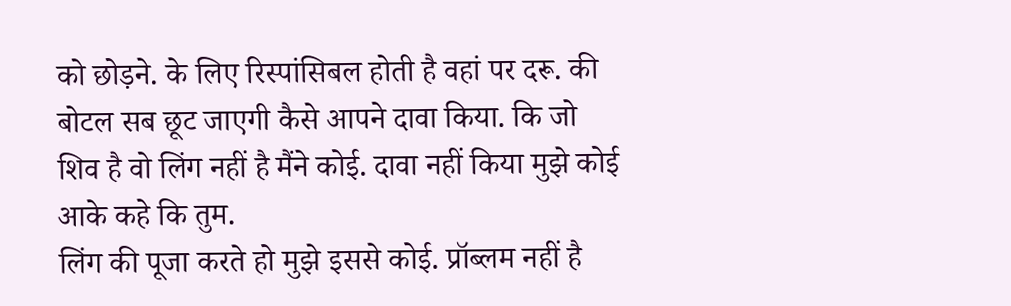को छोड़ने. के लिए रिस्पांसिबल होती है वहां पर दरू. की बोटल सब छूट जाएगी कैसे आपने दावा किया. कि जो शिव है वो लिंग नहीं है मैंने कोई. दावा नहीं किया मुझे कोई आके कहे कि तुम.
लिंग की पूजा करते हो मुझे इससे कोई. प्रॉब्लम नहीं है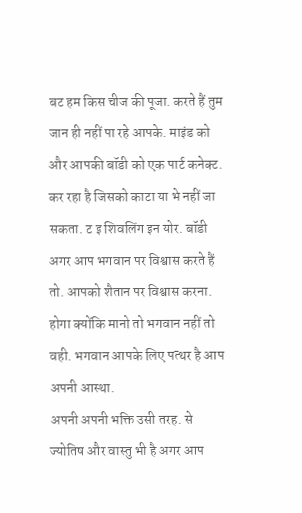बट हम किस चीज की पूजा. करते हैं तुम जान ही नहीं पा रहे आपके. माइंड को और आपकी बॉडी को एक पार्ट कनेक्ट. कर रहा है जिसको काटा या भे नहीं जा सकता. ट इ शिवलिंग इन योर. बॉडी अगर आप भगवान पर विश्वास करते हैं तो. आपको शैतान पर विश्वास करना. होगा क्योंकि मानो तो भगवान नहीं तो वही. भगवान आपके लिए पत्थर है आप अपनी आस्था.
अपनी अपनी भक्ति उसी तरह. से ज्योतिष और वास्तु भी है अगर आप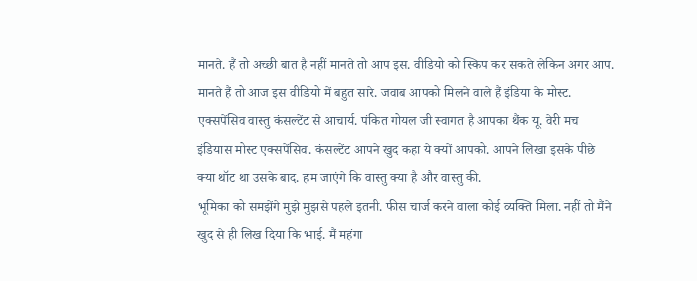मानते. हैं तो अच्छी बात है नहीं मानते तो आप इस. वीडियो को स्किप कर सकते लेकिन अगर आप. मानते हैं तो आज इस वीडियो में बहुत सारे. जवाब आपको मिलने वाले हैं इंडिया के मोस्ट. एक्सपेंसिव वास्तु कंसल्टेंट से आचार्य. पंकित गोयल जी स्वागत है आपका थैंक यू. वेरी मच इंडियास मोस्ट एक्सपेंसिव. कंसल्टेंट आपने खुद कहा ये क्यों आपको. आपने लिखा इसके पीछे क्या थॉट था उसके बाद. हम जाएंगे कि वास्तु क्या है और वास्तु की.
भूमिका को समझेंगे मुझे मुझसे पहले इतनी. फीस चार्ज करने वाला कोई व्यक्ति मिला. नहीं तो मैंने खुद से ही लिख दिया कि भाई. मैं महंगा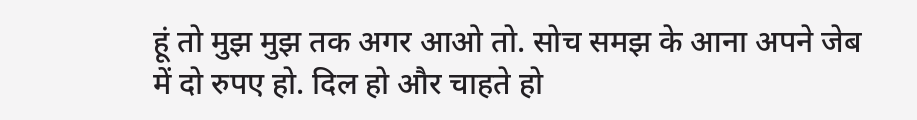हूं तो मुझ मुझ तक अगर आओ तो. सोच समझ के आना अपने जेब में दो रुपए हो. दिल हो और चाहते हो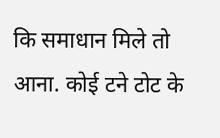कि समाधान मिले तो आना. कोई टने टोट के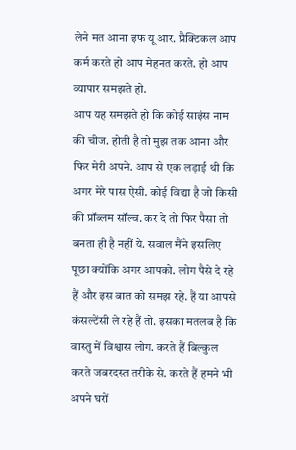लेने मत आना इफ यू आर. प्रैक्टिकल आप कर्म करते हो आप मेहनत करते. हो आप व्यापार समझते हो.
आप यह समझते हो कि कोई साइंस नाम की चीज. होती है तो मुझ तक आना और फिर मेरी अपने. आप से एक लड़ाई थी कि अगर मेरे पास ऐसी. कोई विद्या है जो किसी की प्रॉब्लम सॉल्व. कर दे तो फिर पैसा तो बनता ही है नहीं ये. सवाल मैंने इसलिए पूछा क्योंकि अगर आपको. लोग पैसे दे रहे हैं और इस बात को समझ रहे. हैं या आपसे कंसल्टेंसी ले रहे हैं तो. इसका मतलब है कि वास्तु में विश्वास लोग. करते हैं बिल्कुल करते जबरदस्त तरीके से. करते हैं हमने भी अपने घरों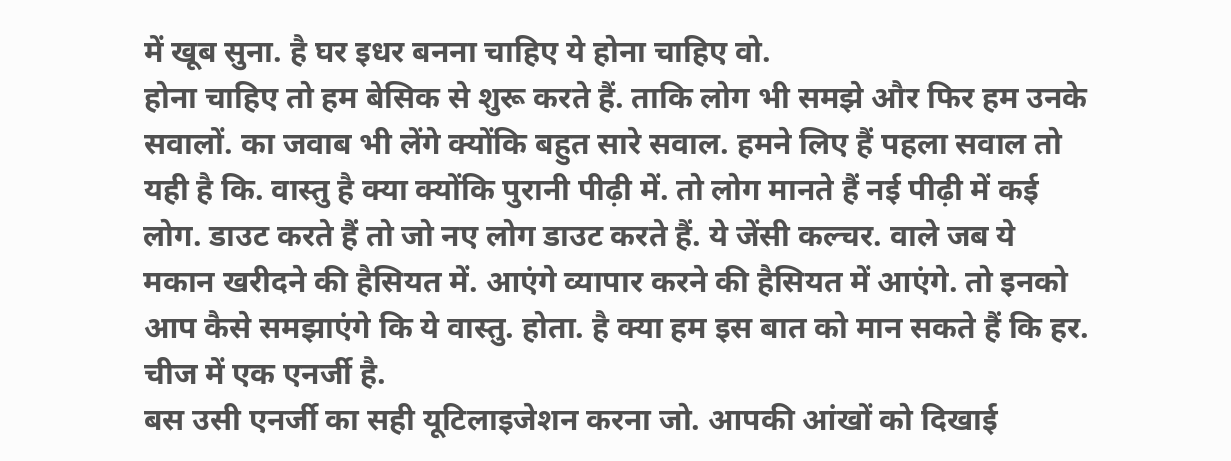में खूब सुना. है घर इधर बनना चाहिए ये होना चाहिए वो.
होना चाहिए तो हम बेसिक से शुरू करते हैं. ताकि लोग भी समझे और फिर हम उनके सवालों. का जवाब भी लेंगे क्योंकि बहुत सारे सवाल. हमने लिए हैं पहला सवाल तो यही है कि. वास्तु है क्या क्योंकि पुरानी पीढ़ी में. तो लोग मानते हैं नई पीढ़ी में कई लोग. डाउट करते हैं तो जो नए लोग डाउट करते हैं. ये जेंसी कल्चर. वाले जब ये मकान खरीदने की हैसियत में. आएंगे व्यापार करने की हैसियत में आएंगे. तो इनको आप कैसे समझाएंगे कि ये वास्तु. होता. है क्या हम इस बात को मान सकते हैं कि हर. चीज में एक एनर्जी है.
बस उसी एनर्जी का सही यूटिलाइजेशन करना जो. आपकी आंखों को दिखाई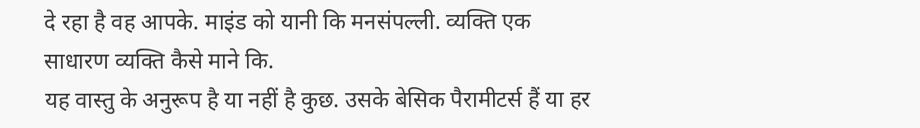दे रहा है वह आपके. माइंड को यानी कि मनसंपल्ली. व्यक्ति एक साधारण व्यक्ति कैसे माने कि.
यह वास्तु के अनुरूप है या नहीं है कुछ. उसके बेसिक पैरामीटर्स हैं या हर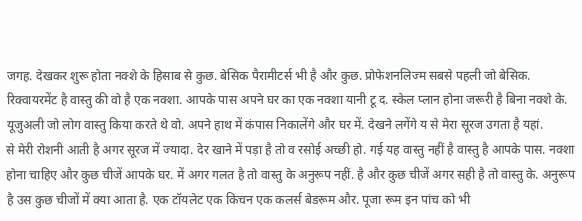जगह. देखकर शुरू होता नक्शे के हिसाब से कुछ. बेसिक पैरामीटर्स भी है और कुछ. प्रोफेशनलिज्म सबसे पहली जो बेसिक. रिक्वायरमेंट है वास्तु की वो है एक नक्शा. आपके पास अपने घर का एक नक्शा यानी टू द. स्केल प्लान होना जरूरी है बिना नक्शे के. यूजुअली जो लोग वास्तु किया करते थे वो. अपने हाथ में कंपास निकालेंगे और घर में. देखने लगेंगे य से मेरा सूरज उगता है यहां.
से मेरी रोशनी आती है अगर सूरज में ज्यादा. देर खाने में पड़ा है तो व रसोई अच्छी हो. गई यह वास्तु नहीं है वास्तु है आपके पास. नक्शा होना चाहिए और कुछ चीजें आपके घर. में अगर गलत है तो वास्तु के अनुरूप नहीं. है और कुछ चीजें अगर सही है तो वास्तु के. अनुरूप है उस कुछ चीजों में क्या आता है. एक टॉयलेट एक किचन एक कलर्स बेडरूम और. पूजा रूम इन पांच को भी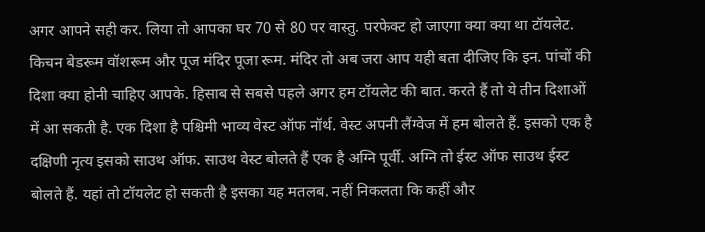अगर आपने सही कर. लिया तो आपका घर 70 से 80 पर वास्तु. परफेक्ट हो जाएगा क्या क्या था टॉयलेट.
किचन बेडरूम वॉशरूम और पूज मंदिर पूजा रूम. मंदिर तो अब जरा आप यही बता दीजिए कि इन. पांचों की दिशा क्या होनी चाहिए आपके. हिसाब से सबसे पहले अगर हम टॉयलेट की बात. करते हैं तो ये तीन दिशाओं में आ सकती है. एक दिशा है पश्चिमी भाव्य वेस्ट ऑफ नॉर्थ. वेस्ट अपनी लैंग्वेज में हम बोलते हैं. इसको एक है दक्षिणी नृत्य इसको साउथ ऑफ. साउथ वेस्ट बोलते हैं एक है अग्नि पूर्वी. अग्नि तो ईस्ट ऑफ साउथ ईस्ट बोलते हैं. यहां तो टॉयलेट हो सकती है इसका यह मतलब. नहीं निकलता कि कहीं और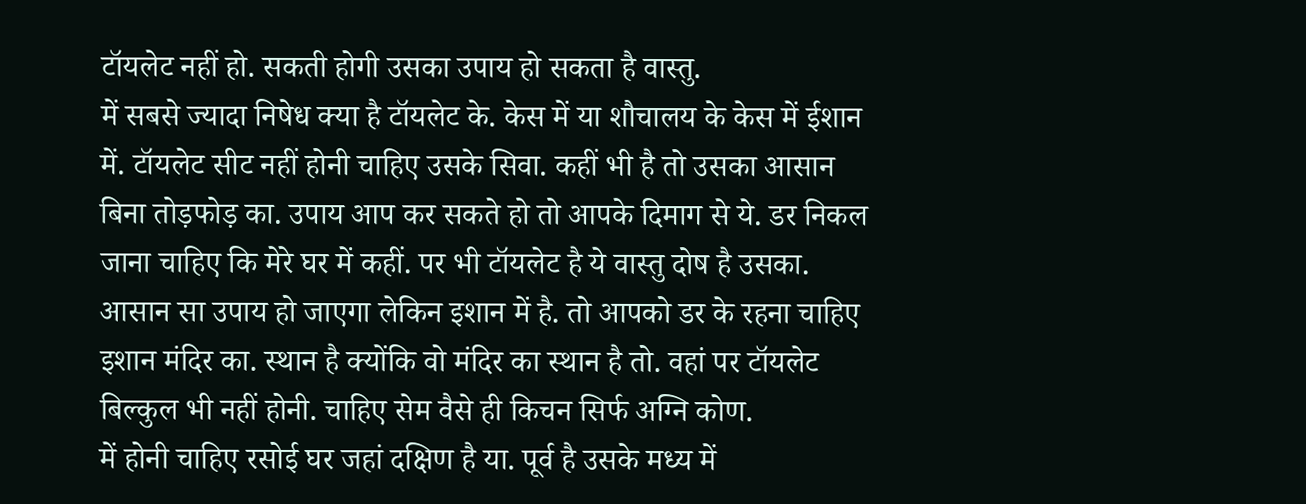टॉयलेट नहीं हो. सकती होगी उसका उपाय हो सकता है वास्तु.
में सबसे ज्यादा निषेध क्या है टॉयलेट के. केस में या शौचालय के केस में ईशान में. टॉयलेट सीट नहीं होनी चाहिए उसके सिवा. कहीं भी है तो उसका आसान बिना तोड़फोड़ का. उपाय आप कर सकते हो तो आपके दिमाग से ये. डर निकल जाना चाहिए कि मेरे घर में कहीं. पर भी टॉयलेट है ये वास्तु दोष है उसका. आसान सा उपाय हो जाएगा लेकिन इशान में है. तो आपको डर के रहना चाहिए इशान मंदिर का. स्थान है क्योंकि वो मंदिर का स्थान है तो. वहां पर टॉयलेट बिल्कुल भी नहीं होनी. चाहिए सेम वैसे ही किचन सिर्फ अग्नि कोण.
में होनी चाहिए रसोई घर जहां दक्षिण है या. पूर्व है उसके मध्य में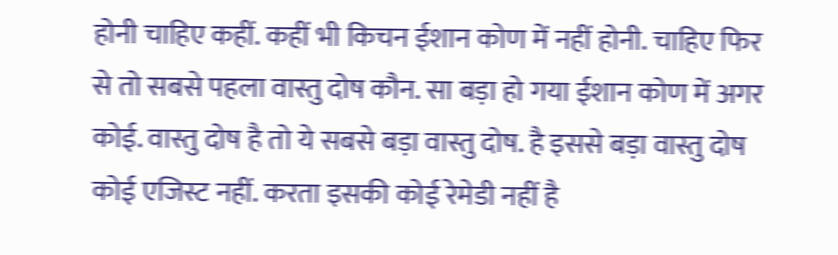होनी चाहिए कहीं. कहीं भी किचन ईशान कोण में नहीं होनी. चाहिए फिर से तो सबसे पहला वास्तु दोष कौन. सा बड़ा हो गया ईशान कोण में अगर कोई. वास्तु दोष है तो ये सबसे बड़ा वास्तु दोष. है इससे बड़ा वास्तु दोष कोई एजिस्ट नहीं. करता इसकी कोई रेमेडी नहीं है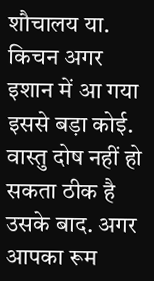शौचालय या. किचन अगर इशान में आ गया इससे बड़ा कोई. वास्तु दोष नहीं हो सकता ठीक है उसके बाद. अगर आपका रूम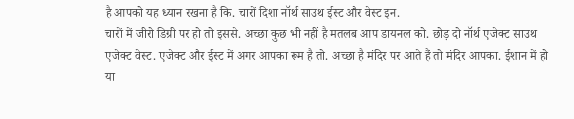है आपको यह ध्यान रखना है कि. चारों दिशा नॉर्थ साउथ ईस्ट और वेस्ट इन.
चारों में जीरो डिग्री पर हो तो इससे. अच्छा कुछ भी नहीं है मतलब आप डायनल को. छोड़ दो नॉर्थ एजेक्ट साउथ एजेक्ट वेस्ट. एजेक्ट और ईस्ट में अगर आपका रूम है तो. अच्छा है मंदिर पर आते हैं तो मंदिर आपका. ईशान में हो या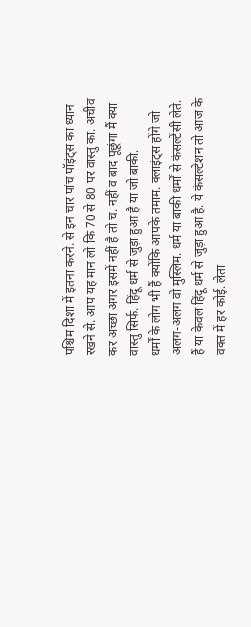पश्चिम दिशा में इतना करने. से इन चार पांच पॉइंट्स का ध्यान रखने से. आप यह मान लो कि 70 से 80 पर वास्तु का. अचीव कर अच्छा अगर इसमें नहीं है तो च. नहीं व बाद पूछूंगा मैं क्या वास्तु सिर्फ. हिंदू धर्म से जुड़ा हुआ है या जो बाकी.
धर्मों के लोग भी हैं क्योंकि आपके तमाम. क्लाइंट्स होंगे जो अलग-अलग वो मुस्लिम. धर्म या बाकी धर्मों से कंसल्टेंसी लेते. हैं या केवल हिंदू धर्म से जुड़ा हुआ है. ये कंसल्टेशन तो आज के वक्त में हर कोई. लेता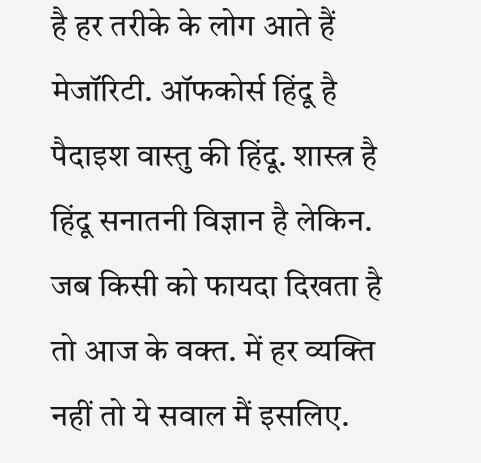है हर तरीके के लोग आते हैं मेजॉरिटी. ऑफकोर्स हिंदू है पैदाइश वास्तु की हिंदू. शास्त्र है हिंदू सनातनी विज्ञान है लेकिन. जब किसी को फायदा दिखता है तो आज के वक्त. में हर व्यक्ति नहीं तो ये सवाल मैं इसलिए.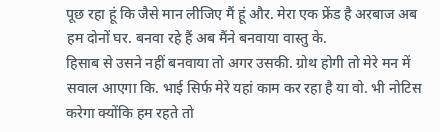पूछ रहा हूं कि जैसे मान लीजिए मैं हूं और. मेरा एक फ्रेंड है अरबाज अब हम दोनों घर. बनवा रहे हैं अब मैंने बनवाया वास्तु के.
हिसाब से उसने नहीं बनवाया तो अगर उसकी. ग्रोथ होगी तो मेरे मन में सवाल आएगा कि. भाई सिर्फ मेरे यहां काम कर रहा है या वो. भी नोटिस करेगा क्योंकि हम रहते तो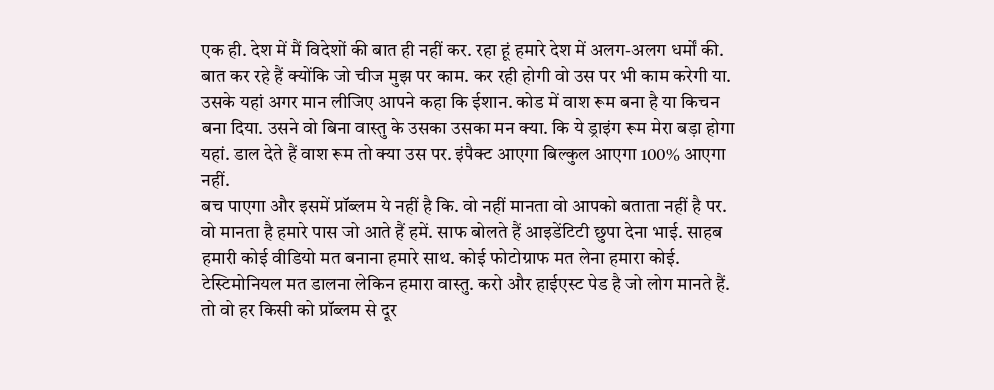एक ही. देश में मैं विदेशों की बात ही नहीं कर. रहा हूं हमारे देश में अलग-अलग धर्मों की. बात कर रहे हैं क्योंकि जो चीज मुझ पर काम. कर रही होगी वो उस पर भी काम करेगी या. उसके यहां अगर मान लीजिए आपने कहा कि ईशान. कोड में वाश रूम बना है या किचन बना दिया. उसने वो बिना वास्तु के उसका उसका मन क्या. कि ये ड्राइंग रूम मेरा बड़ा होगा यहां. डाल देते हैं वाश रूम तो क्या उस पर. इंपैक्ट आएगा बिल्कुल आएगा 100% आएगा नहीं.
बच पाएगा और इसमें प्रॉब्लम ये नहीं है कि. वो नहीं मानता वो आपको बताता नहीं है पर. वो मानता है हमारे पास जो आते हैं हमें. साफ बोलते हैं आइडेंटिटी छुपा देना भाई. साहब हमारी कोई वीडियो मत बनाना हमारे साथ. कोई फोटोग्राफ मत लेना हमारा कोई. टेस्टिमोनियल मत डालना लेकिन हमारा वास्तु. करो और हाईएस्ट पेड है जो लोग मानते हैं. तो वो हर किसी को प्रॉब्लम से दूर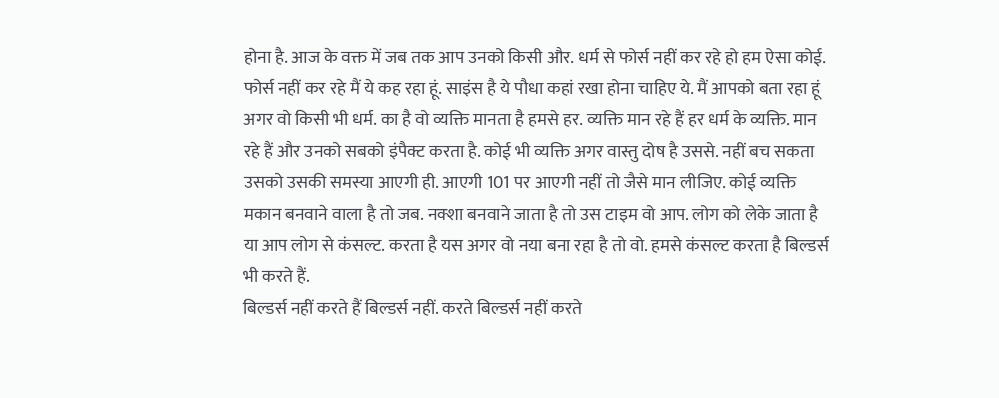होना है. आज के वक्त में जब तक आप उनको किसी और. धर्म से फोर्स नहीं कर रहे हो हम ऐसा कोई.
फोर्स नहीं कर रहे मैं ये कह रहा हूं. साइंस है ये पौधा कहां रखा होना चाहिए ये. मैं आपको बता रहा हूं अगर वो किसी भी धर्म. का है वो व्यक्ति मानता है हमसे हर. व्यक्ति मान रहे हैं हर धर्म के व्यक्ति. मान रहे हैं और उनको सबको इंपैक्ट करता है. कोई भी व्यक्ति अगर वास्तु दोष है उससे. नहीं बच सकता उसको उसकी समस्या आएगी ही. आएगी 101 पर आएगी नहीं तो जैसे मान लीजिए. कोई व्यक्ति मकान बनवाने वाला है तो जब. नक्शा बनवाने जाता है तो उस टाइम वो आप. लोग को लेके जाता है या आप लोग से कंसल्ट. करता है यस अगर वो नया बना रहा है तो वो. हमसे कंसल्ट करता है बिल्डर्स भी करते हैं.
बिल्डर्स नहीं करते हैं बिल्डर्स नहीं. करते बिल्डर्स नहीं करते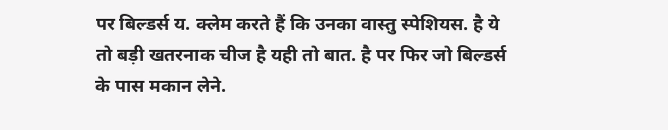पर बिल्डर्स य. क्लेम करते हैं कि उनका वास्तु स्पेशियस. है ये तो बड़ी खतरनाक चीज है यही तो बात. है पर फिर जो बिल्डर्स के पास मकान लेने.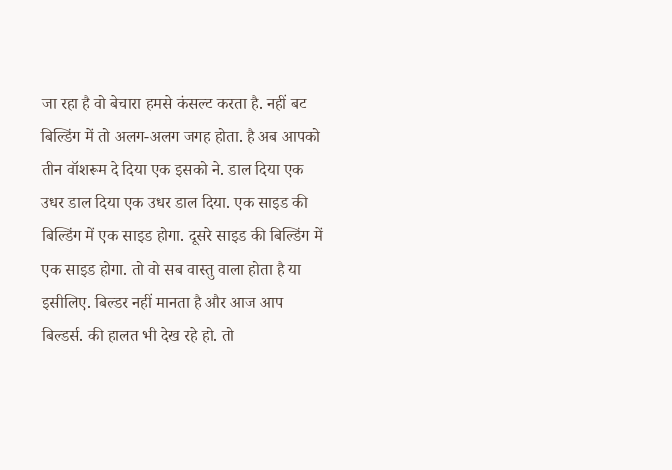जा रहा है वो बेचारा हमसे कंसल्ट करता है. नहीं बट बिल्डिंग में तो अलग-अलग जगह होता. है अब आपको तीन वॉशरूम दे दिया एक इसको ने. डाल दिया एक उधर डाल दिया एक उधर डाल दिया. एक साइड की बिल्डिंग में एक साइड होगा. दूसरे साइड की बिल्डिंग में एक साइड होगा. तो वो सब वास्तु वाला होता है या इसीलिए. बिल्डर नहीं मानता है और आज आप बिल्डर्स. की हालत भी देख रहे हो. तो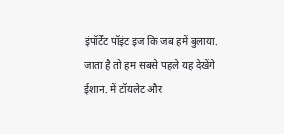इंपॉर्टेंट पॉइंट इज कि जब हमें बुलाया.
जाता है तो हम सबसे पहले यह देखेंगे ईशान. में टॉयलेट और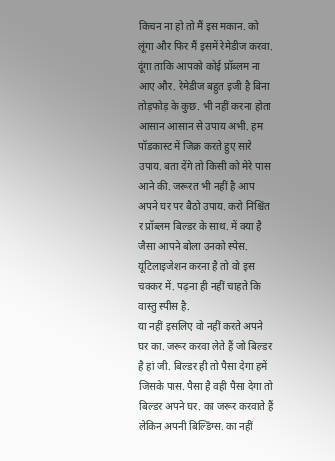किचन ना हो तो मैं इस मकान. को लूंगा और फिर मैं इसमें रेमेडीज करवा. दूंगा ताकि आपको कोई प्रॉब्लम ना आए और. रेमेडीज बहुत इजी है बिना तोड़फोड़ के कुछ. भी नहीं करना होता आसान आसान से उपाय अभी. हम पॉडकास्ट में जिक्र करते हुए सारे उपाय. बता देंगे तो किसी को मेरे पास आने की. जरूरत भी नहीं है आप अपने घर पर बैठो उपाय. करो निश्चिंत र प्रॉब्लम बिल्डर के साथ. में क्या है जैसा आपने बोला उनको स्पेस. यूटिलाइजेशन करना है तो वो इस चक्कर में. पढ़ना ही नहीं चाहते कि वास्तु स्पीस है.
या नहीं इसलिए वो नहीं करते अपने घर का. जरूर करवा लेते हैं जो बिल्डर है हां जी. बिल्डर ही तो पैसा देगा हमें जिसके पास. पैसा है वही पैसा देगा तो बिल्डर अपने घर. का जरूर करवाते हैं लेकिन अपनी बिल्डिंग्स. का नहीं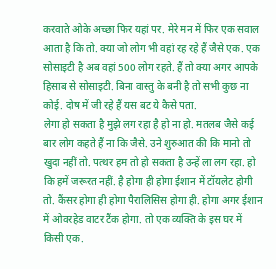करवाते ओके अच्छा फिर यहां पर. मेरे मन में फिर एक सवाल आता है कि तो. क्या जो लोग भी वहां रह रहे हैं जैसे एक. एक सोसाइटी है अब वहां 500 लोग रहते. हैं तो क्या अगर आपके हिसाब से सोसाइटी. बिना वास्तु के बनी है तो सभी कुछ ना कोई. दोष में जी रहे हैं यस बट ये कैसे पता.
लेगा हो सकता है मुझे लग रहा है हो ना हो. मतलब जैसे कई बार लोग कहते हैं ना कि जैसे. उने शुरुआत की कि मानो तो खुदा नहीं तो. पत्थर हम तो हो सकता है उन्हें ला लग रहा. हो कि हमें जरूरत नहीं. है होगा ही होगा ईशान में टॉयलेट होगी तो. कैंसर होगा ही होगा पैरालिसिस होगा ही. होगा अगर ईशान में ओवरहेड वाटर टैंक होगा. तो एक व्यक्ति के इस घर में किसी एक.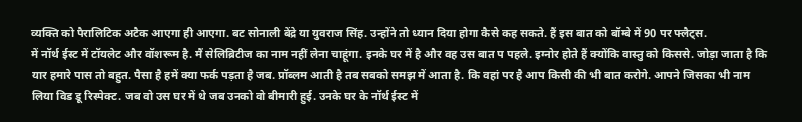व्यक्ति को पैरालिटिक अटैक आएगा ही आएगा. बट सोनाली बेंद्रे या युवराज सिंह. उन्होंने तो ध्यान दिया होगा कैसे कह सकते. हैं इस बात को बॉम्बे में 90 पर फ्लैट्स.
में नॉर्थ ईस्ट में टॉयलेट और वॉशरूम है. मैं सेलिब्रिटीज का नाम नहीं लेना चाहूंगा. इनके घर में है और वह उस बात प पहले. इग्नोर होते हैं क्योंकि वास्तु को किससे. जोड़ा जाता है कि यार हमारे पास तो बहुत. पैसा है हमें क्या फर्क पड़ता है जब. प्रॉब्लम आती है तब सबको समझ में आता है. कि वहां पर है आप किसी की भी बात करोगे. आपने जिसका भी नाम लिया विड डू रिस्पेक्ट. जब वो उस घर में थे जब उनको वो बीमारी हुई. उनके घर के नॉर्थ ईस्ट में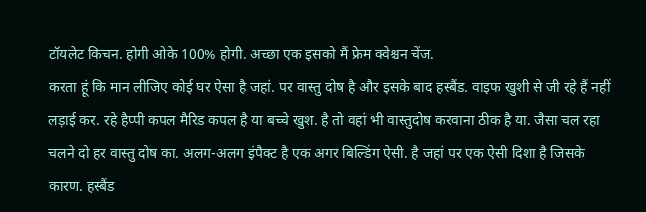टॉयलेट किचन. होगी ओके 100% होगी. अच्छा एक इसको मैं फ्रेम क्वेश्चन चेंज.
करता हूं कि मान लीजिए कोई घर ऐसा है जहां. पर वास्तु दोष है और इसके बाद हस्बैंड. वाइफ खुशी से जी रहे हैं नहीं लड़ाई कर. रहे हैप्पी कपल मैरिड कपल है या बच्चे खुश. है तो वहां भी वास्तुदोष करवाना ठीक है या. जैसा चल रहा चलने दो हर वास्तु दोष का. अलग-अलग इंपैक्ट है एक अगर बिल्डिंग ऐसी. है जहां पर एक ऐसी दिशा है जिसके कारण. हस्बैंड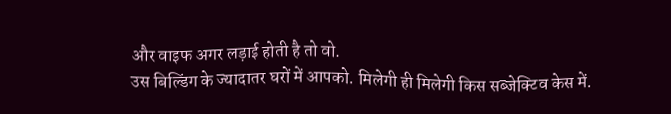और वाइफ अगर लड़ाई होती है तो वो.
उस बिल्डिंग के ज्यादातर घरों में आपको. मिलेगी ही मिलेगी किस सब्जेक्टिव केस में.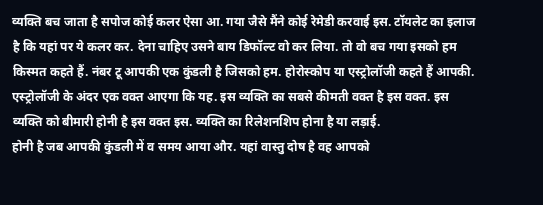व्यक्ति बच जाता है सपोज कोई कलर ऐसा आ. गया जैसे मैंने कोई रेमेडी करवाई इस. टॉयलेट का इलाज है कि यहां पर ये कलर कर. देना चाहिए उसने बाय डिफॉल्ट वो कर लिया. तो वो बच गया इसको हम किस्मत कहते हैं. नंबर टू आपकी एक कुंडली है जिसको हम. होरोस्कोप या एस्ट्रोलॉजी कहते हैं आपकी. एस्ट्रोलॉजी के अंदर एक वक्त आएगा कि यह. इस व्यक्ति का सबसे कीमती वक्त है इस वक्त. इस व्यक्ति को बीमारी होनी है इस वक्त इस. व्यक्ति का रिलेशनशिप होना है या लड़ाई.
होनी है जब आपकी कुंडली में व समय आया और. यहां वास्तु दोष है वह आपको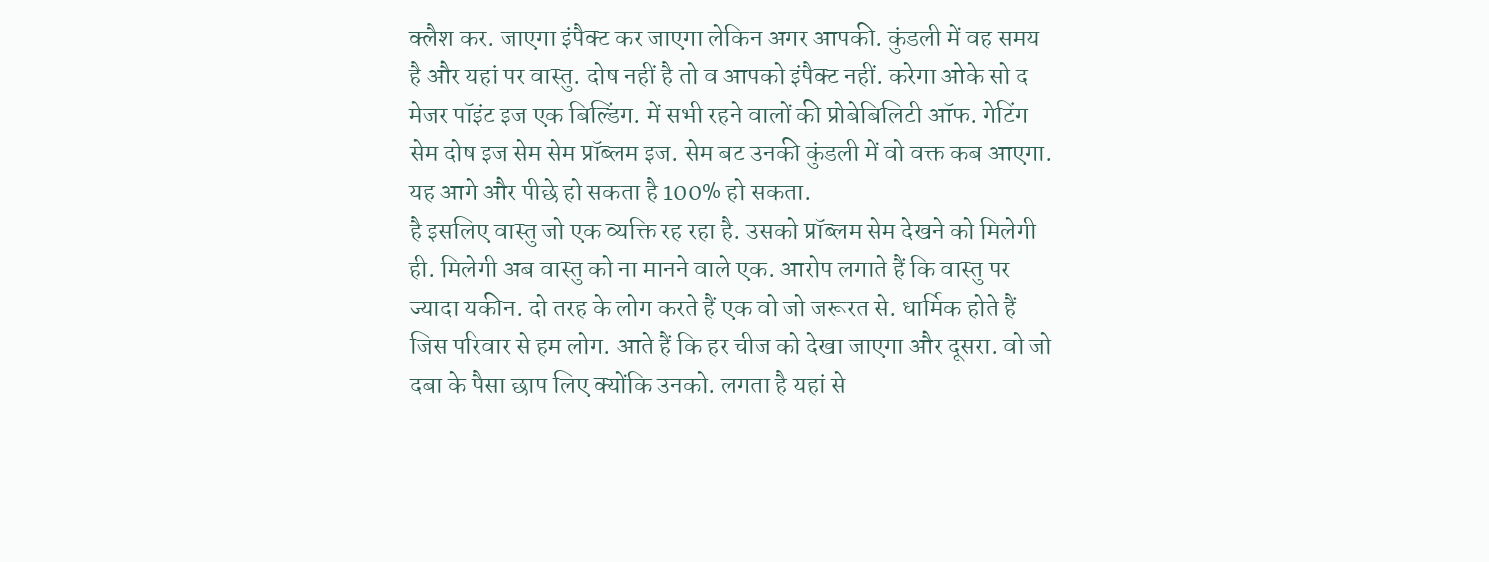क्लैश कर. जाएगा इंपैक्ट कर जाएगा लेकिन अगर आपकी. कुंडली में वह समय है और यहां पर वास्तु. दोष नहीं है तो व आपको इंपैक्ट नहीं. करेगा ओके सो द मेजर पॉइंट इज एक बिल्डिंग. में सभी रहने वालों की प्रोबेबिलिटी ऑफ. गेटिंग सेम दोष इज सेम सेम प्रॉब्लम इज. सेम बट उनकी कुंडली में वो वक्त कब आएगा. यह आगे और पीछे हो सकता है 100% हो सकता.
है इसलिए वास्तु जो एक व्यक्ति रह रहा है. उसको प्रॉब्लम सेम देखने को मिलेगी ही. मिलेगी अब वास्तु को ना मानने वाले एक. आरोप लगाते हैं कि वास्तु पर ज्यादा यकीन. दो तरह के लोग करते हैं एक वो जो जरूरत से. धार्मिक होते हैं जिस परिवार से हम लोग. आते हैं कि हर चीज को देखा जाएगा और दूसरा. वो जो दबा के पैसा छाप लिए क्योंकि उनको. लगता है यहां से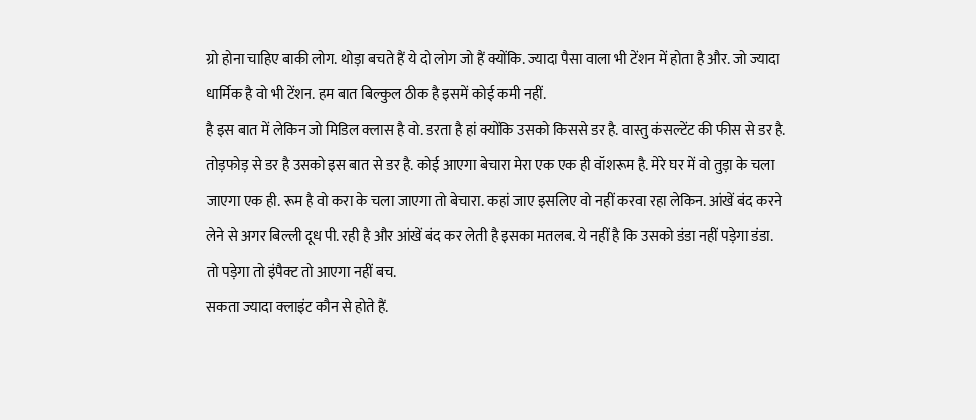ग्रो होना चाहिए बाकी लोग. थोड़ा बचते हैं ये दो लोग जो हैं क्योंकि. ज्यादा पैसा वाला भी टेंशन में होता है और. जो ज्यादा धार्मिक है वो भी टेंशन. हम बात बिल्कुल ठीक है इसमें कोई कमी नहीं.
है इस बात में लेकिन जो मिडिल क्लास है वो. डरता है हां क्योंकि उसको किससे डर है. वास्तु कंसल्टेंट की फीस से डर है. तोड़फोड़ से डर है उसको इस बात से डर है. कोई आएगा बेचारा मेरा एक एक ही वॉशरूम है. मेरे घर में वो तुड़ा के चला जाएगा एक ही. रूम है वो करा के चला जाएगा तो बेचारा. कहां जाए इसलिए वो नहीं करवा रहा लेकिन. आंखें बंद करने लेने से अगर बिल्ली दूध पी. रही है और आंखें बंद कर लेती है इसका मतलब. ये नहीं है कि उसको डंडा नहीं पड़ेगा डंडा. तो पड़ेगा तो इंपैक्ट तो आएगा नहीं बच.
सकता ज्यादा क्लाइंट कौन से होते हैं.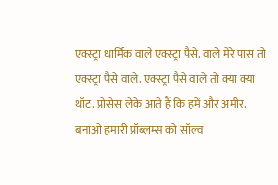एक्स्ट्रा धार्मिक वाले एक्स्ट्रा पैसे. वाले मेरे पास तो एक्स्ट्रा पैसे वाले. एक्स्ट्रा पैसे वाले तो क्या क्या थॉट. प्रोसेस लेके आते हैं कि हमें और अमीर. बनाओ हमारी प्रॉब्लम्स को सॉल्व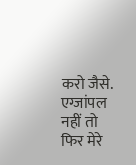करो जैसे. एग्जांपल नहीं तो फिर मेरे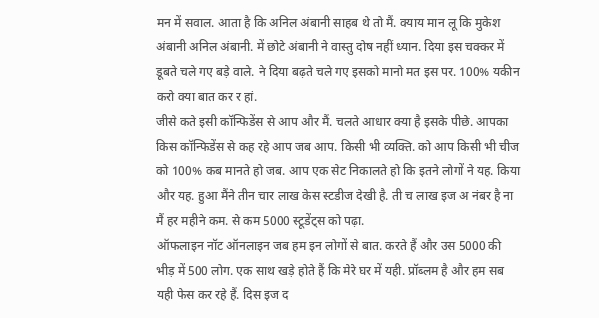मन में सवाल. आता है कि अनिल अंबानी साहब थे तो मैं. क्याय मान लू कि मुकेश अंबानी अनिल अंबानी. में छोटे अंबानी ने वास्तु दोष नहीं ध्यान. दिया इस चक्कर में डूबते चले गए बड़े वाले. ने दिया बढ़ते चले गए इसको मानो मत इस पर. 100% यकीन करो क्या बात कर र हां.
जीसे कते इसी कॉन्फिडेंस से आप और मैं. चलते आधार क्या है इसके पीछे. आपका किस कॉन्फिडेंस से कह रहे आप जब आप. किसी भी व्यक्ति. को आप किसी भी चीज को 100% कब मानते हो जब. आप एक सेट निकालते हो कि इतने लोगों ने यह. किया और यह. हुआ मैंने तीन चार लाख केस स्टडीज देखी है. ती च लाख इज अ नंबर है ना मैं हर महीने कम. से कम 5000 स्टूडेंट्स को पढ़ा.
ऑफलाइन नॉट ऑनलाइन जब हम इन लोगों से बात. करते हैं और उस 5000 की भीड़ में 500 लोग. एक साथ खड़े होते हैं कि मेरे घर में यही. प्रॉब्लम है और हम सब यही फेस कर रहे हैं. दिस इज द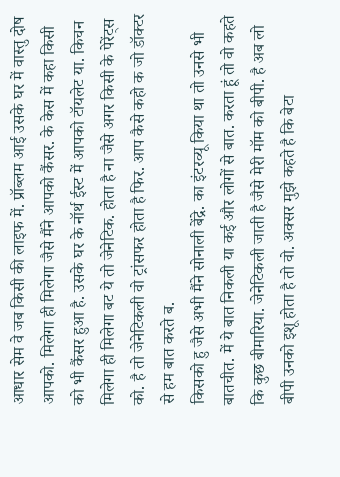आधार सेम वे जब किसी की लाइफ में. प्रॉब्लम आई उसके घर में वास्तु दोष आपको. मिलेगा ही मिलेगा जैसे मैंने आपको कैंसर. के केस में कहा किसी को भी कैंसर हुआ है. उसके घर के नॉर्थ ईस्ट में आपको टॉयलेट या. किचन मिलेगा ही मिलेगा बट ये तो जेनेटिक. होता है ना जैसे अगर किसी के पेरेंट्स को. है तो जेनेटिकली वो ट्रांसफर होता है फिर. आप कैसे कहो क जो डॉक्टर से हम बात करते ब.
किसको हु जैसे अभी मैंने सोनाली बेंद्रे. का इंटरव्यू किया था तो उनसे भी बातचीत. में ये बात निकली या कई और लोगों से बात. करता हूं तो वो कहते कि कुछ बीमारिया. जेनेटिकली जाती है जैसे मेरी मॉम को बीपी. है अब लो बीपी उनको इशू होता है तो वो. अक्सर मुझे कहते है कि बेटा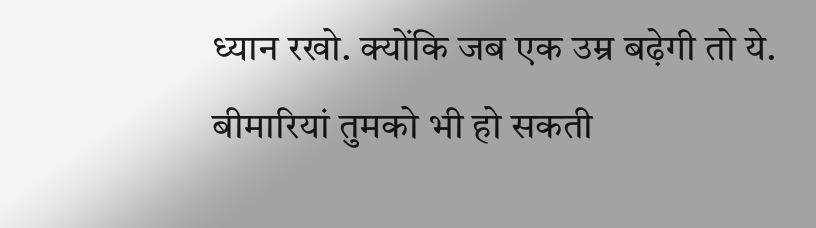ध्यान रखो. क्योंकि जब एक उम्र बढ़ेगी तो ये. बीमारियां तुमको भी हो सकती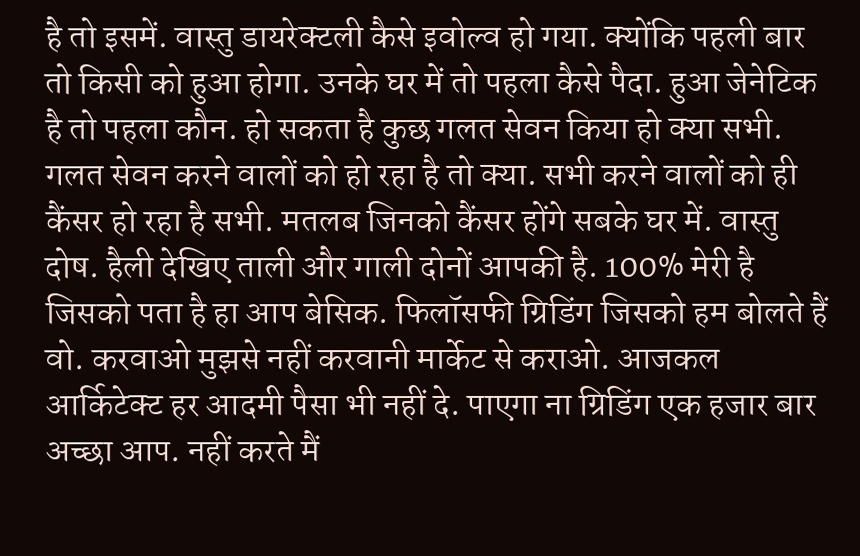है तो इसमें. वास्तु डायरेक्टली कैसे इवोल्व हो गया. क्योंकि पहली बार तो किसी को हुआ होगा. उनके घर में तो पहला कैसे पैदा. हुआ जेनेटिक है तो पहला कौन. हो सकता है कुछ गलत सेवन किया हो क्या सभी.
गलत सेवन करने वालों को हो रहा है तो क्या. सभी करने वालों को ही कैंसर हो रहा है सभी. मतलब जिनको कैंसर होंगे सबके घर में. वास्तु दोष. हैली देखिए ताली और गाली दोनों आपकी है. 100% मेरी है जिसको पता है हा आप बेसिक. फिलॉसफी ग्रिडिंग जिसको हम बोलते हैं वो. करवाओ मुझसे नहीं करवानी मार्केट से कराओ. आजकल आर्किटेक्ट हर आदमी पैसा भी नहीं दे. पाएगा ना ग्रिडिंग एक हजार बार अच्छा आप. नहीं करते मैं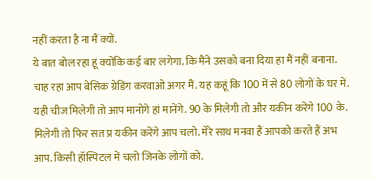नहीं करता है ना मैं क्यों.
ये बात बोल रहा हूं क्योंकि कई बार लगेगा. कि मैंने उसको बना दिया हा मैं नहीं बनाना. चाह रहा आप बेसिक ग्रेडिंग करवाओ अगर मैं. यह कहूं कि 100 में से 80 लोगों के घर में. यही चीज मिलेगी तो आप मानोगे हां मानेंगे. 90 के मिलेगी तो और यकीन करेंगे 100 के. मिलेगी तो फिर सत प्र यकीन करेंगे आप चलो. मेरे साथ मनवा हैं आपको करते हैं अभ आप. किसी हॉस्पिटल में चलो जिनके लोगों को.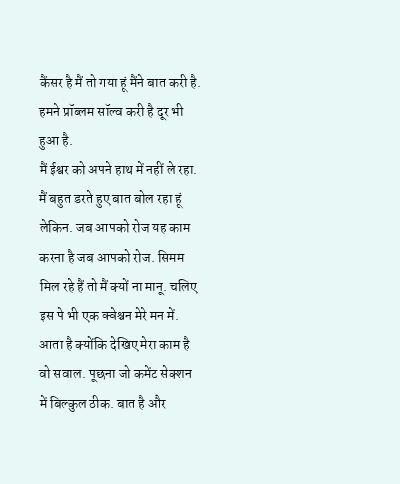कैंसर है मैं तो गया हूं मैंने बात करी है. हमने प्रॉब्लम सॉल्व करी है दूर भी हुआ है.
मैं ईश्वर को अपने हाथ में नहीं ले रहा. मैं बहुत डरते हुए बात बोल रहा हूं लेकिन. जब आपको रोज यह काम करना है जब आपको रोज. सिमम मिल रहे हैं तो मैं क्यों ना मानू. चलिए इस पे भी एक क्वेश्चन मेरे मन में. आता है क्योंकि देखिए मेरा काम है वो सवाल. पूछना जो कमेंट सेक्शन में बिल्कुल ठीक. बात है और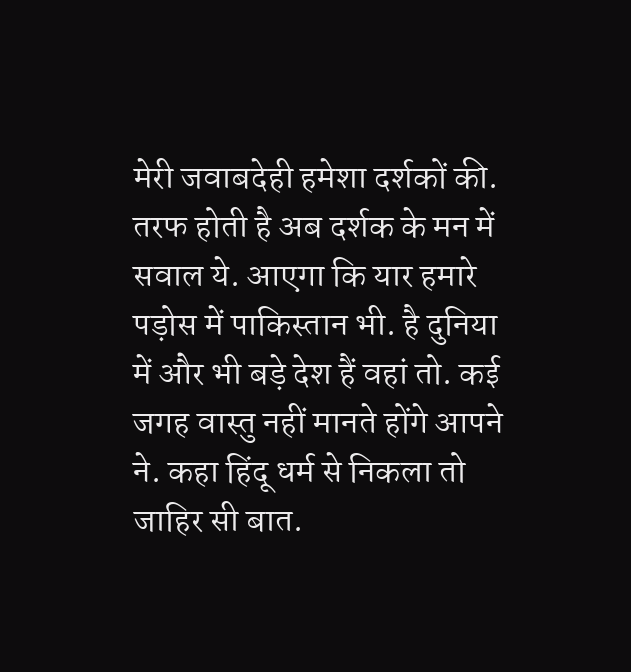मेरी जवाबदेही हमेशा दर्शकों की. तरफ होती है अब दर्शक के मन में सवाल ये. आएगा कि यार हमारे पड़ोस में पाकिस्तान भी. है दुनिया में और भी बड़े देश हैं वहां तो. कई जगह वास्तु नहीं मानते होंगे आपने ने. कहा हिंदू धर्म से निकला तो जाहिर सी बात.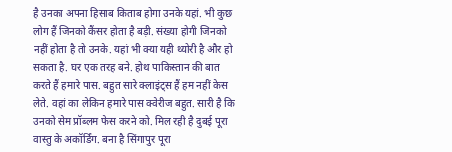है उनका अपना हिसाब किताब होगा उनके यहां. भी कुछ लोग हैं जिनको कैंसर होता है बड़ी. संख्या होगी जिनको नहीं होता है तो उनके. यहां भी क्या यही थ्योरी है और हो सकता है. घर एक तरह बने. होथ पाकिस्तान की बात करते हैं हमारे पास. बहुत सारे क्लाइंट्स हैं हम नहीं केस लेते. वहां का लेकिन हमारे पास क्वेरीज बहुत. सारी है कि उनको सेम प्रॉब्लम फेस करने को. मिल रही है दुबई पूरा वास्तु के अकॉर्डिंग. बना है सिंगापुर पूरा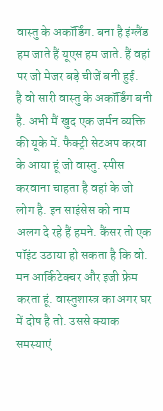वास्तु के अकॉर्डिंग. बना है इंग्लैंड हम जाते हैं यूएस हम जाते. हैं वहां पर जो मेजर बड़े चीजें बनी हुई.
है वो सारी वास्तु के अकॉर्डिंग बनी है. अभी मैं खुद एक जर्मन व्यक्ति की यूके में. फैक्ट्री सेटअप करवा के आया हूं जो वास्तु. स्पीस करवाना चाहता है वहां के जो लोग है. इन साइंसेस को नाम अलग दे रहे हैं हमने. कैंसर तो एक पॉइंट उठाया हो सकता है कि वो. मन आर्किटेक्चर और इजी फ्रेम करता हूं. वास्तुशास्त्र का अगर घर में दोष है तो. उससे क्याक समस्याएं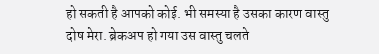हो सकती है आपको कोई. भी समस्या है उसका कारण वास्तु दोष मेरा. ब्रेकअप हो गया उस वास्तु चलते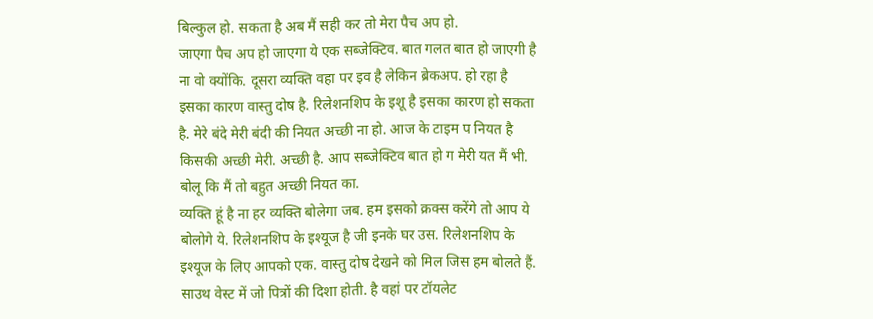बिल्कुल हो. सकता है अब मैं सही कर तो मेरा पैच अप हो.
जाएगा पैच अप हो जाएगा ये एक सब्जेक्टिव. बात गलत बात हो जाएगी है ना वो क्योंकि. दूसरा व्यक्ति वहा पर इव है लेकिन ब्रेकअप. हो रहा है इसका कारण वास्तु दोष है. रिलेशनशिप के इशू है इसका कारण हो सकता है. मेरे बंदे मेरी बंदी की नियत अच्छी ना हो. आज के टाइम प नियत है किसकी अच्छी मेरी. अच्छी है. आप सब्जेक्टिव बात हो ग मेरी यत मैं भी. बोलू कि मैं तो बहुत अच्छी नियत का.
व्यक्ति हूं है ना हर व्यक्ति बोलेगा जब. हम इसको क्रक्स करेंगे तो आप ये बोलोगे ये. रिलेशनशिप के इश्यूज है जी इनके घर उस. रिलेशनशिप के इश्यूज के लिए आपको एक. वास्तु दोष देखने को मिल जिस हम बोलते हैं. साउथ वेस्ट में जो पित्रों की दिशा होती. है वहां पर टॉयलेट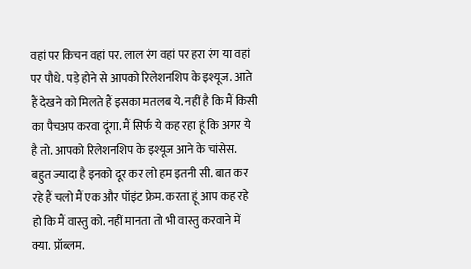वहां पर किचन वहां पर. लाल रंग वहां पर हरा रंग या वहां पर पौधे. पड़े होने से आपको रिलेशनशिप के इश्यूज. आते हैं देखने को मिलते हैं इसका मतलब ये. नहीं है कि मैं किसी का पैचअप करवा दूंगा. मैं सिर्फ ये कह रहा हूं कि अगर ये है तो. आपको रिलेशनशिप के इश्यूज आने के चांसेस.
बहुत ज्यादा है इनको दूर कर लो हम इतनी सी. बात कर रहे हैं चलो मैं एक और पॉइंट फ्रेम. करता हूं आप कह रहे हो कि मैं वास्तु को. नहीं मानता तो भी वास्तु करवाने में क्या. प्रॉब्लम.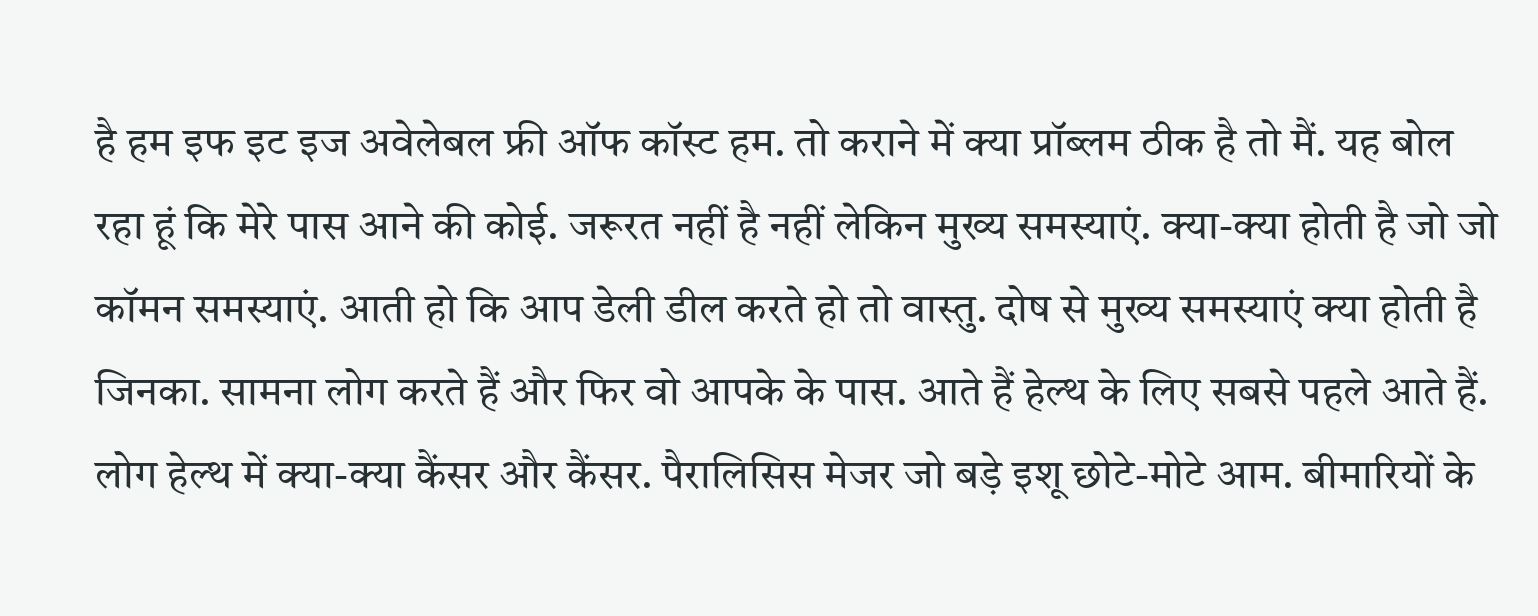है हम इफ इट इज अवेलेबल फ्री ऑफ कॉस्ट हम. तो कराने में क्या प्रॉब्लम ठीक है तो मैं. यह बोल रहा हूं कि मेरे पास आने की कोई. जरूरत नहीं है नहीं लेकिन मुख्य समस्याएं. क्या-क्या होती है जो जो कॉमन समस्याएं. आती हो कि आप डेली डील करते हो तो वास्तु. दोष से मुख्य समस्याएं क्या होती है जिनका. सामना लोग करते हैं और फिर वो आपके के पास. आते हैं हेल्थ के लिए सबसे पहले आते हैं.
लोग हेल्थ में क्या-क्या कैंसर और कैंसर. पैरालिसिस मेजर जो बड़े इशू छोटे-मोटे आम. बीमारियों के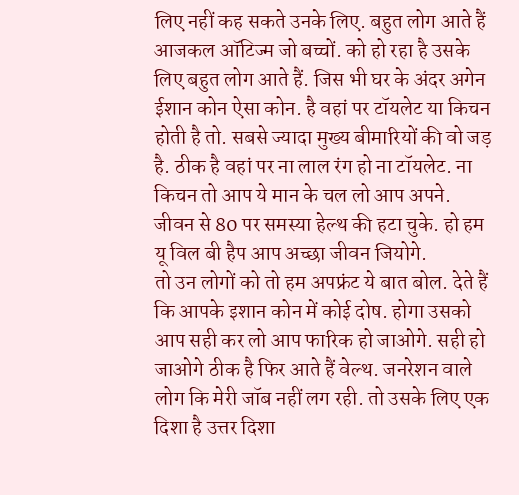लिए नहीं कह सकते उनके लिए. बहुत लोग आते हैं आजकल ऑटिज्म जो बच्चों. को हो रहा है उसके लिए बहुत लोग आते हैं. जिस भी घर के अंदर अगेन ईशान कोन ऐसा कोन. है वहां पर टॉयलेट या किचन होती है तो. सबसे ज्यादा मुख्य बीमारियों की वो जड़ है. ठीक है वहां पर ना लाल रंग हो ना टॉयलेट. ना किचन तो आप ये मान के चल लो आप अपने. जीवन से 80 पर समस्या हेल्थ की हटा चुके. हो हम यू विल बी हैप आप अच्छा जीवन जियोगे.
तो उन लोगों को तो हम अपफ्रंट ये बात बोल. देते हैं कि आपके इशान कोन में कोई दोष. होगा उसको आप सही कर लो आप फारिक हो जाओगे. सही हो जाओगे ठीक है फिर आते हैं वेल्थ. जनरेशन वाले लोग कि मेरी जॉब नहीं लग रही. तो उसके लिए एक दिशा है उत्तर दिशा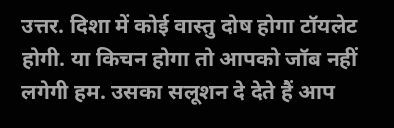उत्तर. दिशा में कोई वास्तु दोष होगा टॉयलेट होगी. या किचन होगा तो आपको जॉब नहीं लगेगी हम. उसका सलूशन दे देते हैं आप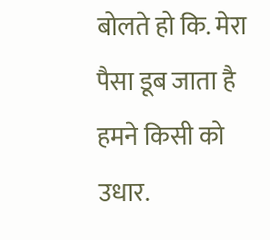बोलते हो कि. मेरा पैसा डूब जाता है हमने किसी को उधार.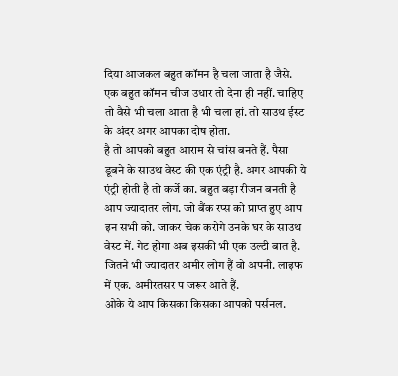दिया आजकल बहुत कॉमन है चला जाता है जैसे. एक बहुत कॉमन चीज उधार तो देना ही नहीं. चाहिए तो वैसे भी चला आता है भी चला हां. तो साउथ ईस्ट के अंदर अगर आपका दोष होता.
है तो आपको बहुत आराम से चांस बनते हैं. पैसा डूबने के साउथ वेस्ट की एक एंट्री है. अगर आपकी ये एंट्री होती है तो कर्जे का. बहुत बड़ा रीजन बनती है आप ज्यादातर लोग. जो बैंक रप्स को प्राप्त हुए आप इन सभी को. जाकर चेक करोगे उनके घर के साउथ वेस्ट में. गेट होगा अब इसकी भी एक उल्टी बात है. जितने भी ज्यादातर अमीर लोग हैं वो अपनी. लाइफ में एक. अमीरतसर प जरूर आते हैं.
ओके ये आप किसका किसका आपको पर्सनल.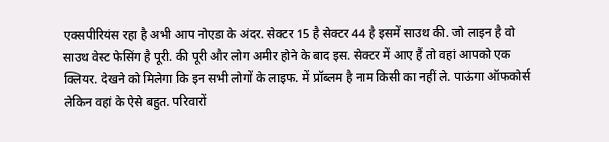एक्सपीरियंस रहा है अभी आप नोएडा के अंदर. सेक्टर 15 है सेक्टर 44 है इसमें साउथ की. जो लाइन है वो साउथ वेस्ट फेसिंग है पूरी. की पूरी और लोग अमीर होने के बाद इस. सेक्टर में आए हैं तो वहां आपको एक क्लियर. देखने को मिलेगा कि इन सभी लोगों के लाइफ. में प्रॉब्लम है नाम किसी का नहीं ले. पाऊंगा ऑफकोर्स लेकिन वहां के ऐसे बहुत. परिवारों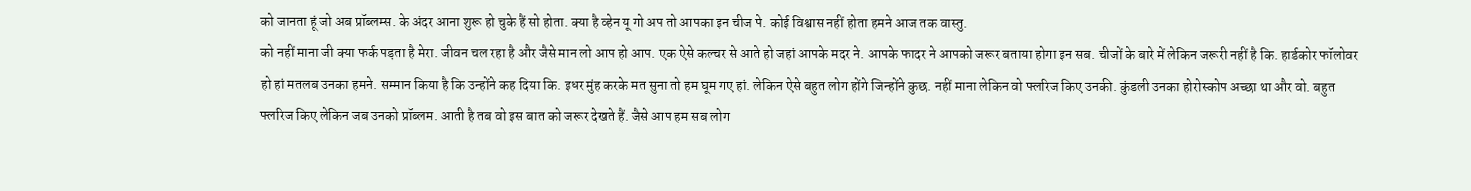को जानता हूं जो अब प्रॉब्लम्स. के अंदर आना शुरू हो चुके हैं सो होता. क्या है व्हेन यू गो अप तो आपका इन चीज पे. कोई विश्वास नहीं होता हमने आज तक वास्तु.
को नहीं माना जी क्या फर्क पड़ता है मेरा. जीवन चल रहा है और जैसे मान लो आप हो आप. एक ऐसे कल्चर से आते हो जहां आपके मदर ने. आपके फादर ने आपको जरूर बताया होगा इन सब. चीजों के बारे में लेकिन जरूरी नहीं है कि. हार्डकोर फॉलोवर हो हां मतलब उनका हमने. सम्मान किया है कि उन्होंने कह दिया कि. इधर मुंह करके मत सुना तो हम घूम गए हां. लेकिन ऐसे बहुत लोग होंगे जिन्होंने कुछ. नहीं माना लेकिन वो फ्लरिज किए उनकी. कुंडली उनका होरोस्कोप अच्छा था और वो. बहुत फ्लरिज किए लेकिन जब उनको प्रॉब्लम. आती है तब वो इस बात को जरूर देखते हैं. जैसे आप हम सब लोग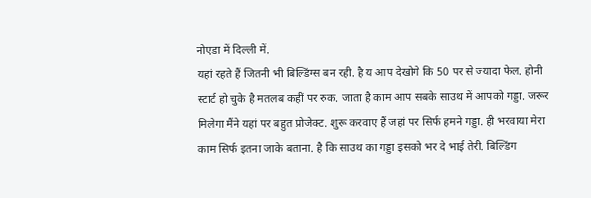नोएडा में दिल्ली में.
यहां रहते हैं जितनी भी बिल्डिंग्स बन रही. है य आप देखोगे कि 50 पर से ज्यादा फेल. होनी स्टार्ट हो चुके है मतलब कहीं पर रुक. जाता है काम आप सबके साउथ में आपको गड्डा. जरूर मिलेगा मैंने यहां पर बहुत प्रोजेक्ट. शुरू करवाए हैं जहां पर सिर्फ हमने गड्डा. ही भरवाया मेरा काम सिर्फ इतना जाके बताना. है कि साउथ का गड्डा इसको भर दे भाई तेरी. बिल्डिंग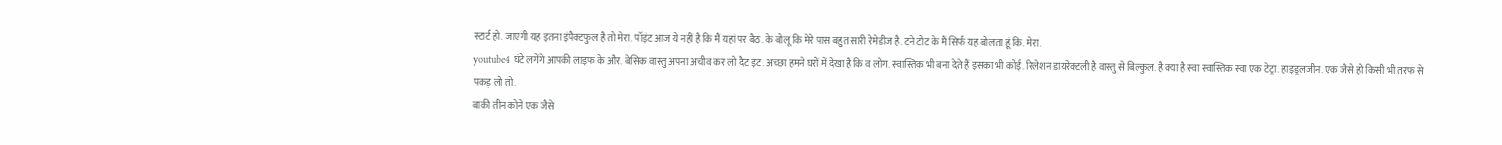स्टार्ट हो. जाएगी यह इतना इंपैक्टफुल है तो मेरा. पॉइंट आज ये नहीं है कि मैं यहां पर बैठ. के बोलू कि मेरे पास बहुत सारी रेमेडीज है. टने टोट के मैं सिर्फ यह बोलता हूं कि. मेरा.
youtube4 घंटे लगेंगे आपकी लाइफ के और. बेसिक वास्तु अपना अचीव कर लो दैट इट. अच्छा हमने घरों में देखा है कि व लोग. स्वास्तिक भी बना देते हैं इसका भी कोई. रिलेशन डायरेक्टली है वास्तु से बिल्कुल. है क्या है स्वा स्वास्तिक स्वा एक टेट्रा. हाइड्रलजीन. एक जैसे हो किसी भी तरफ से पकड़ लो तो.
बाकी तीन कोने एक जैसे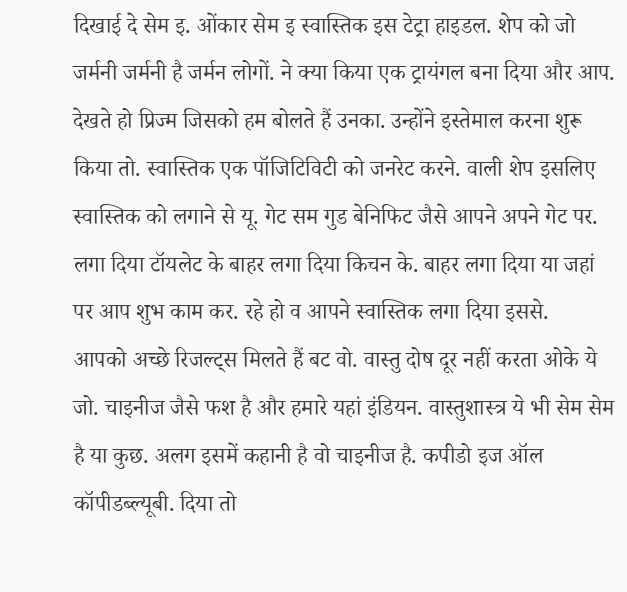दिखाई दे सेम इ. ओंकार सेम इ स्वास्तिक इस टेट्रा हाइडल. शेप को जो जर्मनी जर्मनी है जर्मन लोगों. ने क्या किया एक ट्रायंगल बना दिया और आप. देखते हो प्रिज्म जिसको हम बोलते हैं उनका. उन्होंने इस्तेमाल करना शुरू किया तो. स्वास्तिक एक पॉजिटिविटी को जनरेट करने. वाली शेप इसलिए स्वास्तिक को लगाने से यू. गेट सम गुड बेनिफिट जैसे आपने अपने गेट पर. लगा दिया टॉयलेट के बाहर लगा दिया किचन के. बाहर लगा दिया या जहां पर आप शुभ काम कर. रहे हो व आपने स्वास्तिक लगा दिया इससे.
आपको अच्छे रिजल्ट्स मिलते हैं बट वो. वास्तु दोष दूर नहीं करता ओके ये जो. चाइनीज जैसे फश है और हमारे यहां इंडियन. वास्तुशास्त्र ये भी सेम सेम है या कुछ. अलग इसमें कहानी है वो चाइनीज है. कपीडो इज ऑल कॉपीडब्ल्यूबी. दिया तो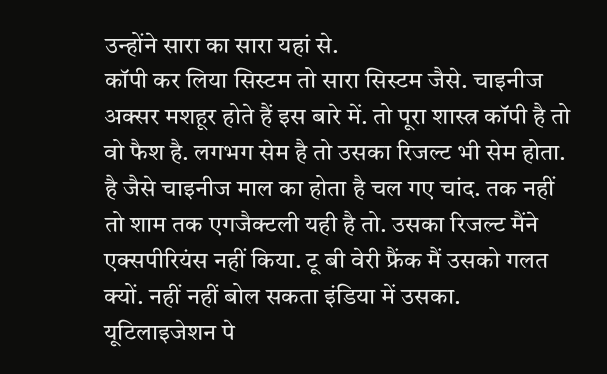उन्होंने सारा का सारा यहां से.
कॉपी कर लिया सिस्टम तो सारा सिस्टम जैसे. चाइनीज अक्सर मशहूर होते हैं इस बारे में. तो पूरा शास्त्र कॉपी है तो वो फैश है. लगभग सेम है तो उसका रिजल्ट भी सेम होता. है जैसे चाइनीज माल का होता है चल गए चांद. तक नहीं तो शाम तक एगजैक्टली यही है तो. उसका रिजल्ट मैंने एक्सपीरियंस नहीं किया. टू बी वेरी फ्रैंक मैं उसको गलत क्यों. नहीं नहीं बोल सकता इंडिया में उसका. यूटिलाइजेशन पे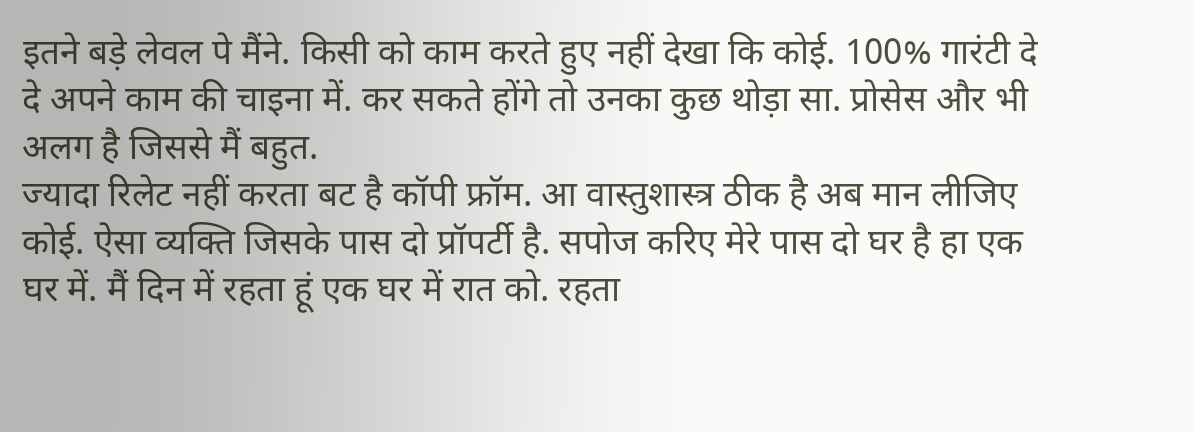इतने बड़े लेवल पे मैंने. किसी को काम करते हुए नहीं देखा कि कोई. 100% गारंटी दे दे अपने काम की चाइना में. कर सकते होंगे तो उनका कुछ थोड़ा सा. प्रोसेस और भी अलग है जिससे मैं बहुत.
ज्यादा रिलेट नहीं करता बट है कॉपी फ्रॉम. आ वास्तुशास्त्र ठीक है अब मान लीजिए कोई. ऐसा व्यक्ति जिसके पास दो प्रॉपर्टी है. सपोज करिए मेरे पास दो घर है हा एक घर में. मैं दिन में रहता हूं एक घर में रात को. रहता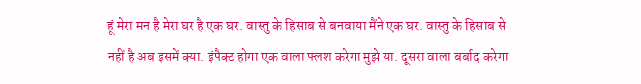हूं मेरा मन है मेरा घर है एक घर. वास्तु के हिसाब से बनवाया मैंने एक घर. वास्तु के हिसाब से नहीं है अब इसमें क्या. इंपैक्ट होगा एक वाला फ्लश करेगा मुझे या. दूसरा वाला बर्बाद करेगा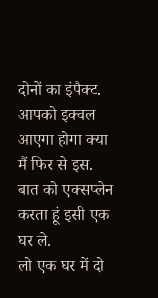दोनों का इंपैक्ट. आपको इक्वल आएगा होगा क्या मैं फिर से इस. बात को एक्सप्लेन करता हूं इसी एक घर ले.
लो एक घर में दो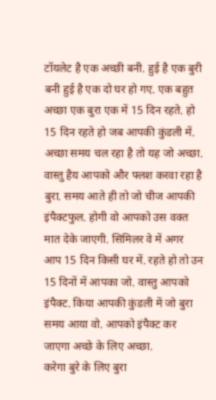टॉयलेट है एक अच्छी बनी. हुई है एक बुरी बनी हुई है एक दो घर हो गए. एक बहुत अच्छा एक बुरा एक में 15 दिन रहते. हो 15 दिन रहते हो जब आपकी कुंडली में. अच्छा समय चल रहा है तो यह जो अच्छा. वास्तु हैय आपको और फ्लश करवा रहा है बुरा. समय आते ही तो जो चीज आपकी इंपैक्टफुल. होगी वो आपको उस वक्त मात देके जाएगी. सिमिलर वे में अगर आप 15 दिन किसी घर में. रहते हो तो उन 15 दिनों में आपका जो. वास्तु आपको इंपैक्ट. किया आपकी कुंडली में जो बुरा समय आया वो. आपको इंपैक्ट कर जाएगा अच्छे के लिए अच्छा.
करेगा बुरे के लिए बुरा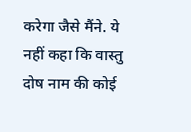करेगा जैसे मैंने. ये नहीं कहा कि वास्तु दोष नाम की कोई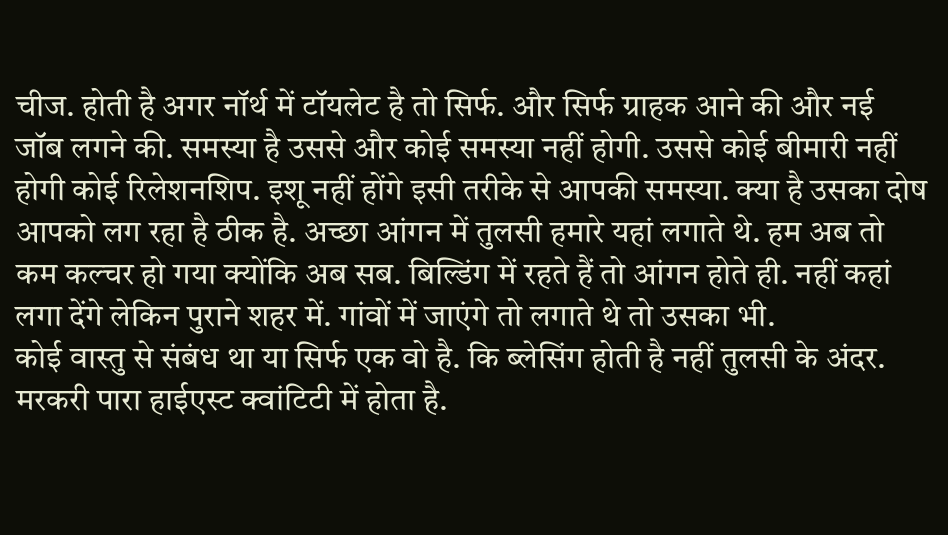चीज. होती है अगर नॉर्थ में टॉयलेट है तो सिर्फ. और सिर्फ ग्राहक आने की और नई जॉब लगने की. समस्या है उससे और कोई समस्या नहीं होगी. उससे कोई बीमारी नहीं होगी कोई रिलेशनशिप. इशू नहीं होंगे इसी तरीके से आपकी समस्या. क्या है उसका दोष आपको लग रहा है ठीक है. अच्छा आंगन में तुलसी हमारे यहां लगाते थे. हम अब तो कम कल्चर हो गया क्योंकि अब सब. बिल्डिंग में रहते हैं तो आंगन होते ही. नहीं कहां लगा देंगे लेकिन पुराने शहर में. गांवों में जाएंगे तो लगाते थे तो उसका भी.
कोई वास्तु से संबंध था या सिर्फ एक वो है. कि ब्लेसिंग होती है नहीं तुलसी के अंदर. मरकरी पारा हाईएस्ट क्वांटिटी में होता है.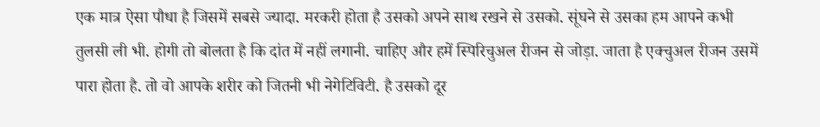एक मात्र ऐसा पौधा है जिसमें सबसे ज्यादा. मरकरी होता है उसको अपने साथ रखने से उसको. सूंघने से उसका हम आपने कभी तुलसी ली भी. होगी तो बोलता है कि दांत में नहीं लगानी. चाहिए और हमें स्पिरिचुअल रीजन से जोड़ा. जाता है एक्चुअल रीजन उसमें पारा होता है. तो वो आपके शरीर को जितनी भी नेगेटिविटी. है उसको दूर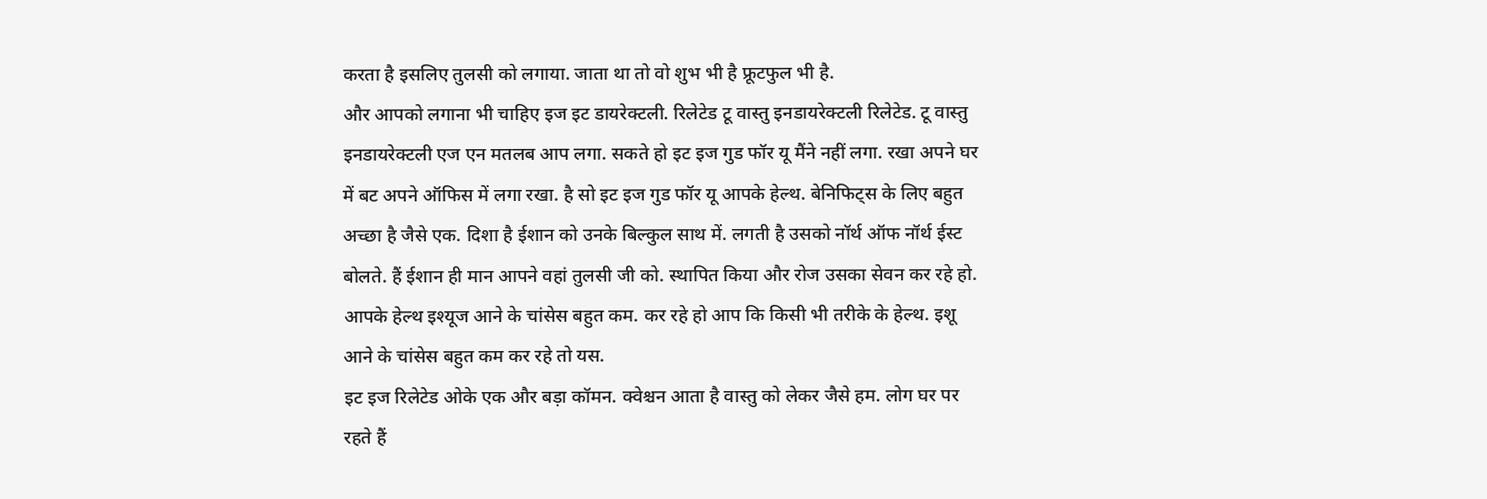करता है इसलिए तुलसी को लगाया. जाता था तो वो शुभ भी है फ्रूटफुल भी है.
और आपको लगाना भी चाहिए इज इट डायरेक्टली. रिलेटेड टू वास्तु इनडायरेक्टली रिलेटेड. टू वास्तु इनडायरेक्टली एज एन मतलब आप लगा. सकते हो इट इज गुड फॉर यू मैंने नहीं लगा. रखा अपने घर में बट अपने ऑफिस में लगा रखा. है सो इट इज गुड फॉर यू आपके हेल्थ. बेनिफिट्स के लिए बहुत अच्छा है जैसे एक. दिशा है ईशान को उनके बिल्कुल साथ में. लगती है उसको नॉर्थ ऑफ नॉर्थ ईस्ट बोलते. हैं ईशान ही मान आपने वहां तुलसी जी को. स्थापित किया और रोज उसका सेवन कर रहे हो. आपके हेल्थ इश्यूज आने के चांसेस बहुत कम. कर रहे हो आप कि किसी भी तरीके के हेल्थ. इशू आने के चांसेस बहुत कम कर रहे तो यस.
इट इज रिलेटेड ओके एक और बड़ा कॉमन. क्वेश्चन आता है वास्तु को लेकर जैसे हम. लोग घर पर रहते हैं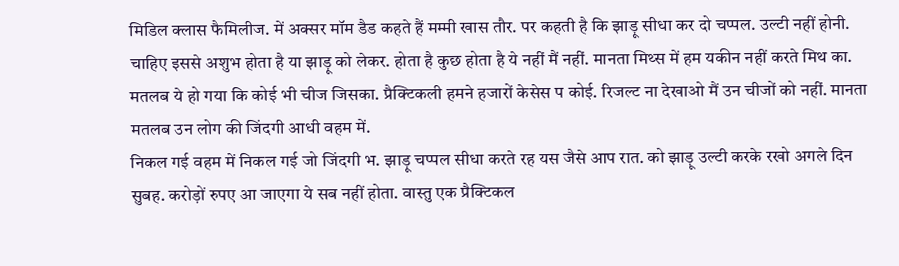मिडिल क्लास फैमिलीज. में अक्सर मॉम डैड कहते हैं मम्मी खास तौर. पर कहती है कि झाड़ू सीधा कर दो चप्पल. उल्टी नहीं होनी. चाहिए इससे अशुभ होता है या झाड़ू को लेकर. होता है कुछ होता है ये नहीं मैं नहीं. मानता मिथ्स में हम यकीन नहीं करते मिथ का. मतलब ये हो गया कि कोई भी चीज जिसका. प्रैक्टिकली हमने हजारों केसेस प कोई. रिजल्ट ना देखाओ मैं उन चीजों को नहीं. मानता मतलब उन लोग की जिंदगी आधी वहम में.
निकल गई वहम में निकल गई जो जिंदगी भ. झाड़ू चप्पल सीधा करते रह यस जैसे आप रात. को झाड़ू उल्टी करके रखो अगले दिन सुबह. करोड़ों रुपए आ जाएगा ये सब नहीं होता. वास्तु एक प्रैक्टिकल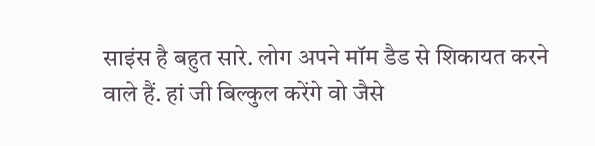साइंस है बहुत सारे. लोग अपने मॉम डैड से शिकायत करने वाले हैं. हां जी बिल्कुल करेंगे वो जैसे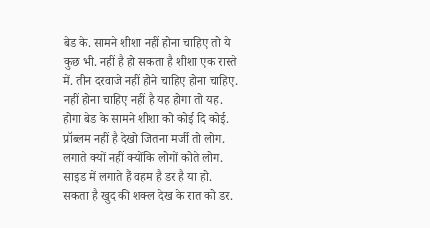बेड के. सामने शीशा नहीं होना चाहिए तो ये कुछ भी. नहीं है हो सकता है शीशा एक रास्ते में. तीन दरवाजे नहीं होने चाहिए होना चाहिए. नहीं होना चाहिए नहीं है यह होगा तो यह. होगा बेड के सामने शीशा को कोई दि कोई. प्रॉब्लम नहीं है देखो जितना मर्जी तो लोग. लगाते क्यों नहीं क्योंकि लोगों कोते लोग.
साइड में लगाते हैं वहम है डर है या हो. सकता है खुद की शक्ल देख के रात को डर.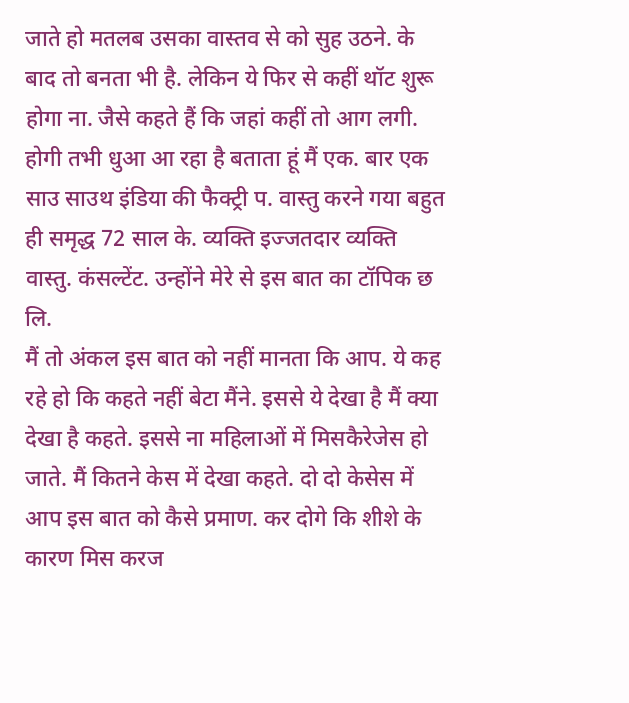जाते हो मतलब उसका वास्तव से को सुह उठने. के बाद तो बनता भी है. लेकिन ये फिर से कहीं थॉट शुरू होगा ना. जैसे कहते हैं कि जहां कहीं तो आग लगी. होगी तभी धुआ आ रहा है बताता हूं मैं एक. बार एक साउ साउथ इंडिया की फैक्ट्री प. वास्तु करने गया बहुत ही समृद्ध 72 साल के. व्यक्ति इज्जतदार व्यक्ति वास्तु. कंसल्टेंट. उन्होंने मेरे से इस बात का टॉपिक छ लि.
मैं तो अंकल इस बात को नहीं मानता कि आप. ये कह रहे हो कि कहते नहीं बेटा मैंने. इससे ये देखा है मैं क्या देखा है कहते. इससे ना महिलाओं में मिसकैरेजेस हो जाते. मैं कितने केस में देखा कहते. दो दो केसेस में आप इस बात को कैसे प्रमाण. कर दोगे कि शीशे के कारण मिस करज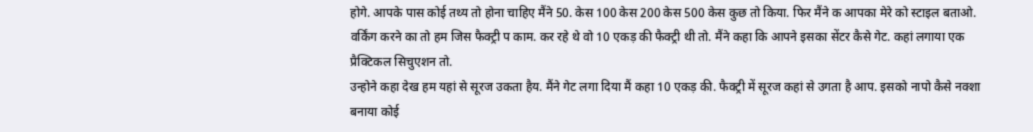होगे. आपके पास कोई तथ्य तो होना चाहिए मैंने 50. केस 100 केस 200 केस 500 केस कुछ तो किया. फिर मैंने क आपका मेरे को स्टाइल बताओ. वर्किंग करने का तो हम जिस फैक्ट्री प काम. कर रहे थे वो 10 एकड़ की फैक्ट्री थी तो. मैंने कहा कि आपने इसका सेंटर कैसे गेट. कहां लगाया एक प्रैक्टिकल सिचुएशन तो.
उन्होने कहा देख हम यहां से सूरज उकता हैय. मैंने गेट लगा दिया मैं कहा 10 एकड़ की. फैक्ट्री में सूरज कहां से उगता है आप. इसको नापो कैसे नक्शा बनाया कोई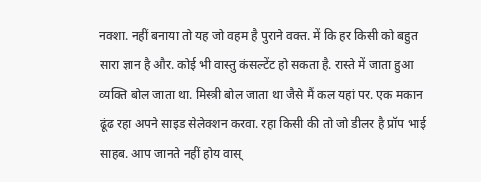नक्शा. नहीं बनाया तो यह जो वहम है पुराने वक्त. में कि हर किसी को बहुत सारा ज्ञान है और. कोई भी वास्तु कंसल्टेंट हो सकता है. रास्ते में जाता हुआ व्यक्ति बोल जाता था. मिस्त्री बोल जाता था जैसे मैं कल यहां पर. एक मकान ढूंढ रहा अपने साइड सेलेक्शन करवा. रहा किसी की तो जो डीलर है प्रॉप भाई साहब. आप जानते नहीं होय वास्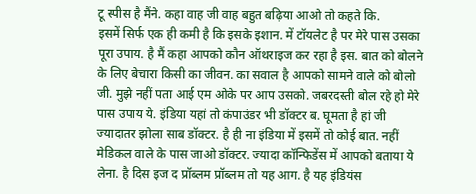टू स्पीस है मैंने. कहा वाह जी वाह बहुत बढ़िया आओ तो कहते कि.
इसमें सिर्फ एक ही कमी है कि इसके इशान. में टॉयलेट है पर मेरे पास उसका पूरा उपाय. है मैं कहा आपको कौन ऑथराइज कर रहा है इस. बात को बोलने के लिए बेचारा किसी का जीवन. का सवाल है आपको सामने वाले को बोलो जी. मुझे नहीं पता आई एम ओके पर आप उसको. जबरदस्ती बोल रहे हो मेरे पास उपाय ये. इंडिया यहां तो कंपाउंडर भी डॉक्टर ब. घूमता है हां जी ज्यादातर झोला साब डॉक्टर. है ही ना इंडिया में इसमें तो कोई बात. नहीं मेडिकल वाले के पास जाओ डॉक्टर. ज्यादा कॉन्फिडेंस में आपको बताया ये लेना. है दिस इज द प्रॉब्लम प्रॉब्लम तो यह आग. है यह इंडियंस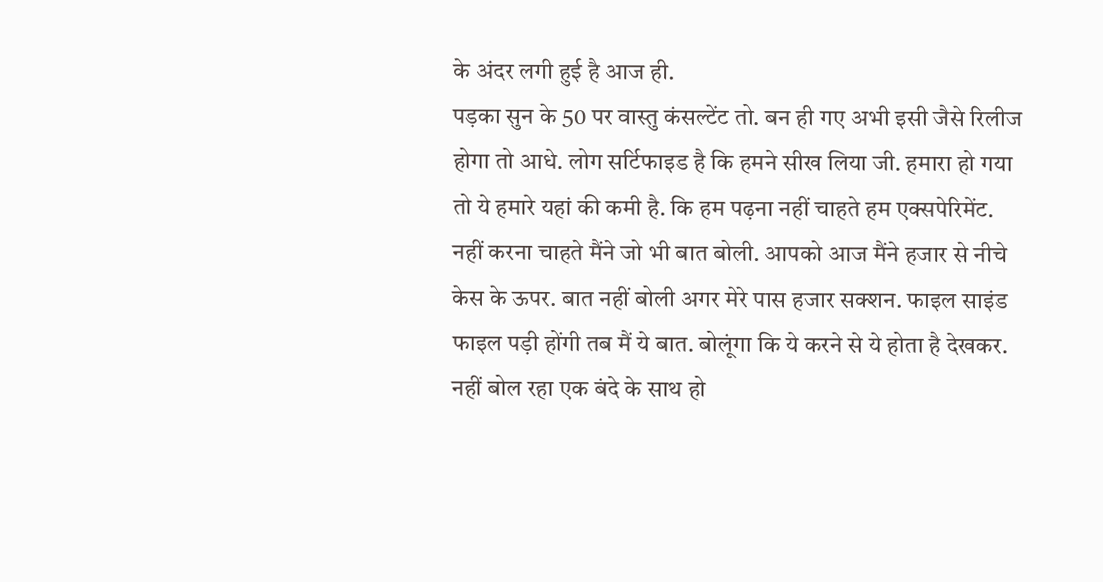के अंदर लगी हुई है आज ही.
पड़का सुन के 50 पर वास्तु कंसल्टेंट तो. बन ही गए अभी इसी जैसे रिलीज होगा तो आधे. लोग सर्टिफाइड है कि हमने सीख लिया जी. हमारा हो गया तो ये हमारे यहां की कमी है. कि हम पढ़ना नहीं चाहते हम एक्सपेरिमेंट. नहीं करना चाहते मैंने जो भी बात बोली. आपको आज मैंने हजार से नीचे केस के ऊपर. बात नहीं बोली अगर मेरे पास हजार सक्शन. फाइल साइंड फाइल पड़ी होंगी तब मैं ये बात. बोलूंगा कि ये करने से ये होता है देखकर. नहीं बोल रहा एक बंदे के साथ हो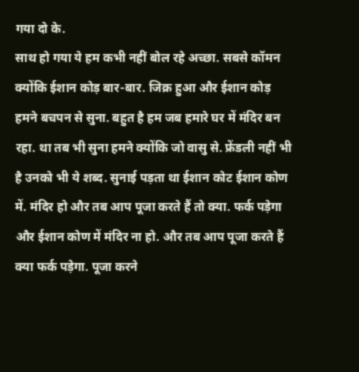गया दो के.
साथ हो गया ये हम कभी नहीं बोल रहे अच्छा. सबसे कॉमन क्योंकि ईशान कोड़ बार-बार. जिक्र हुआ और ईशान कोड़ हमने बचपन से सुना. बहुत है हम जब हमारे घर में मंदिर बन रहा. था तब भी सुना हमने क्योंकि जो वासु से. फ्रेंडली नहीं भी है उनको भी ये शब्द. सुनाई पड़ता था ईशान कोट ईशान कोण में. मंदिर हो और तब आप पूजा करते हैं तो क्या. फर्क पड़ेगा और ईशान कोण में मंदिर ना हो. और तब आप पूजा करते हैं क्या फर्क पड़ेगा. पूजा करने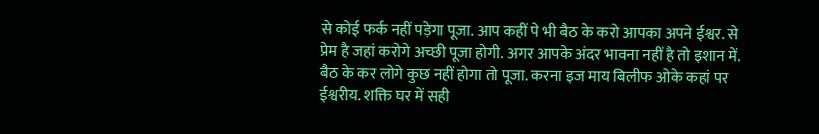से कोई फर्क नहीं पड़ेगा पूजा. आप कहीं पे भी बैठ के करो आपका अपने ईश्वर. से प्रेम है जहां करोगे अच्छी पूजा होगी. अगर आपके अंदर भावना नहीं है तो इशान में.
बैठ के कर लोगे कुछ नहीं होगा तो पूजा. करना इज माय बिलीफ ओके कहां पर ईश्वरीय. शक्ति घर में सही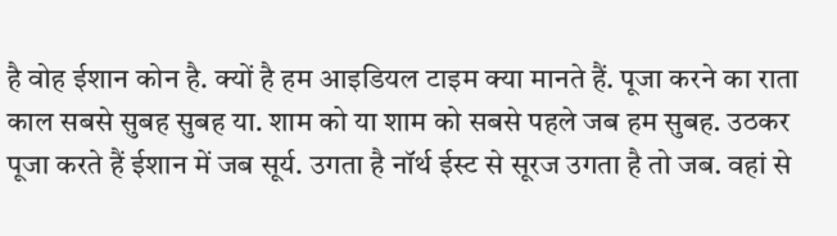है वोह ईशान कोन है. क्यों है हम आइडियल टाइम क्या मानते हैं. पूजा करने का राता काल सबसे सुबह सुबह या. शाम को या शाम को सबसे पहले जब हम सुबह. उठकर पूजा करते हैं ईशान में जब सूर्य. उगता है नॉर्थ ईस्ट से सूरज उगता है तो जब. वहां से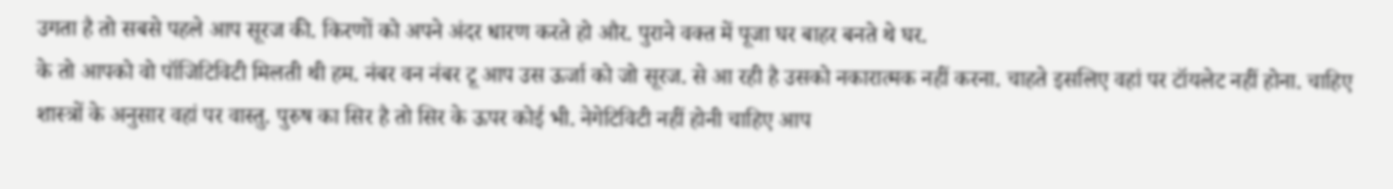उगता है तो सबसे पहले आप सूरज की. किरणों को अपने अंदर धारण करते हो और. पुराने वक्त में पूजा घर बाहर बनते थे घर.
के तो आपको वो पॉजिटिविटी मिलती थी हम. नंबर वन नंबर टू आप उस ऊर्जा को जो सूरज. से आ रही है उसको नकारात्मक नहीं करना. चाहते इसलिए वहां पर टॉयलेट नहीं होना. चाहिए शास्त्रों के अनुसार वहां पर वास्तु. पुरुष का सिर है तो सिर के ऊपर कोई भी. नेगेटिविटी नहीं होनी चाहिए आप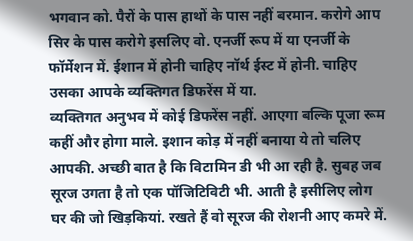भगवान को. पैरों के पास हाथों के पास नहीं बरमान. करोगे आप सिर के पास करोगे इसलिए वो. एनर्जी रूप में या एनर्जी के फॉर्मेशन में. ईशान में होनी चाहिए नॉर्थ ईस्ट में होनी. चाहिए उसका आपके व्यक्तिगत डिफरेंस में या.
व्यक्तिगत अनुभव में कोई डिफरेंस नहीं. आएगा बल्कि पूजा रूम कहीं और होगा माले. इशान कोड़ में नहीं बनाया ये तो चलिए आपकी. अच्छी बात है कि विटामिन डी भी आ रही है. सुबह जब सूरज उगता है तो एक पॉजिटिविटी भी. आती है इसीलिए लोग घर की जो खिड़कियां. रखते हैं वो सूरज की रोशनी आए कमरे में.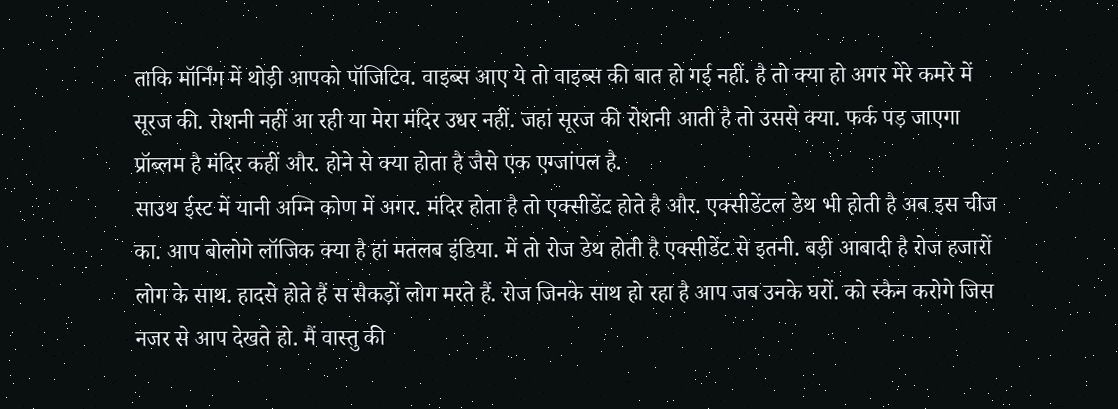ताकि मॉर्निंग में थोड़ी आपको पॉजिटिव. वाइब्स आए ये तो वाइब्स की बात हो गई नहीं. है तो क्या हो अगर मेरे कमरे में सूरज की. रोशनी नहीं आ रही या मेरा मंदिर उधर नहीं. जहां सूरज की रोशनी आती है तो उससे क्या. फर्क पड़ जाएगा प्रॉब्लम है मंदिर कहीं और. होने से क्या होता है जैसे एक एग्जांपल है.
साउथ ईस्ट में यानी अग्नि कोण में अगर. मंदिर होता है तो एक्सीडेंट होते है और. एक्सीडेंटल डेथ भी होती है अब इस चीज का. आप बोलोगे लॉजिक क्या है हां मतलब इंडिया. में तो रोज डेथ होती है एक्सीडेंट से इतनी. बड़ी आबादी है रोज हजारों लोग के साथ. हादसे होते हैं स सैकड़ों लोग मरते हैं. रोज जिनके साथ हो रहा है आप जब उनके घरों. को स्कैन करोगे जिस नजर से आप देखते हो. मैं वास्तु की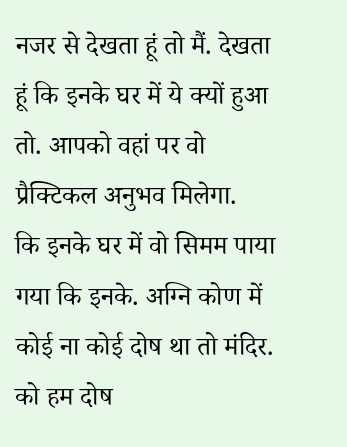नजर से देखता हूं तो मैं. देखता हूं कि इनके घर में ये क्यों हुआ तो. आपको वहां पर वो प्रैक्टिकल अनुभव मिलेगा.
कि इनके घर में वो सिमम पाया गया कि इनके. अग्नि कोण में कोई ना कोई दोष था तो मंदिर. को हम दोष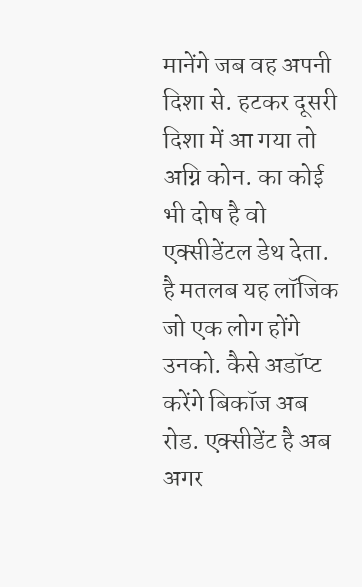मानेंगे जब वह अपनी दिशा से. हटकर दूसरी दिशा में आ गया तो अग्नि कोन. का कोई भी दोष है वो एक्सीडेंटल डेथ देता. है मतलब यह लॉजिक जो एक लोग होंगे उनको. कैसे अडॉप्ट करेंगे बिकॉज अब रोड. एक्सीडेंट है अब अगर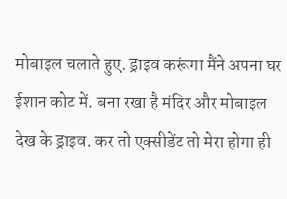मोबाइल चलाते हुए. ड्राइव करूंगा मैंने अपना घर ईशान कोट में. बना रखा है मंदिर और मोबाइल देख के ड्राइव. कर तो एक्सीडेंट तो मेरा होगा ही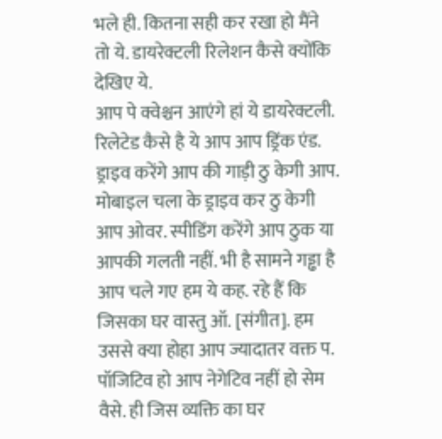भले ही. कितना सही कर रखा हो मैंने तो ये. डायरेक्टली रिलेशन कैसे क्योंकि देखिए ये.
आप पे क्वेश्चन आएंगे हां ये डायरेक्टली. रिलेटेड कैसे है ये आप आप ड्रिंक एंड. ड्राइव करेंगे आप की गाड़ी ठु केगी आप. मोबाइल चला के ड्राइव कर ठु केगी आप ओवर. स्पीडिंग करेंगे आप ठुक या आपकी गलती नहीं. भी है सामने गड्ढा है आप चले गए हम ये कह. रहे हैं कि जिसका घर वास्तु ऑ. [संगीत]. हम उससे क्या होहा आप ज्यादातर वक्त प.
पॉजिटिव हो आप नेगेटिव नहीं हो सेम वैसे. ही जिस व्यक्ति का घर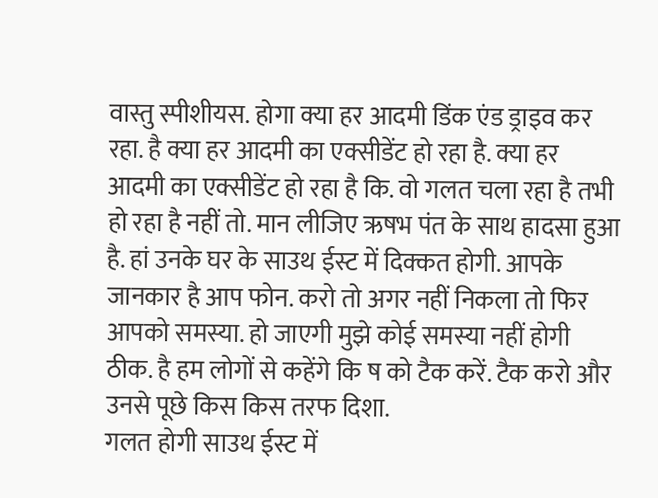वास्तु स्पीशीयस. होगा क्या हर आदमी डिंक एंड ड्राइव कर रहा. है क्या हर आदमी का एक्सीडेंट हो रहा है. क्या हर आदमी का एक्सीडेंट हो रहा है कि. वो गलत चला रहा है तभी हो रहा है नहीं तो. मान लीजिए ऋषभ पंत के साथ हादसा हुआ है. हां उनके घर के साउथ ईस्ट में दिक्कत होगी. आपके जानकार है आप फोन. करो तो अगर नहीं निकला तो फिर आपको समस्या. हो जाएगी मुझे कोई समस्या नहीं होगी ठीक. है हम लोगों से कहेंगे कि ष को टैक करें. टैक करो और उनसे पूछे किस किस तरफ दिशा.
गलत होगी साउथ ईस्ट में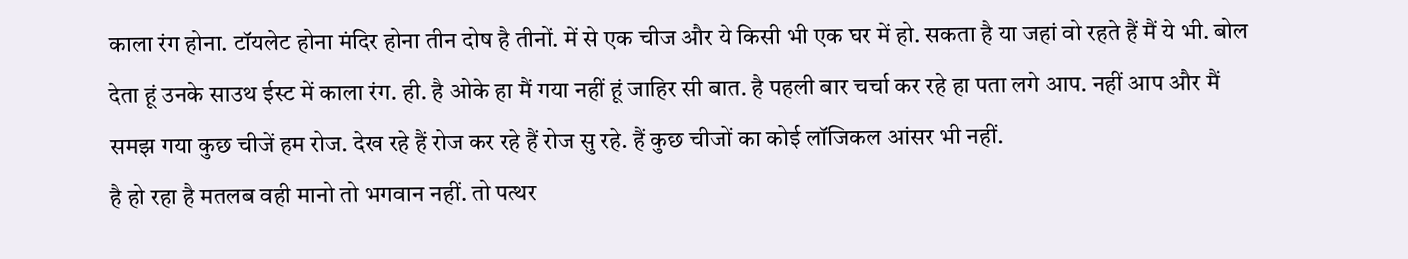काला रंग होना. टॉयलेट होना मंदिर होना तीन दोष है तीनों. में से एक चीज और ये किसी भी एक घर में हो. सकता है या जहां वो रहते हैं मैं ये भी. बोल देता हूं उनके साउथ ईस्ट में काला रंग. ही. है ओके हा मैं गया नहीं हूं जाहिर सी बात. है पहली बार चर्चा कर रहे हा पता लगे आप. नहीं आप और मैं समझ गया कुछ चीजें हम रोज. देख रहे हैं रोज कर रहे हैं रोज सु रहे. हैं कुछ चीजों का कोई लॉजिकल आंसर भी नहीं.
है हो रहा है मतलब वही मानो तो भगवान नहीं. तो पत्थर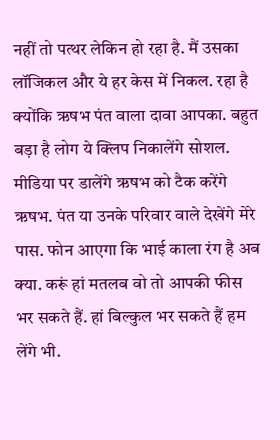नहीं तो पत्थर लेकिन हो रहा है. मैं उसका लॉजिकल और ये हर केस में निकल. रहा है क्योंकि ऋषभ पंत वाला दावा आपका. बहुत बड़ा है लोग ये क्लिप निकालेंगे सोशल. मीडिया पर डालेंगे ऋषभ को टैक करेंगे ऋषभ. पंत या उनके परिवार वाले देखेंगे मेरे पास. फोन आएगा कि भाई काला रंग है अब क्या. करूं हां मतलब वो तो आपकी फीस भर सकते हैं. हां बिल्कुल भर सकते हैं हम लेंगे भी.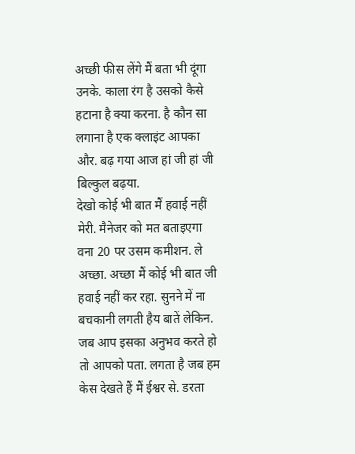अच्छी फीस लेंगे मैं बता भी दूंगा उनके. काला रंग है उसको कैसे हटाना है क्या करना. है कौन सा लगाना है एक क्लाइंट आपका और. बढ़ गया आज हां जी हां जी बिल्कुल बढ़या.
देखो कोई भी बात मैं हवाई नहीं मेरी. मैनेजर को मत बताइएगा वना 20 पर उसम कमीशन. ले अच्छा. अच्छा मैं कोई भी बात जी हवाई नहीं कर रहा. सुनने में ना बचकानी लगती हैय बातें लेकिन. जब आप इसका अनुभव करते हो तो आपको पता. लगता है जब हम केस देखते हैं मैं ईश्वर से. डरता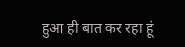हुआ ही बात कर रहा हूं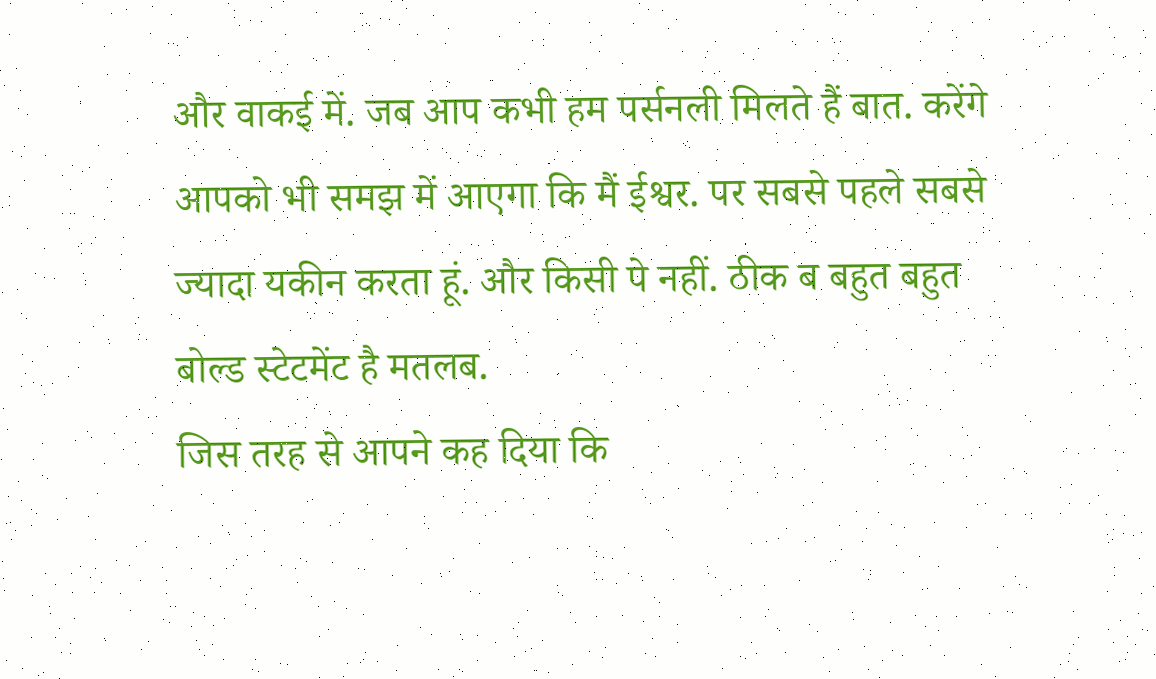और वाकई में. जब आप कभी हम पर्सनली मिलते हैं बात. करेंगे आपको भी समझ में आएगा कि मैं ईश्वर. पर सबसे पहले सबसे ज्यादा यकीन करता हूं. और किसी पे नहीं. ठीक ब बहुत बहुत बोल्ड स्टेटमेंट है मतलब.
जिस तरह से आपने कह दिया कि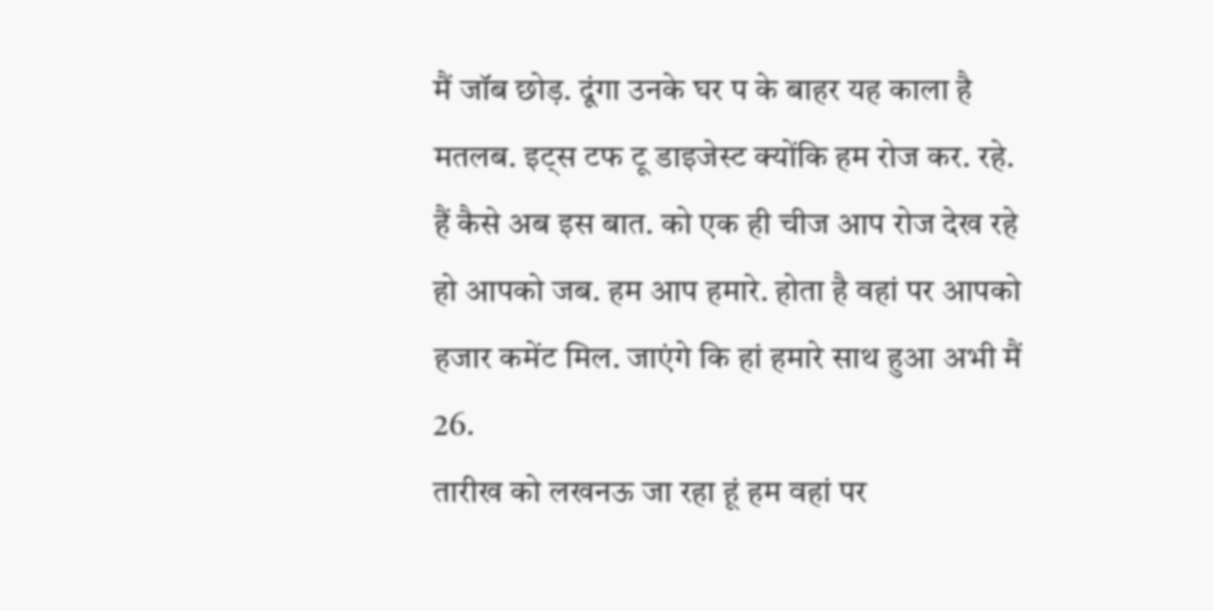मैं जॉब छोड़. दूंगा उनके घर प के बाहर यह काला है मतलब. इट्स टफ टू डाइजेस्ट क्योंकि हम रोज कर. रहे. हैं कैसे अब इस बात. को एक ही चीज आप रोज देख रहे हो आपको जब. हम आप हमारे. होता है वहां पर आपको हजार कमेंट मिल. जाएंगे कि हां हमारे साथ हुआ अभी मैं 26.
तारीख को लखनऊ जा रहा हूं हम वहां पर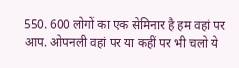550. 600 लोगों का एक सेमिनार है हम वहां पर आप. ओपनली वहां पर या कहीं पर भी चलो ये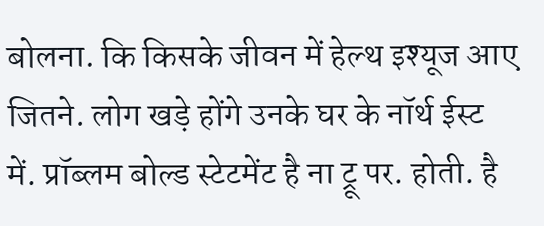बोलना. कि किसके जीवन में हेल्थ इश्यूज आए जितने. लोग खड़े होंगे उनके घर के नॉर्थ ईस्ट में. प्रॉब्लम बोल्ड स्टेटमेंट है ना ट्रू पर. होती. है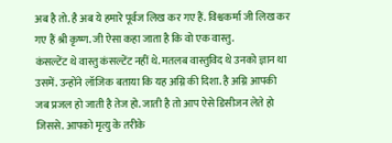अब है तो. है अब ये हमारे पूर्वज लिख कर गए हैं. विश्वकर्मा जी लिख कर गए हैं श्री कृष्ण. जी ऐसा कहा जाता है कि वो एक वास्तु.
कंसल्टेंट थे वास्तु कंसल्टेंट नहीं थे. मतलब वास्तुविद थे उनको ज्ञान था उसमें. उन्होंने लॉजिक बताया कि यह अग्नि की दिशा. है अग्नि आपकी जब प्रजल हो जाती है तेज हो. जाती है तो आप ऐसे डिसीजन लेते हो जिससे. आपको मृत्यु के तरीके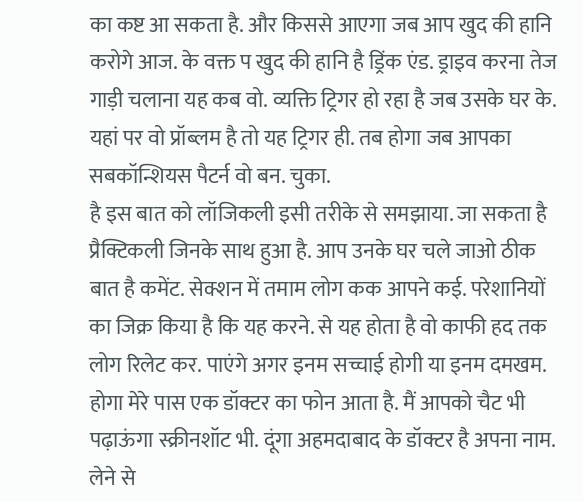का कष्ट आ सकता है. और किससे आएगा जब आप खुद की हानि करोगे आज. के वक्त प खुद की हानि है ड्रिंक एंड. ड्राइव करना तेज गाड़ी चलाना यह कब वो. व्यक्ति ट्रिगर हो रहा है जब उसके घर के. यहां पर वो प्रॉब्लम है तो यह ट्रिगर ही. तब होगा जब आपका सबकॉन्शियस पैटर्न वो बन. चुका.
है इस बात को लॉजिकली इसी तरीके से समझाया. जा सकता है प्रैक्टिकली जिनके साथ हुआ है. आप उनके घर चले जाओ ठीक बात है कमेंट. सेक्शन में तमाम लोग कक आपने कई. परेशानियों का जिक्र किया है कि यह करने. से यह होता है वो काफी हद तक लोग रिलेट कर. पाएंगे अगर इनम सच्चाई होगी या इनम दमखम. होगा मेरे पास एक डॉक्टर का फोन आता है. मैं आपको चैट भी पढ़ाऊंगा स्क्रीनशॉट भी. दूंगा अहमदाबाद के डॉक्टर है अपना नाम. लेने से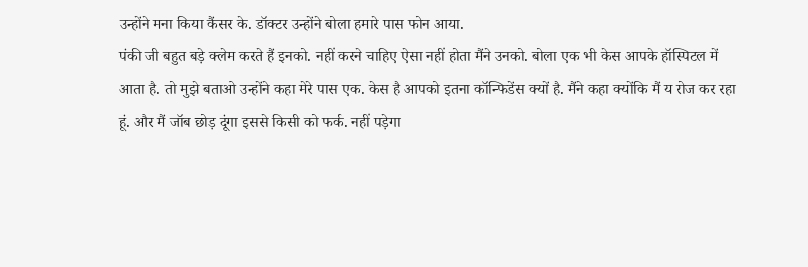उन्होंने मना किया कैंसर के. डॉक्टर उन्होंने बोला हमारे पास फोन आया.
पंकी जी बहुत बड़े क्लेम करते हैं इनको. नहीं करने चाहिए ऐसा नहीं होता मैंने उनको. बोला एक भी केस आपके हॉस्पिटल में आता है. तो मुझे बताओ उन्होंने कहा मेरे पास एक. केस है आपको इतना कॉन्फिडेंस क्यों है. मैंने कहा क्योंकि मैं य रोज कर रहा हूं. और मैं जॉब छोड़ दूंगा इससे किसी को फर्क. नहीं पड़ेगा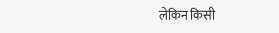लेकिन किसी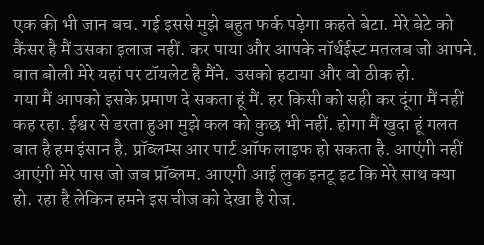एक की भी जान बच. गई इससे मुझे बहुत फर्क पड़ेगा कहते बेटा. मेरे बेटे को कैंसर है मैं उसका इलाज नहीं. कर पाया और आपके नॉर्थईस्ट मतलब जो आपने. बात बोली मेरे यहां पर टॉयलेट है मैंने. उसको हटाया और वो ठीक हो.
गया मैं आपको इसके प्रमाण दे सकता हूं मैं. हर किसी को सही कर दूंगा मैं नहीं कह रहा. ईश्वर से डरता हुआ मुझे कल को कुछ भी नहीं. होगा मैं खुदा हूं गलत बात है हम इंसान है. प्रॉब्लम्स आर पार्ट ऑफ लाइफ हो सकता है. आएंगी नहीं आएंगी मेरे पास जो जब प्रॉब्लम. आएगी आई लुक इनटू इट कि मेरे साथ क्या हो. रहा है लेकिन हमने इस चीज को देखा है रोज.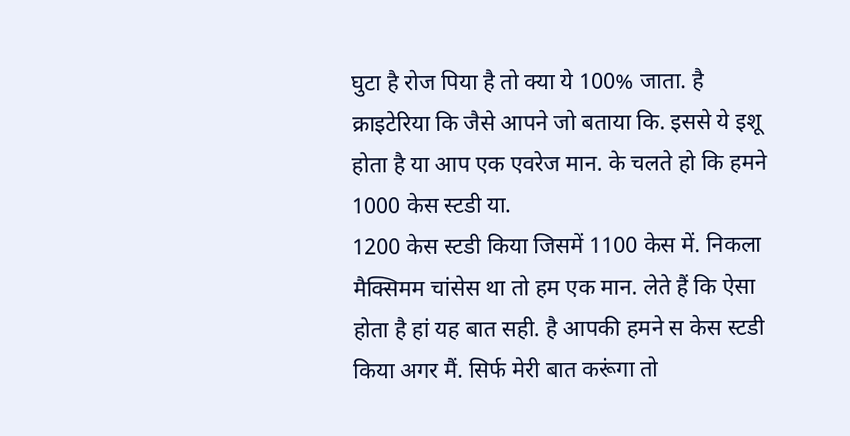घुटा है रोज पिया है तो क्या ये 100% जाता. है क्राइटेरिया कि जैसे आपने जो बताया कि. इससे ये इशू होता है या आप एक एवरेज मान. के चलते हो कि हमने 1000 केस स्टडी या.
1200 केस स्टडी किया जिसमें 1100 केस में. निकला मैक्सिमम चांसेस था तो हम एक मान. लेते हैं कि ऐसा होता है हां यह बात सही. है आपकी हमने स केस स्टडी किया अगर मैं. सिर्फ मेरी बात करूंगा तो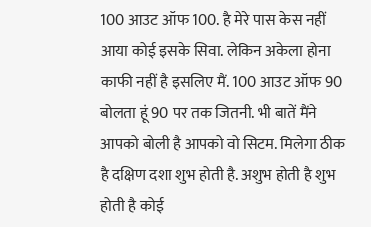100 आउट ऑफ 100. है मेरे पास केस नहीं आया कोई इसके सिवा. लेकिन अकेला होना काफी नहीं है इसलिए मैं. 100 आउट ऑफ 90 बोलता हूं 90 पर तक जितनी. भी बातें मैंने आपको बोली है आपको वो सिटम. मिलेगा ठीक है दक्षिण दशा शुभ होती है. अशुभ होती है शुभ होती है कोई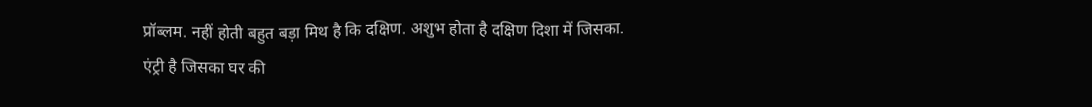प्रॉब्लम. नहीं होती बहुत बड़ा मिथ है कि दक्षिण. अशुभ होता है दक्षिण दिशा में जिसका.
एंट्री है जिसका घर की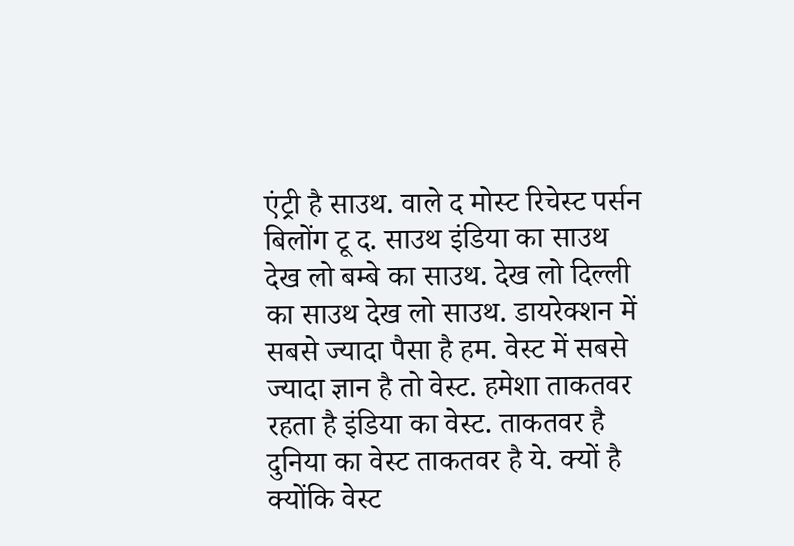एंट्री है साउथ. वाले द मोस्ट रिचेस्ट पर्सन बिलोंग टू द. साउथ इंडिया का साउथ देख लो बम्बे का साउथ. देख लो दिल्ली का साउथ देख लो साउथ. डायरेक्शन में सबसे ज्यादा पैसा है हम. वेस्ट में सबसे ज्यादा ज्ञान है तो वेस्ट. हमेशा ताकतवर रहता है इंडिया का वेस्ट. ताकतवर है दुनिया का वेस्ट ताकतवर है ये. क्यों है क्योंकि वेस्ट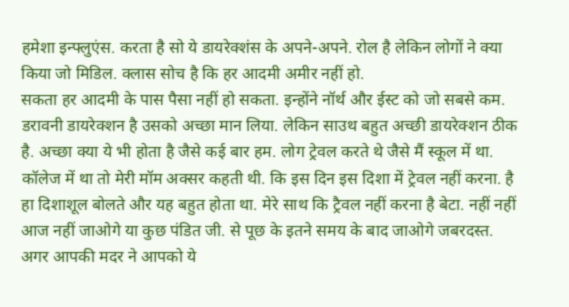हमेशा इन्फ्लुएंस. करता है सो ये डायरेक्शंस के अपने-अपने. रोल है लेकिन लोगों ने क्या किया जो मिडिल. क्लास सोच है कि हर आदमी अमीर नहीं हो.
सकता हर आदमी के पास पैसा नहीं हो सकता. इन्होंने नॉर्थ और ईस्ट को जो सबसे कम. डरावनी डायरेक्शन है उसको अच्छा मान लिया. लेकिन साउथ बहुत अच्छी डायरेक्शन ठीक है. अच्छा क्या ये भी होता है जैसे कई बार हम. लोग ट्रेवल करते थे जैसे मैं स्कूल में था. कॉलेज में था तो मेरी मॉम अक्सर कहती थी. कि इस दिन इस दिशा में ट्रेवल नहीं करना. है हा दिशाशूल बोलते और यह बहुत होता था. मेरे साथ कि ट्रैवल नहीं करना है बेटा. नहीं नहीं आज नहीं जाओगे या कुछ पंडित जी. से पूछ के इतने समय के बाद जाओगे जबरदस्त.
अगर आपकी मदर ने आपको ये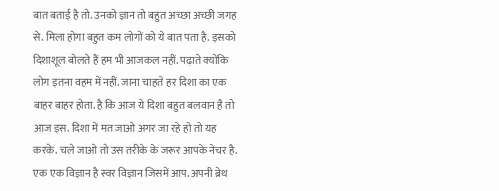बात बताई है तो. उनको ज्ञान तो बहुत अच्छा अच्छी जगह से. मिला होगा बहुत कम लोगों को ये बात पता है. इसको दिशाशूल बोलते हैं हम भी आजकल नहीं. पढ़ाते क्योंकि लोग इतना वहम में नहीं. जाना चाहते हर दिशा का एक बाहर बाहर होता. है कि आज ये दिशा बहुत बलवान है तो आज इस. दिशा में मत जाओ अगर जा रहे हो तो यह करके. चले जाओ तो उस तरीके के जरूर आपके नेचर है. एक एक विज्ञान है स्वर विज्ञान जिसमें आप. अपनी ब्रेथ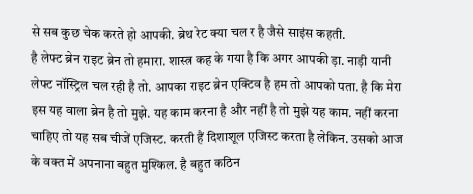से सब कुछ चेक करते हो आपकी. ब्रेथ रेट क्या चल र है जैसे साइंस कहती.
है लेफ्ट ब्रेन राइट ब्रेन तो हमारा. शास्त्र कह के गया है कि अगर आपकी ड़ा. नाड़ी यानी लेफ्ट नॉस्ट्रिल चल रही है तो. आपका राइट ब्रेन एक्टिव है हम तो आपको पता. है कि मेरा इस यह वाला ब्रेन है तो मुझे. यह काम करना है और नहीं है तो मुझे यह काम. नहीं करना चाहिए तो यह सब चीजें एजिस्ट. करती हैं दिशाशूल एजिस्ट करता है लेकिन. उसको आज के वक्त में अपनाना बहुत मुश्किल. है बहुत कठिन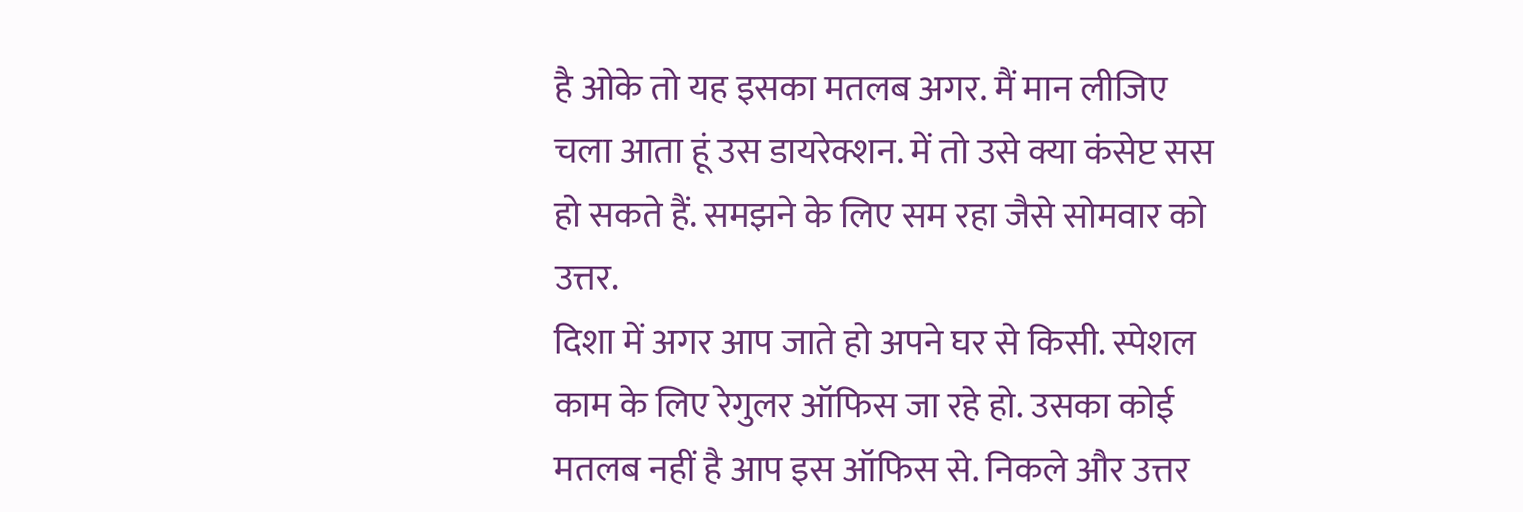है ओके तो यह इसका मतलब अगर. मैं मान लीजिए चला आता हूं उस डायरेक्शन. में तो उसे क्या कंसेप्ट सस हो सकते हैं. समझने के लिए सम रहा जैसे सोमवार को उत्तर.
दिशा में अगर आप जाते हो अपने घर से किसी. स्पेशल काम के लिए रेगुलर ऑफिस जा रहे हो. उसका कोई मतलब नहीं है आप इस ऑफिस से. निकले और उत्तर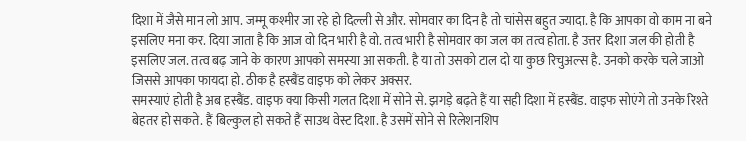दिशा में जैसे मान लो आप. जम्मू कश्मीर जा रहे हो दिल्ली से और. सोमवार का दिन है तो चांसेस बहुत ज्यादा. है कि आपका वो काम ना बने इसलिए मना कर. दिया जाता है कि आज वो दिन भारी है वो. तत्व भारी है सोमवार का जल का तत्व होता. है उत्तर दिशा जल की होती है इसलिए जल. तत्व बढ़ जाने के कारण आपको समस्या आ सकती. है या तो उसको टाल दो या कुछ रिचुअल्स है. उनको करके चले जाओ जिससे आपका फायदा हो. ठीक है हस्बैंड वाइफ को लेकर अक्सर.
समस्याएं होती है अब हस्बैंड. वाइफ क्या किसी गलत दिशा में सोने से. झगड़े बढ़ते हैं या सही दिशा में हस्बैंड. वाइफ सोएंगे तो उनके रिश्ते बेहतर हो सकते. हैं बिल्कुल हो सकते हैं साउथ वेस्ट दिशा. है उसमें सोने से रिलेशनशिप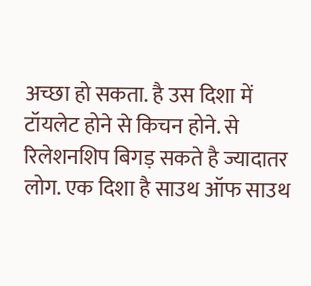अच्छा हो सकता. है उस दिशा में टॉयलेट होने से किचन होने. से रिलेशनशिप बिगड़ सकते है ज्यादातर लोग. एक दिशा है साउथ ऑफ साउथ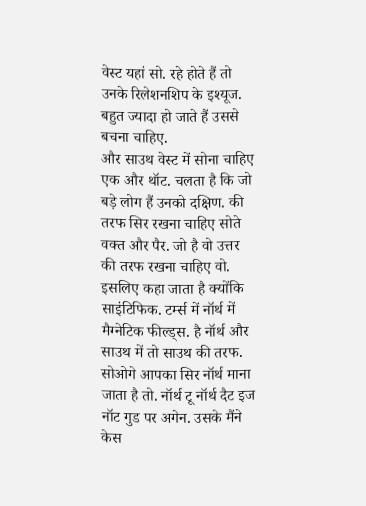वेस्ट यहां सो. रहे होते हैं तो उनके रिलेशनशिप के इश्यूज. बहुत ज्यादा हो जाते हैं उससे बचना चाहिए.
और साउथ वेस्ट में सोना चाहिए एक और थॉट. चलता है कि जो बड़े लोग हैं उनको दक्षिण. की तरफ सिर रखना चाहिए सोते वक्त और पैर. जो है वो उत्तर की तरफ रखना चाहिए वो. इसलिए कहा जाता है क्योंकि साइंटिफिक. टर्म्स में नॉर्थ में मैग्नेटिक फील्ड्स. है नॉर्थ और साउथ में तो साउथ की तरफ. सोओगे आपका सिर नॉर्थ माना जाता है तो. नॉर्थ टू नॉर्थ दैट इज नॉट गुड पर अगेन. उसके मैंने केस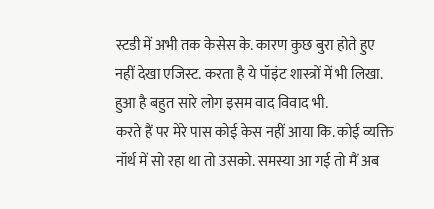स्टडी में अभी तक केसेस के. कारण कुछ बुरा होते हुए नहीं देखा एजिस्ट. करता है ये पॉइंट शास्त्रों में भी लिखा. हुआ है बहुत सारे लोग इसम वाद विवाद भी.
करते हैं पर मेरे पास कोई केस नहीं आया कि. कोई व्यक्ति नॉर्थ में सो रहा था तो उसको. समस्या आ गई तो मैं अब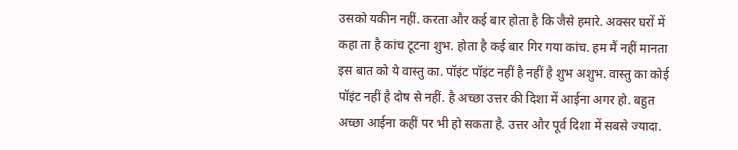उसको यकीन नहीं. करता और कई बार होता है कि जैसे हमारे. अक्सर घरों में कहा ता है कांच टूटना शुभ. होता है कई बार गिर गया कांच. हम मैं नहीं मानता इस बात को ये वास्तु का. पॉइंट पॉइंट नहीं है नहीं है शुभ अशुभ. वास्तु का कोई पॉइंट नहीं है दोष से नहीं. है अच्छा उत्तर की दिशा में आईना अगर हो. बहुत अच्छा आईना कहीं पर भी हो सकता है. उत्तर और पूर्व दिशा में सबसे ज्यादा.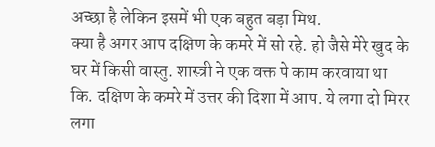अच्छा है लेकिन इसमें भी एक बहुत बड़ा मिथ.
क्या है अगर आप दक्षिण के कमरे में सो रहे. हो जैसे मेरे खुद के घर में किसी वास्तु. शास्त्री ने एक वक्त पे काम करवाया था कि. दक्षिण के कमरे में उत्तर की दिशा में आप. ये लगा दो मिरर लगा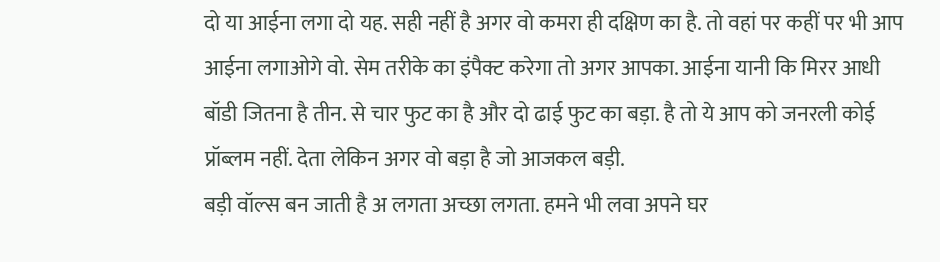दो या आईना लगा दो यह. सही नहीं है अगर वो कमरा ही दक्षिण का है. तो वहां पर कहीं पर भी आप आईना लगाओगे वो. सेम तरीके का इंपैक्ट करेगा तो अगर आपका. आईना यानी कि मिरर आधी बॉडी जितना है तीन. से चार फुट का है और दो ढाई फुट का बड़ा. है तो ये आप को जनरली कोई प्रॉब्लम नहीं. देता लेकिन अगर वो बड़ा है जो आजकल बड़ी.
बड़ी वॉल्स बन जाती है अ लगता अच्छा लगता. हमने भी लवा अपने घर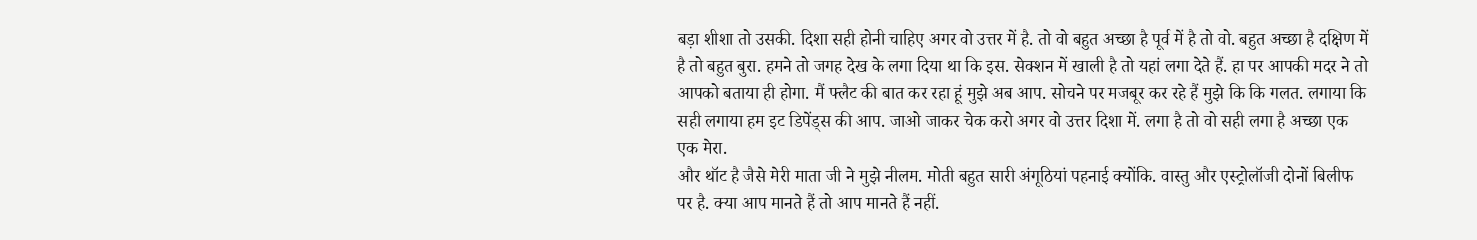बड़ा शीशा तो उसकी. दिशा सही होनी चाहिए अगर वो उत्तर में है. तो वो बहुत अच्छा है पूर्व में है तो वो. बहुत अच्छा है दक्षिण में है तो बहुत बुरा. हमने तो जगह देख के लगा दिया था कि इस. सेक्शन में खाली है तो यहां लगा देते हैं. हा पर आपकी मदर ने तो आपको बताया ही होगा. मैं फ्लैट की बात कर रहा हूं मुझे अब आप. सोचने पर मजबूर कर रहे हैं मुझे कि कि गलत. लगाया कि सही लगाया हम इट डिपेंड्स की आप. जाओ जाकर चेक करो अगर वो उत्तर दिशा में. लगा है तो वो सही लगा है अच्छा एक एक मेरा.
और थॉट है जैसे मेरी माता जी ने मुझे नीलम. मोती बहुत सारी अंगूठियां पहनाई क्योंकि. वास्तु और एस्ट्रोलॉजी दोनों बिलीफ पर है. क्या आप मानते हैं तो आप मानते हैं नहीं.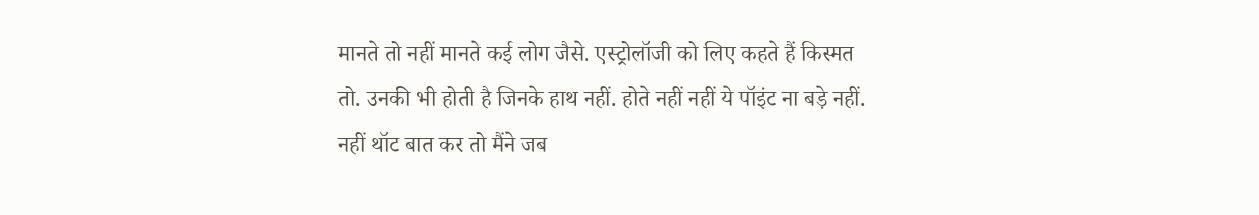मानते तो नहीं मानते कई लोग जैसे. एस्ट्रोलॉजी को लिए कहते हैं किस्मत तो. उनकी भी होती है जिनके हाथ नहीं. होते नहीं नहीं ये पॉइंट ना बड़े नहीं. नहीं थॉट बात कर तो मैंने जब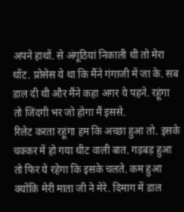अपने हाथों. से अंगूठियां निकाली थी तो मेरा थॉट. प्रोसेस ये था कि मैंने गंगाजी में जा के. सब डाल दी थी और मैंने कहा अगर ये पहने. रहूंगा तो जिंदगी भर जो होगा मैं इससे.
रिलेट करता रहूंगा हम कि अच्छा हुआ तो. इसके चक्कर में हो गया थीट वाली बात. गड़बड़ हुआ तो फिर ये रहेगा कि इसके चलते. कम हुआ क्योंकि मेरी माता जी ने मेरे. दिमाग में डाल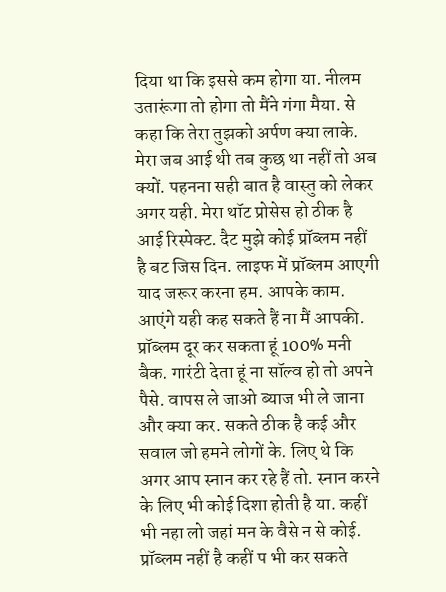दिया था कि इससे कम होगा या. नीलम उतारूंगा तो होगा तो मैंने गंगा मैया. से कहा कि तेरा तुझको अर्पण क्या लाके. मेरा जब आई थी तब कुछ था नहीं तो अब क्यों. पहनना सही बात है वास्तु को लेकर अगर यही. मेरा थॉट प्रोसेस हो ठीक है आई रिस्पेक्ट. दैट मुझे कोई प्रॉब्लम नहीं है बट जिस दिन. लाइफ में प्रॉब्लम आएगी याद जरूर करना हम. आपके काम. आएंगे यही कह सकते हैं ना मैं आपकी.
प्रॉब्लम दूर कर सकता हूं 100% मनी बैक. गारंटी देता हूं ना सॉल्व हो तो अपने पैसे. वापस ले जाओ ब्याज भी ले जाना और क्या कर. सकते ठीक है कई और सवाल जो हमने लोगों के. लिए थे कि अगर आप स्नान कर रहे हैं तो. स्नान करने के लिए भी कोई दिशा होती है या. कहीं भी नहा लो जहां मन के वैसे न से कोई. प्रॉब्लम नहीं है कहीं प भी कर सकते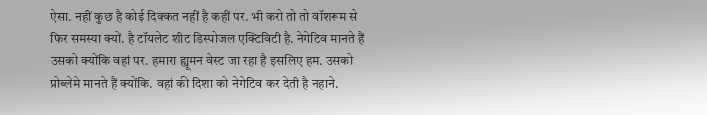ऐसा. नहीं कुछ है कोई दिक्कत नहीं है कहीं पर. भी करो तो तो वॉशरूम से फिर समस्या क्यों. है टॉयलेट शीट डिस्पोजल एक्टिविटी है. नेगेटिव मानते हैं उसको क्योंकि वहां पर. हमारा ह्यूमन वेस्ट जा रहा है इसलिए हम. उसको प्रोब्लेमे मानते हैं क्योंकि. वहां की दिशा को नेगेटिव कर देती है नहाने.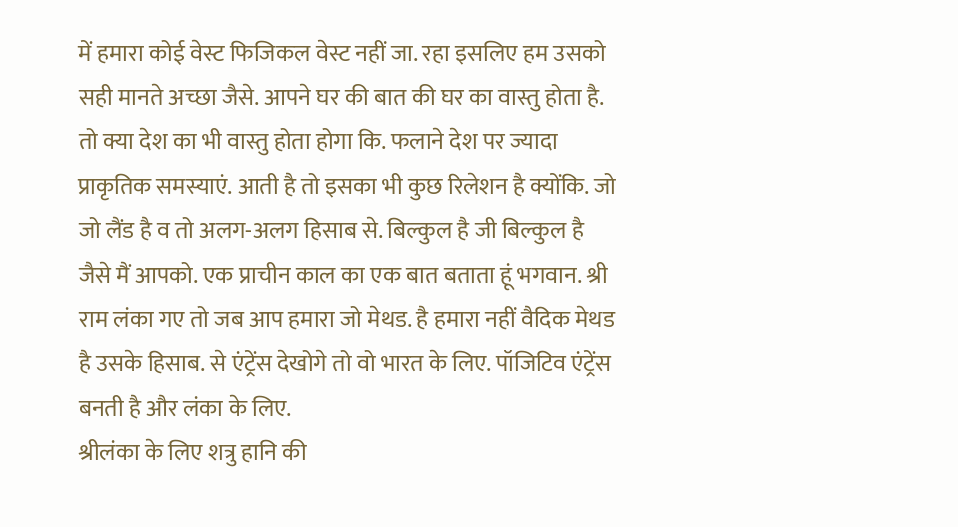में हमारा कोई वेस्ट फिजिकल वेस्ट नहीं जा. रहा इसलिए हम उसको सही मानते अच्छा जैसे. आपने घर की बात की घर का वास्तु होता है. तो क्या देश का भी वास्तु होता होगा कि. फलाने देश पर ज्यादा प्राकृतिक समस्याएं. आती है तो इसका भी कुछ रिलेशन है क्योंकि. जो जो लैंड है व तो अलग-अलग हिसाब से. बिल्कुल है जी बिल्कुल है जैसे मैं आपको. एक प्राचीन काल का एक बात बताता हूं भगवान. श्री राम लंका गए तो जब आप हमारा जो मेथड. है हमारा नहीं वैदिक मेथड है उसके हिसाब. से एंट्रेंस देखोगे तो वो भारत के लिए. पॉजिटिव एंट्रेंस बनती है और लंका के लिए.
श्रीलंका के लिए शत्रु हानि की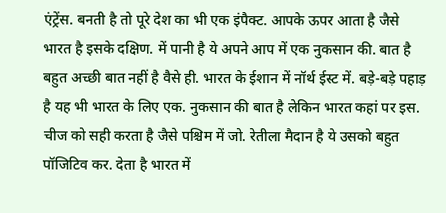एंट्रेंस. बनती है तो पूरे देश का भी एक इंपैक्ट. आपके ऊपर आता है जैसे भारत है इसके दक्षिण. में पानी है ये अपने आप में एक नुकसान की. बात है बहुत अच्छी बात नहीं है वैसे ही. भारत के ईशान में नॉर्थ ईस्ट में. बड़े-बड़े पहाड़ है यह भी भारत के लिए एक. नुकसान की बात है लेकिन भारत कहां पर इस. चीज को सही करता है जैसे पश्चिम में जो. रेतीला मैदान है ये उसको बहुत पॉजिटिव कर. देता है भारत में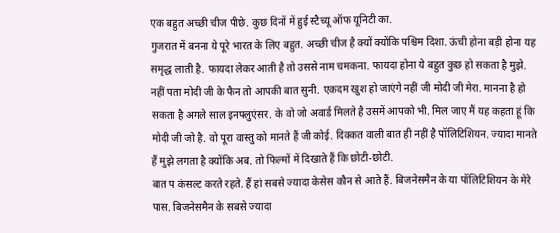एक बहुत अच्छी चीज पीछे. कुछ दिनों में हुई स्टैच्यू ऑफ यूनिटी का.
गुजरात में बनना ये पूरे भारत के लिए बहुत. अच्छी चीज है क्यों क्योंकि पश्चिम दिशा. ऊंची होना बड़ी होना यह समृद्ध लाती है. फायदा लेकर आती है तो उससे नाम चमकना. फायदा होना ये बहुत कुछ हो सकता है मुझे. नहीं पता मोदी जी के फैन तो आपकी बात सुनी. एकदम खुश हो जाएंगे नहीं जी मोदी जी मेरा. मानना है हो सकता है अगले साल इनफ्लुएंसर. के वो जो अवार्ड मिलते है उसमें आपको भी. मिल जाए मैं यह कहता हूं कि मोदी जी जो है. वो पूरा वास्तु को मानते हैं जी कोई. दिक्कत वाली बात ही नहीं है पॉलिटिशियन. ज्यादा मानते हैं मुझे लगता है क्योंकि अब. तो फिल्मों में दिखाते हैं कि छोटी-छोटी.
बात प कंसल्ट करते रहते. हैं हां सबसे ज्यादा केसेस कौन से आते हैं. बिजनेसमैन के या पॉलिटिशियन के मेरे पास. बिजनेसमैन के सबसे ज्यादा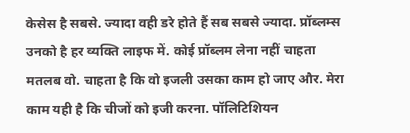केसेस है सबसे. ज्यादा वही डरे होते हैं सब सबसे ज्यादा. प्रॉब्लम्स उनको है हर व्यक्ति लाइफ में. कोई प्रॉब्लम लेना नहीं चाहता मतलब वो. चाहता है कि वो इजली उसका काम हो जाए और. मेरा काम यही है कि चीजों को इजी करना. पॉलिटिशियन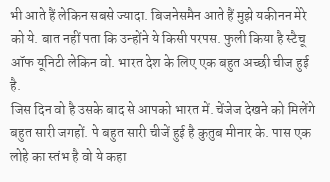भी आते हैं लेकिन सबसे ज्यादा. बिजनेसमैन आते हैं मुझे यकीनन मेरे को ये. बात नहीं पता कि उन्होंने ये किसी परपस. फुली किया है स्टैचू ऑफ यूनिटी लेकिन वो. भारत देश के लिए एक बहुत अच्छी चीज हुई है.
जिस दिन वो है उसके बाद से आपको भारत में. चेंजेज देखने को मिलेंगे बहुत सारी जगहों. पे बहुत सारी चीजें हुई है कुतुब मीनार के. पास एक लोहे का स्तंभ है वो ये कहा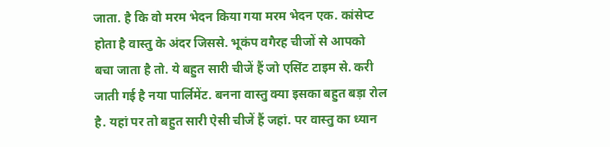जाता. है कि वो मरम भेदन किया गया मरम भेदन एक. कांसेप्ट होता है वास्तु के अंदर जिससे. भूकंप वगैरह चीजों से आपको बचा जाता है तो. ये बहुत सारी चीजें हैं जो एसिंट टाइम से. करी जाती गई है नया पार्लिमेंट. बनना वास्तु क्या इसका बहुत बड़ा रोल है. यहां पर तो बहुत सारी ऐसी चीजें हैं जहां. पर वास्तु का ध्यान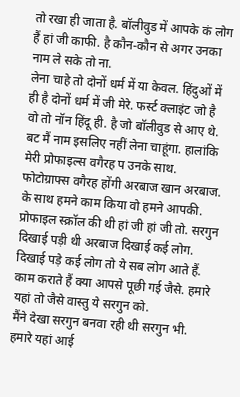तो रखा ही जाता है. बॉलीवुड में आपके कं लोग हैं हां जी काफी. है कौन-कौन से अगर उनका नाम ले सके तो ना.
लेना चाहे तो दोनों धर्म में या केवल. हिंदुओं में ही है दोनों धर्म में जी मेरे. फर्स्ट क्लाइंट जो है वो तो नॉन हिंदू ही. है जो बॉलीवुड से आए थे. बट मैं नाम इसलिए नहीं लेना चाहूंगा. हालांकि मेरी प्रोफाइल्स वगैरह प उनके साथ. फोटोग्राफ्स वगैरह होंगी अरबाज खान अरबाज. के साथ हमने काम किया वो हमने आपकी. प्रोफाइल स्क्रॉल की थी हां जी हां जी तो. सरगुन दिखाई पड़ी थी अरबाज दिखाई कई लोग. दिखाई पड़े कई लोग तो ये सब लोग आते हैं. काम कराते हैं क्या आपसे पूछी गई जैसे. हमारे यहां तो जैसे वास्तु ये सरगुन को.
मैंने देखा सरगुन बनवा रही थी सरगुन भी. हमारे यहां आई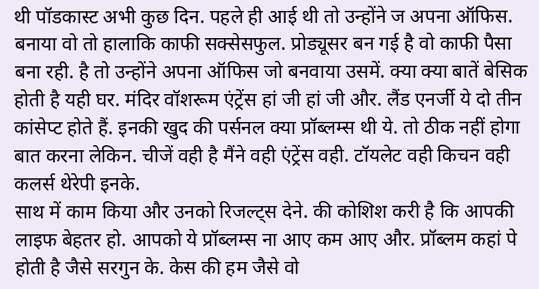थी पॉडकास्ट अभी कुछ दिन. पहले ही आई थी तो उन्होंने ज अपना ऑफिस. बनाया वो तो हालाकि काफी सक्सेसफुल. प्रोड्यूसर बन गई है वो काफी पैसा बना रही. है तो उन्होंने अपना ऑफिस जो बनवाया उसमें. क्या क्या बातें बेसिक होती है यही घर. मंदिर वॉशरूम एंट्रेंस हां जी हां जी और. लैंड एनर्जी ये दो तीन कांसेप्ट होते हैं. इनकी खुद की पर्सनल क्या प्रॉब्लम्स थी ये. तो ठीक नहीं होगा बात करना लेकिन. चीजें वही है मैंने वही एंट्रेंस वही. टॉयलेट वही किचन वही कलर्स थेरेपी इनके.
साथ में काम किया और उनको रिजल्ट्स देने. की कोशिश करी है कि आपकी लाइफ बेहतर हो. आपको ये प्रॉब्लम्स ना आए कम आए और. प्रॉब्लम कहां पे होती है जैसे सरगुन के. केस की हम जैसे वो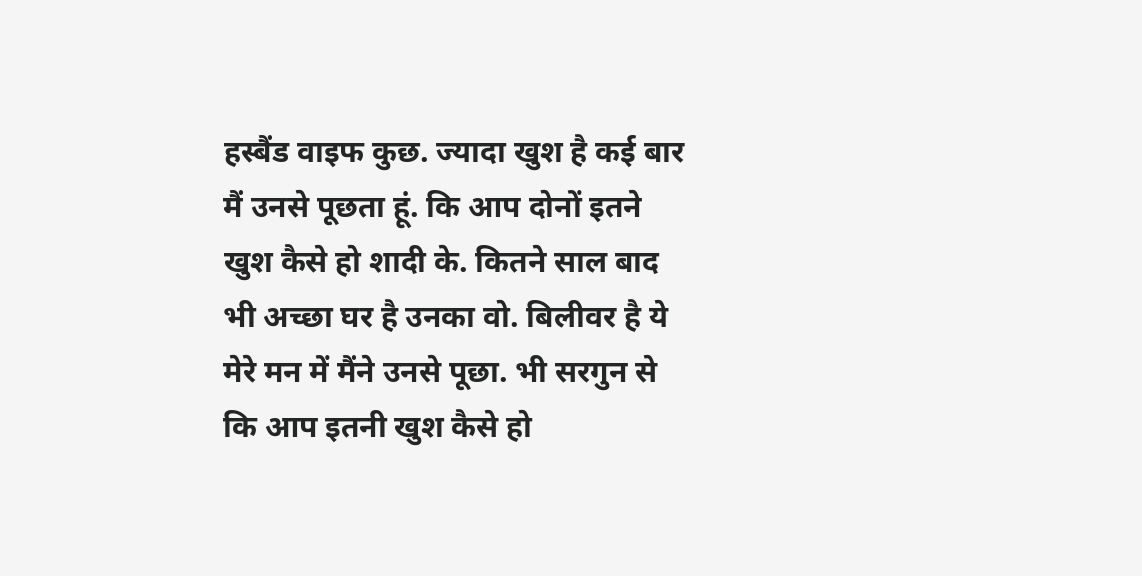हस्बैंड वाइफ कुछ. ज्यादा खुश है कई बार मैं उनसे पूछता हूं. कि आप दोनों इतने खुश कैसे हो शादी के. कितने साल बाद भी अच्छा घर है उनका वो. बिलीवर है ये मेरे मन में मैंने उनसे पूछा. भी सरगुन से कि आप इतनी खुश कैसे हो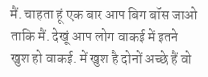मैं. चाहता हूं एक बार आप बिग बॉस जाओ ताकि मैं. देखूं आप लोग वाकई में इतने खुश हो वाकई. में खुश है दोनों अच्छे हैं वो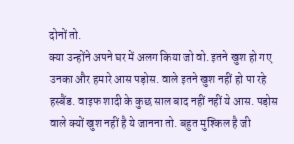दोनों तो.
क्या उन्होंने अपने घर में अलग किया जो वो. इतने खुश हो गए उनका और हमारे आस पड़ोस. वाले इतने खुश नहीं हो पा रहे हस्बैंड. वाइफ शादी के कुछ साल बाद नहीं नहीं ये आस. पड़ोस वाले क्यों खुश नहीं है ये जानना तो. बहुत मुश्किल है जी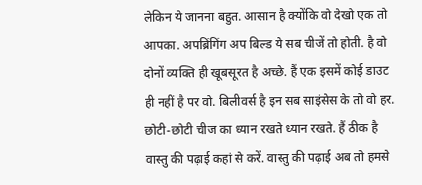लेकिन ये जानना बहुत. आसान है क्योंकि वो देखो एक तो आपका. अपब्रिंगिंग अप बिल्ड ये सब चीजें तो होती. है वो दोनों व्यक्ति ही खूबसूरत है अच्छे. हैं एक इसमें कोई डाउट ही नहीं है पर वो. बिलीवर्स है इन सब साइंसेस के तो वो हर. छोटी-छोटी चीज का ध्यान रखते ध्यान रखते. हैं ठीक है वास्तु की पढ़ाई कहां से करें. वास्तु की पढ़ाई अब तो हमसे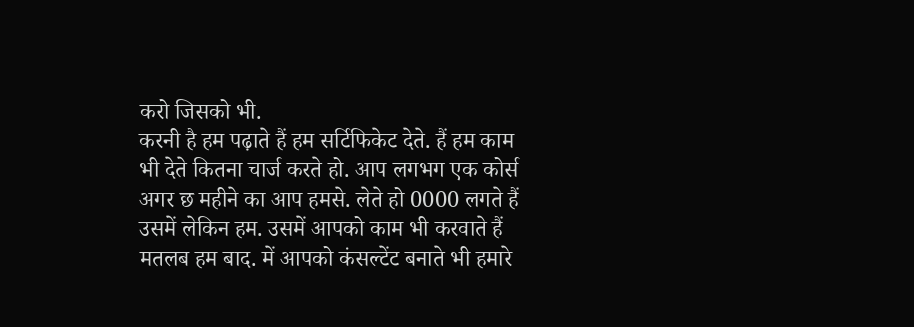करो जिसको भी.
करनी है हम पढ़ाते हैं हम सर्टिफिकेट देते. हैं हम काम भी देते कितना चार्ज करते हो. आप लगभग एक कोर्स अगर छ महीने का आप हमसे. लेते हो 0000 लगते हैं उसमें लेकिन हम. उसमें आपको काम भी करवाते हैं मतलब हम बाद. में आपको कंसल्टेंट बनाते भी हमारे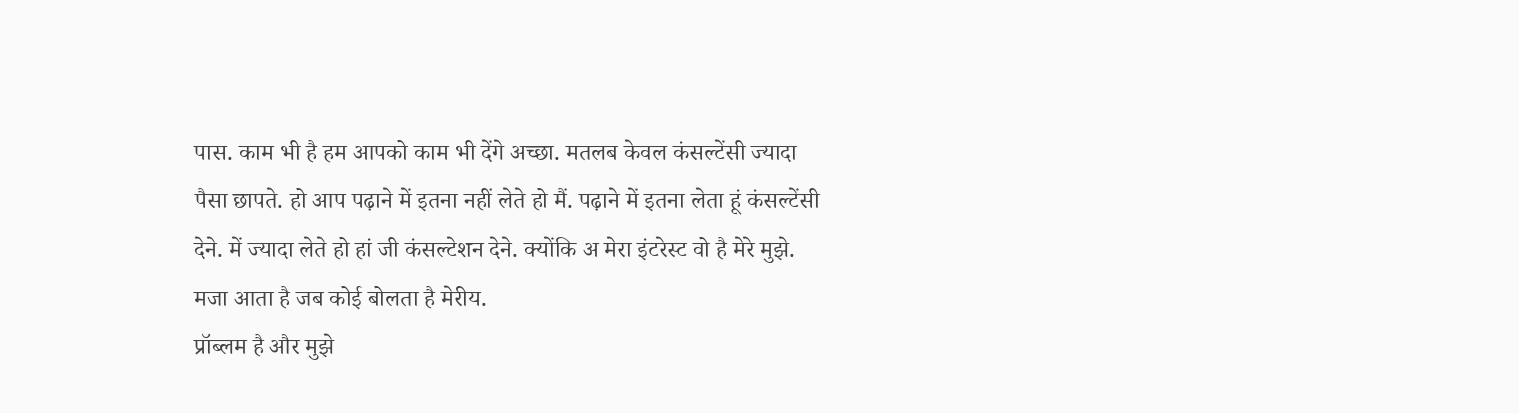पास. काम भी है हम आपको काम भी देंगे अच्छा. मतलब केवल कंसल्टेंसी ज्यादा पैसा छापते. हो आप पढ़ाने में इतना नहीं लेते हो मैं. पढ़ाने में इतना लेता हूं कंसल्टेंसी देने. में ज्यादा लेते हो हां जी कंसल्टेशन देने. क्योंकि अ मेरा इंटरेस्ट वो है मेरे मुझे. मजा आता है जब कोई बोलता है मेरीय.
प्रॉब्लम है और मुझे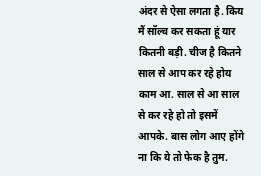अंदर से ऐसा लगता है. किय मैं सॉल्व कर सकता हूं यार कितनी बड़ी. चीज है कितने साल से आप कर रहे होय काम आ. साल से आ साल से कर रहे हो तो इसमें आपके. बास लोग आए होंगे ना कि ये तो फेक है तुम.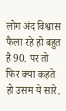लोग अंद विश्वास फैला रहे हो बहुत है 90. पर तो फिर क्या कहते हो उसम ये सारे.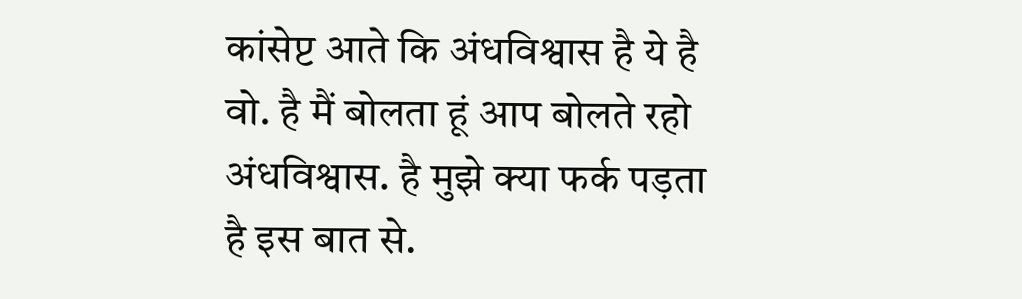कांसेप्ट आते कि अंधविश्वास है ये है वो. है मैं बोलता हूं आप बोलते रहो अंधविश्वास. है मुझे क्या फर्क पड़ता है इस बात से.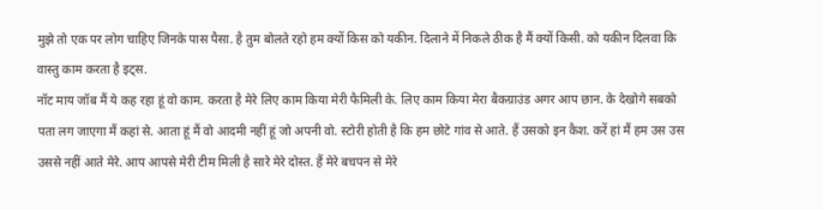मुझे तो एक पर लोग चाहिए जिनके पास पैसा. है तुम बोलते रहो हम क्यों किस को यकीन. दिलाने में निकले ठीक है मैं क्यों किसी. को यकीन दिलवा कि वास्तु काम करता है इट्स.
नॉट माय जॉब मैं ये कह रहा हूं वो काम. करता है मेरे लिए काम किया मेरी फैमिली के. लिए काम किया मेरा बैकग्राउंड अगर आप छान. के देखोगे सबको पता लग जाएगा मैं कहां से. आता हूं मैं वो आदमी नहीं हूं जो अपनी वो. स्टोरी होती है कि हम छोटे गांव से आते. हैं उसको इन कैश. करें हां मैं हम उस उस उससे नहीं आते मेरे. आप आपसे मेरी टीम मिली है सारे मेरे दोस्त. हैं मेरे बचपन से मेरे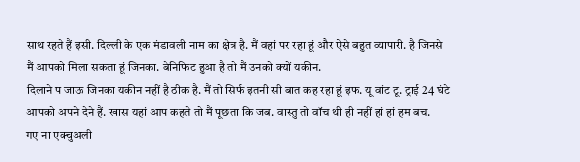साथ रहते हैं इसी. दिल्ली के एक मंडावली नाम का क्षेत्र है. मैं वहां पर रहा हूं और ऐसे बहुत व्यापारी. है जिनसे मैं आपको मिला सकता हूं जिनका. बेनिफिट हुआ है तो मैं उनको क्यों यकीन.
दिलाने प जाऊ जिनका यकीन नहीं है ठीक है. मैं तो सिर्फ इतनी सी बात कह रहा हूं इफ. यू वांट टू. ट्राई 24 घंटे आपको अपने देने हैं. खास यहां आप कहते तो मैं पूछता कि जब. वास्तु तो वॉच थी ही नहीं हां हां हम बच.
गए ना एक्चुअली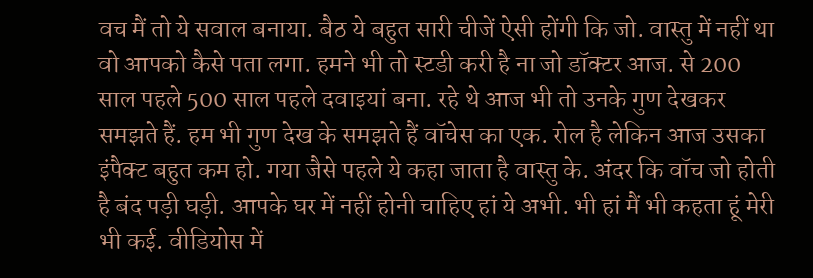वच मैं तो ये सवाल बनाया. बैठ ये बहुत सारी चीजें ऐसी होंगी कि जो. वास्तु में नहीं था वो आपको कैसे पता लगा. हमने भी तो स्टडी करी है ना जो डॉक्टर आज. से 200 साल पहले 500 साल पहले दवाइयां बना. रहे थे आज भी तो उनके गुण देखकर समझते हैं. हम भी गुण देख के समझते हैं वॉचेस का एक. रोल है लेकिन आज उसका इंपैक्ट बहुत कम हो. गया जैसे पहले ये कहा जाता है वास्तु के. अंदर कि वॉच जो होती है बंद पड़ी घड़ी. आपके घर में नहीं होनी चाहिए हां ये अभी. भी हां मैं भी कहता हूं मेरी भी कई. वीडियोस में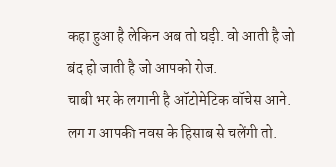कहा हुआ है लेकिन अब तो घड़ी. वो आती है जो बंद हो जाती है जो आपको रोज.
चाबी भर के लगानी है ऑटोमेटिक वॉचेस आने. लग ग आपकी नवस के हिसाब से चलेंगी तो.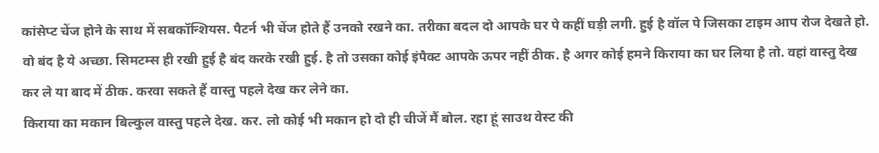कांसेप्ट चेंज होने के साथ में सबकॉन्शियस. पैटर्न भी चेंज होते हैं उनको रखने का. तरीका बदल दो आपके घर पे कहीं घड़ी लगी. हुई है वॉल पे जिसका टाइम आप रोज देखते हो. वो बंद है ये अच्छा. सिमटम्स ही रखी हुई है बंद करके रखी हुई. है तो उसका कोई इंपैक्ट आपके ऊपर नहीं ठीक. है अगर कोई हमने किराया का घर लिया है तो. वहां वास्तु देख कर ले या बाद में ठीक. करवा सकते हैं वास्तु पहले देख कर लेने का.
किराया का मकान बिल्कुल वास्तु पहले देख. कर. लो कोई भी मकान हो दो ही चीजें मैं बोल. रहा हूं साउथ वेस्ट की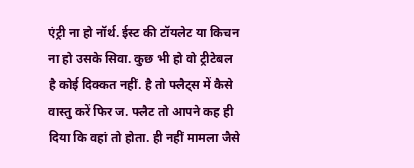एंट्री ना हो नॉर्थ. ईस्ट की टॉयलेट या किचन ना हो उसके सिवा. कुछ भी हो वो ट्रीटेबल है कोई दिक्कत नहीं. है तो फ्लैट्स में कैसे वास्तु करें फिर ज. फ्लैट तो आपने कह ही दिया कि वहां तो होता. ही नहीं मामला जैसे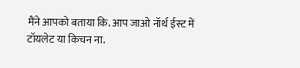मैंने आपको बताया कि. आप जाओ नॉर्थ ईस्ट में टॉयलेट या किचन ना.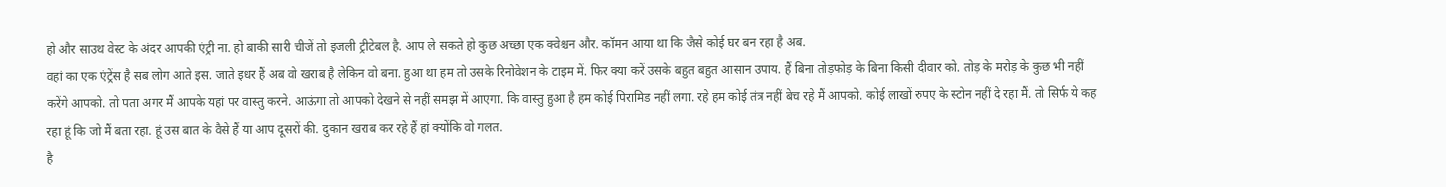हो और साउथ वेस्ट के अंदर आपकी एंट्री ना. हो बाकी सारी चीजें तो इजली ट्रीटेबल है. आप ले सकते हो कुछ अच्छा एक क्वेश्चन और. कॉमन आया था कि जैसे कोई घर बन रहा है अब.
वहां का एक एंट्रेंस है सब लोग आते इस. जाते इधर हैं अब वो खराब है लेकिन वो बना. हुआ था हम तो उसके रिनोवेशन के टाइम में. फिर क्या करें उसके बहुत बहुत आसान उपाय. हैं बिना तोड़फोड़ के बिना किसी दीवार को. तोड़ के मरोड़ के कुछ भी नहीं करेंगे आपको. तो पता अगर मैं आपके यहां पर वास्तु करने. आऊंगा तो आपको देखने से नहीं समझ में आएगा. कि वास्तु हुआ है हम कोई पिरामिड नहीं लगा. रहे हम कोई तंत्र नहीं बेच रहे मैं आपको. कोई लाखों रुपए के स्टोन नहीं दे रहा मैं. तो सिर्फ ये कह रहा हूं कि जो मैं बता रहा. हूं उस बात के वैसे हैं या आप दूसरों की. दुकान खराब कर रहे हैं हां क्योंकि वो गलत.
है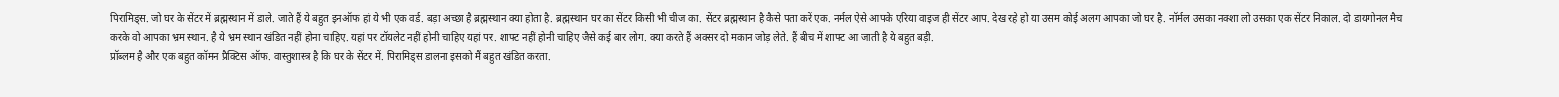पिरामिड्स. जो घर के सेंटर में ब्रह्मस्थान में डाले. जाते हैं ये बहुत इनऑफ हां ये भी एक वर्ड. बड़ा अच्छा है ब्रह्मस्थान क्या होता है. ब्रह्मस्थान घर का सेंटर किसी भी चीज का. सेंटर ब्रह्मस्थान है कैसे पता करें एक. नर्मल ऐसे आपके एरिया वाइज ही सेंटर आप. देख रहे हो या उसम कोई अलग आपका जो घर है. नॉर्मल उसका नक्शा लो उसका एक सेंटर निकाल. दो डायगोनल मैच करके वो आपका भ्रम स्थान. है ये भ्रम स्थान खंडित नहीं होना चाहिए. यहां पर टॉयलेट नहीं होनी चाहिए यहां पर. शाफ्ट नहीं होनी चाहिए जैसे कई बार लोग. क्या करते हैं अक्सर दो मकान जोड़ लेते. हैं बीच में शाफ्ट आ जाती है ये बहुत बड़ी.
प्रॉब्लम है और एक बहुत कॉमन प्रैक्टिस ऑफ. वास्तुशास्त्र है कि घर के सेंटर में. पिरामिड्स डालना इसको मैं बहुत खंडित करता.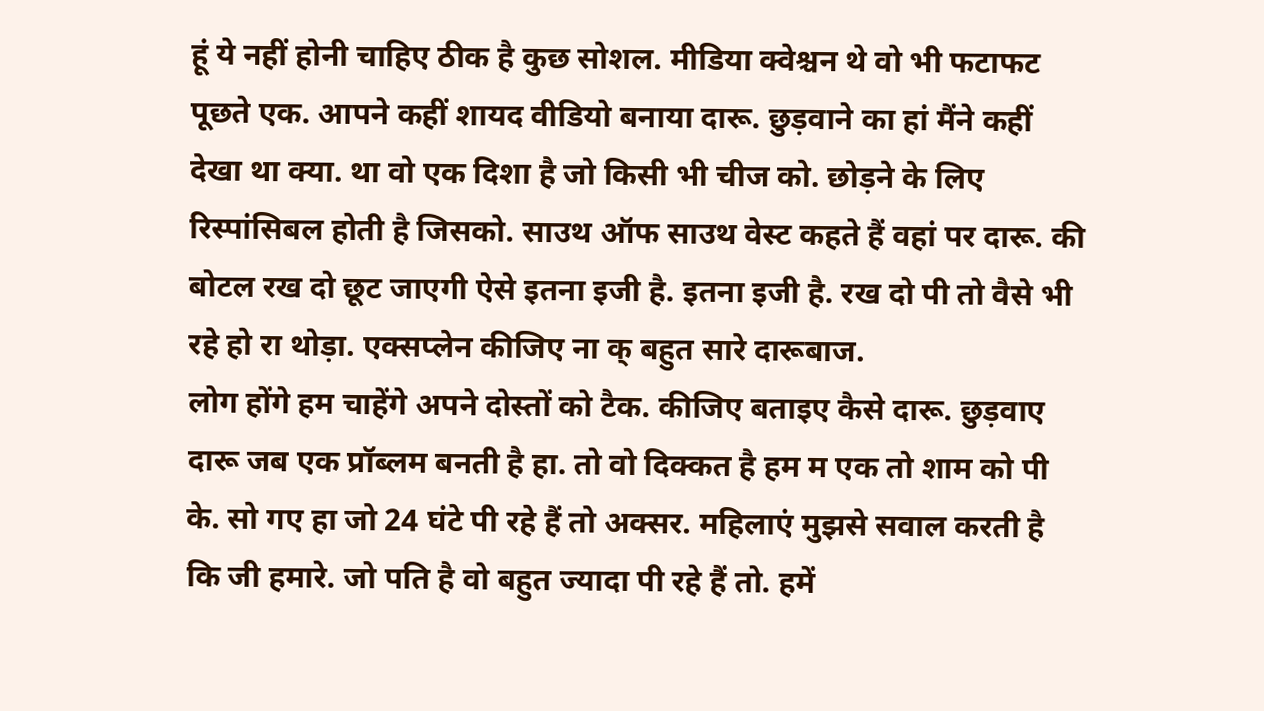हूं ये नहीं होनी चाहिए ठीक है कुछ सोशल. मीडिया क्वेश्चन थे वो भी फटाफट पूछते एक. आपने कहीं शायद वीडियो बनाया दारू. छुड़वाने का हां मैंने कहीं देखा था क्या. था वो एक दिशा है जो किसी भी चीज को. छोड़ने के लिए रिस्पांसिबल होती है जिसको. साउथ ऑफ साउथ वेस्ट कहते हैं वहां पर दारू. की बोटल रख दो छूट जाएगी ऐसे इतना इजी है. इतना इजी है. रख दो पी तो वैसे भी रहे हो रा थोड़ा. एक्सप्लेन कीजिए ना क् बहुत सारे दारूबाज.
लोग होंगे हम चाहेंगे अपने दोस्तों को टैक. कीजिए बताइए कैसे दारू. छुड़वाए दारू जब एक प्रॉब्लम बनती है हा. तो वो दिक्कत है हम म एक तो शाम को पी के. सो गए हा जो 24 घंटे पी रहे हैं तो अक्सर. महिलाएं मुझसे सवाल करती है कि जी हमारे. जो पति है वो बहुत ज्यादा पी रहे हैं तो. हमें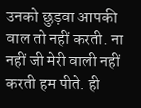उनको छुड़वा आपकी वाल तो नहीं करती. ना नहीं जी मेरी वाली नहीं करती हम पीते. ही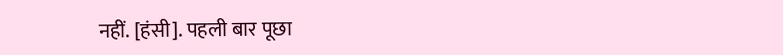नहीं. [हंसी]. पहली बार पूछा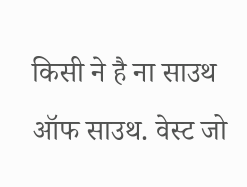किसी ने है ना साउथ ऑफ साउथ. वेस्ट जो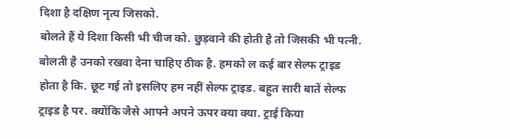दिशा है दक्षिण नृत्य जिसको.
बोलते हैं ये दिशा किसी भी चीज को. छुड़वाने की होती है तो जिसकी भी पत्नी. बोलती है उनको रखवा देना चाहिए ठीक है. हमको ल कई बार सेल्फ ट्राइड होता है कि. छूट गई तो इसलिए हम नहीं सेल्फ ट्राइड. बहुत सारी बातें सेल्फ ट्राइड है पर. क्योंकि जैसे आपने अपने ऊपर क्या क्या. ट्राई किया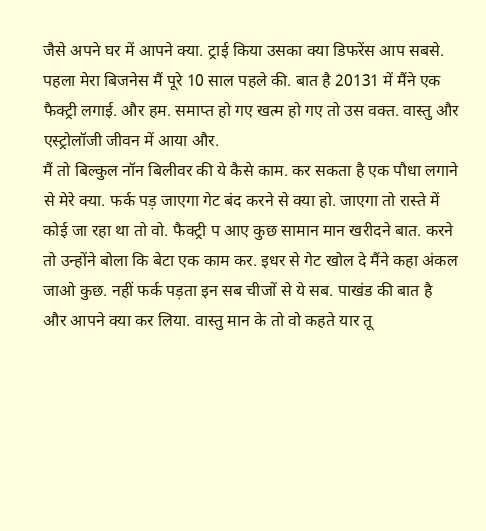जैसे अपने घर में आपने क्या. ट्राई किया उसका क्या डिफरेंस आप सबसे. पहला मेरा बिजनेस मैं पूरे 10 साल पहले की. बात है 20131 में मैंने एक फैक्ट्री लगाई. और हम. समाप्त हो गए खत्म हो गए तो उस वक्त. वास्तु और एस्ट्रोलॉजी जीवन में आया और.
मैं तो बिल्कुल नॉन बिलीवर की ये कैसे काम. कर सकता है एक पौधा लगाने से मेरे क्या. फर्क पड़ जाएगा गेट बंद करने से क्या हो. जाएगा तो रास्ते में कोई जा रहा था तो वो. फैक्ट्री प आए कुछ सामान मान खरीदने बात. करने तो उन्होंने बोला कि बेटा एक काम कर. इधर से गेट खोल दे मैंने कहा अंकल जाओ कुछ. नहीं फर्क पड़ता इन सब चीजों से ये सब. पाखंड की बात है और आपने क्या कर लिया. वास्तु मान के तो वो कहते यार तू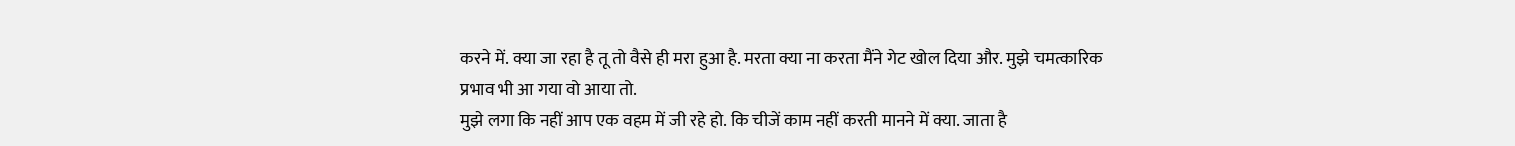करने में. क्या जा रहा है तू तो वैसे ही मरा हुआ है. मरता क्या ना करता मैंने गेट खोल दिया और. मुझे चमत्कारिक प्रभाव भी आ गया वो आया तो.
मुझे लगा कि नहीं आप एक वहम में जी रहे हो. कि चीजें काम नहीं करती मानने में क्या. जाता है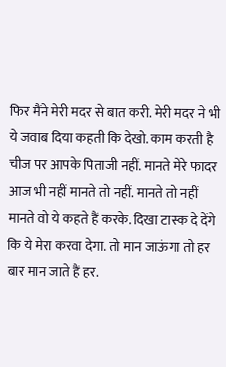फिर मैंने मेरी मदर से बात करी. मेरी मदर ने भी ये जवाब दिया कहती कि देखो. काम करती है चीज पर आपके पिताजी नहीं. मानते मेरे फादर आज भी नहीं मानते तो नहीं. मानते तो नहीं मानते वो ये कहते हैं करके. दिखा टास्क दे देंगे कि ये मेरा करवा देगा. तो मान जाऊंगा तो हर बार मान जाते हैं हर.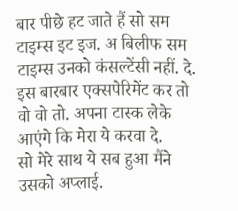बार पीछे हट जाते हैं सो सम टाइम्स इट इज. अ बिलीफ सम टाइम्स उनको कंसल्टेंसी नहीं. दे. इस बारबार एक्सपेरिमेंट कर तो वो वो तो. अपना टास्क लेके आएंगे कि मेरा ये करवा दे.
सो मेरे साथ ये सब हुआ मैंने उसको अप्लाई.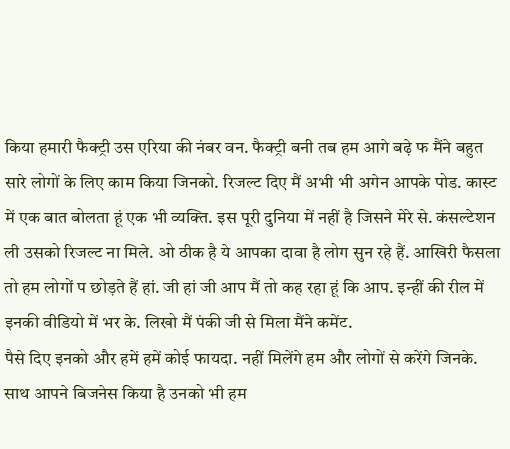किया हमारी फैक्ट्री उस एरिया की नंबर वन. फैक्ट्री बनी तब हम आगे बढ़े फ मैंने बहुत सारे लोगों के लिए काम किया जिनको. रिजल्ट दिए मैं अभी भी अगेन आपके पोड. कास्ट में एक बात बोलता हूं एक भी व्यक्ति. इस पूरी दुनिया में नहीं है जिसने मेरे से. कंसल्टेशन ली उसको रिजल्ट ना मिले. ओ ठीक है ये आपका दावा है लोग सुन रहे हैं. आखिरी फैसला तो हम लोगों प छोड़ते हैं हां. जी हां जी आप मैं तो कह रहा हूं कि आप. इन्हीं की रील में इनकी वीडियो में भर के. लिखो मैं पंकी जी से मिला मैंने कमेंट.
पैसे दिए इनको और हमें हमें कोई फायदा. नहीं मिलेंगे हम और लोगों से करेंगे जिनके. साथ आपने बिजनेस किया है उनको भी हम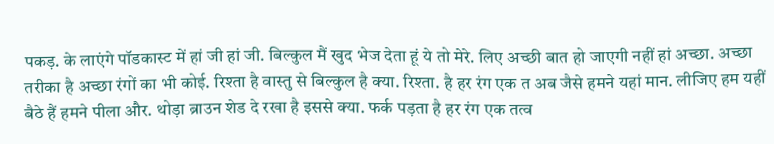पकड़. के लाएंगे पॉडकास्ट में हां जी हां जी. बिल्कुल मैं खुद भेज देता हूं ये तो मेरे. लिए अच्छी बात हो जाएगी नहीं हां अच्छा. अच्छा तरीका है अच्छा रंगों का भी कोई. रिश्ता है वास्तु से बिल्कुल है क्या. रिश्ता. है हर रंग एक त अब जैसे हमने यहां मान. लीजिए हम यहीं बैठे हैं हमने पीला और. थोड़ा ब्राउन शेड दे रखा है इससे क्या. फर्क पड़ता है हर रंग एक तत्व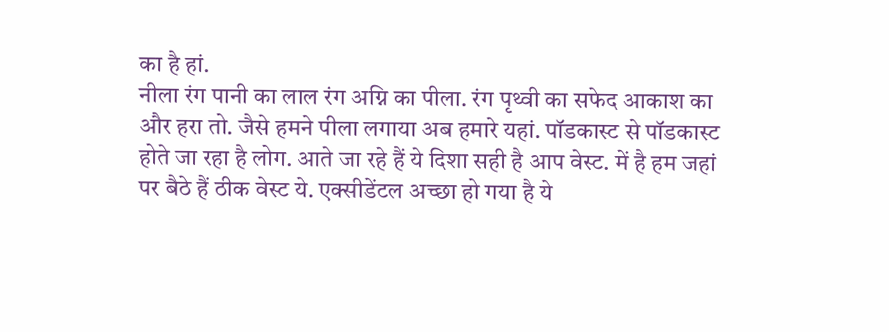का है हां.
नीला रंग पानी का लाल रंग अग्नि का पीला. रंग पृथ्वी का सफेद आकाश का और हरा तो. जैसे हमने पीला लगाया अब हमारे यहां. पॉडकास्ट से पॉडकास्ट होते जा रहा है लोग. आते जा रहे हैं ये दिशा सही है आप वेस्ट. में है हम जहां पर बैठे हैं ठीक वेस्ट ये. एक्सीडेंटल अच्छा हो गया है ये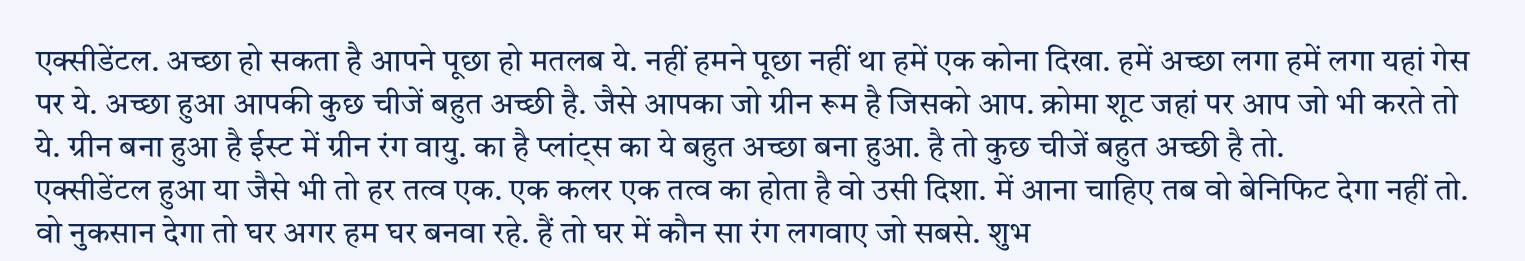एक्सीडेंटल. अच्छा हो सकता है आपने पूछा हो मतलब ये. नहीं हमने पूछा नहीं था हमें एक कोना दिखा. हमें अच्छा लगा हमें लगा यहां गेस पर ये. अच्छा हुआ आपकी कुछ चीजें बहुत अच्छी है. जैसे आपका जो ग्रीन रूम है जिसको आप. क्रोमा शूट जहां पर आप जो भी करते तो ये. ग्रीन बना हुआ है ईस्ट में ग्रीन रंग वायु. का है प्लांट्स का ये बहुत अच्छा बना हुआ. है तो कुछ चीजें बहुत अच्छी है तो.
एक्सीडेंटल हुआ या जैसे भी तो हर तत्व एक. एक कलर एक तत्व का होता है वो उसी दिशा. में आना चाहिए तब वो बेनिफिट देगा नहीं तो. वो नुकसान देगा तो घर अगर हम घर बनवा रहे. हैं तो घर में कौन सा रंग लगवाए जो सबसे. शुभ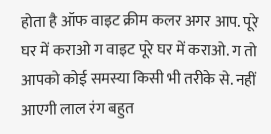होता है ऑफ वाइट क्रीम कलर अगर आप. पूरे घर में कराओ ग वाइट पूरे घर में कराओ. ग तो आपको कोई समस्या किसी भी तरीके से. नहीं आएगी लाल रंग बहुत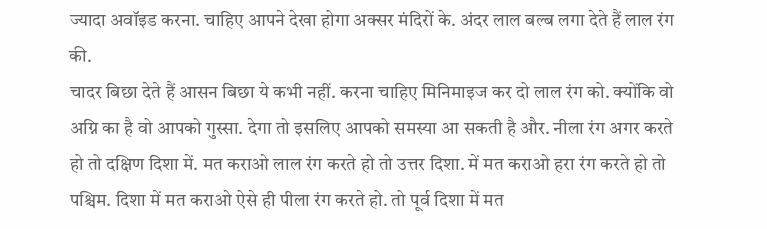ज्यादा अवॉइड करना. चाहिए आपने देखा होगा अक्सर मंदिरों के. अंदर लाल बल्ब लगा देते हैं लाल रंग की.
चादर बिछा देते हैं आसन बिछा ये कभी नहीं. करना चाहिए मिनिमाइज कर दो लाल रंग को. क्योंकि वो अग्नि का है वो आपको गुस्सा. देगा तो इसलिए आपको समस्या आ सकती है और. नीला रंग अगर करते हो तो दक्षिण दिशा में. मत कराओ लाल रंग करते हो तो उत्तर दिशा. में मत कराओ हरा रंग करते हो तो पश्चिम. दिशा में मत कराओ ऐसे ही पीला रंग करते हो. तो पूर्व दिशा में मत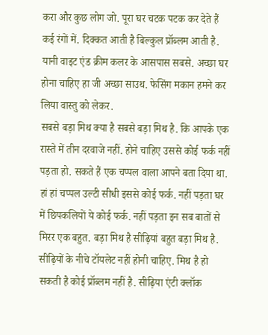करा और कुछ लोग जो. पूरा घर चटक पटक कर देते हैं कई रंगों में. दिक्कत आती है बिल्कुल प्रॉब्लम आती है. यानी वाइट एंड क्रीम कलर के आसपास सबसे. अच्छा घर होना चाहिए हा जी अच्छा साउथ. फेसिंग मकान हमने कर लिया वास्तु को लेकर.
सबसे बड़ा मिथ क्या है सबसे बड़ा मिथ है. कि आपके एक रास्ते में तीन दरवाजे नहीं. होने चाहिए उससे कोई फर्क नहीं पड़ता हो. सकते हैं एक चप्पल वाला आपने बता दिया था. हां हां चप्पल उल्टी सीधी इससे कोई फर्क. नहीं पड़ता घर में छिपकलियों ये कोई फर्क. नहीं पड़ता इन सब बातों से मिरर एक बहुत. बड़ा मिथ है सीढ़ियां बहुत बड़ा मिथ है. सीढ़ियों के नीचे टॉयलेट नहीं होनी चाहिए. मिथ है हो सकती है कोई प्रॉब्लम नहीं है. सीढ़िया एंटी क्लॉक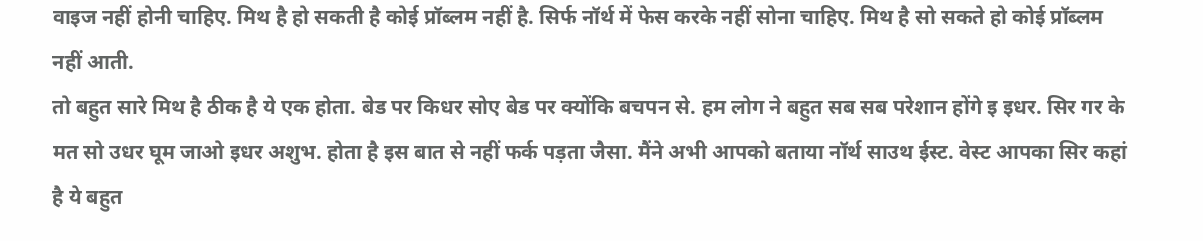वाइज नहीं होनी चाहिए. मिथ है हो सकती है कोई प्रॉब्लम नहीं है. सिर्फ नॉर्थ में फेस करके नहीं सोना चाहिए. मिथ है सो सकते हो कोई प्रॉब्लम नहीं आती.
तो बहुत सारे मिथ है ठीक है ये एक होता. बेड पर किधर सोए बेड पर क्योंकि बचपन से. हम लोग ने बहुत सब सब परेशान होंगे इ इधर. सिर गर के मत सो उधर घूम जाओ इधर अशुभ. होता है इस बात से नहीं फर्क पड़ता जैसा. मैंने अभी आपको बताया नॉर्थ साउथ ईस्ट. वेस्ट आपका सिर कहां है ये बहुत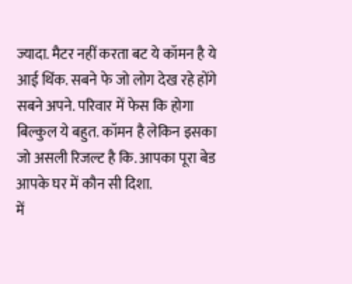ज्यादा. मैटर नहीं करता बट ये कॉमन है ये आई थिंक. सबने फे जो लोग देख रहे होंगे सबने अपने. परिवार में फेस कि होगा बिल्कुल ये बहुत. कॉमन है लेकिन इसका जो असली रिजल्ट है कि. आपका पूरा बेड आपके घर में कौन सी दिशा.
में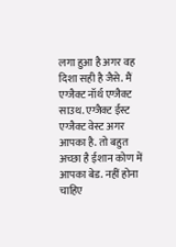लगा हुआ है अगर वह दिशा सही है जैसे. मैं एग्जैक्ट नॉर्थ एग्जैक्ट साउथ. एग्जैक्ट ईस्ट एग्जैक्ट वेस्ट अगर आपका है. तो बहुत अच्छा है ईशान कोण में आपका बेड. नहीं होना चाहिए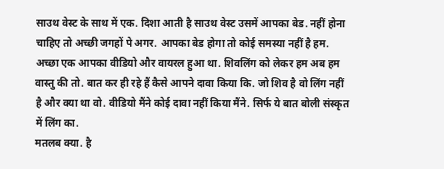साउथ वेस्ट के साथ में एक. दिशा आती है साउथ वेस्ट उसमें आपका बेड. नहीं होना चाहिए तो अच्छी जगहों पे अगर. आपका बेड होगा तो कोई समस्या नहीं है हम. अच्छा एक आपका वीडियो और वायरल हुआ था. शिवलिंग को लेकर हम अब हम वास्तु की तो. बात कर ही रहे हैं कैसे आपने दावा किया कि. जो शिव है वो लिंग नहीं है और क्या था वो. वीडियो मैंने कोई दावा नहीं किया मैंने. सिर्फ ये बात बोली संस्कृत में लिंग का.
मतलब क्या. है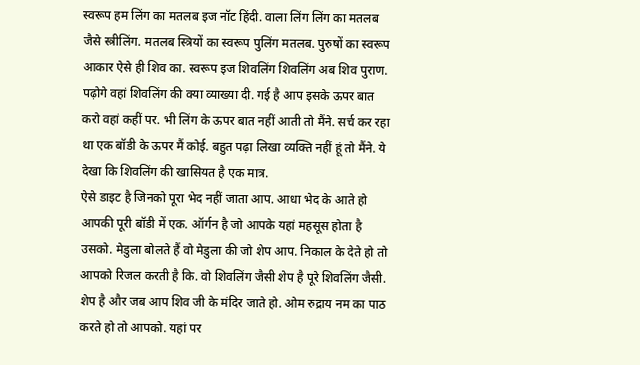स्वरूप हम लिंग का मतलब इज नॉट हिंदी. वाला लिंग लिंग का मतलब जैसे स्त्रीलिंग. मतलब स्त्रियों का स्वरूप पुलिंग मतलब. पुरुषों का स्वरूप आकार ऐसे ही शिव का. स्वरूप इज शिवलिंग शिवलिंग अब शिव पुराण. पढ़ोगे वहां शिवलिंग की क्या व्याख्या दी. गई है आप इसके ऊपर बात करो वहां कहीं पर. भी लिंग के ऊपर बात नहीं आती तो मैंने. सर्च कर रहा था एक बॉडी के ऊपर मैं कोई. बहुत पढ़ा लिखा व्यक्ति नहीं हूं तो मैंने. ये देखा कि शिवलिंग की खासियत है एक मात्र.
ऐसे डाइट है जिनको पूरा भेद नहीं जाता आप. आधा भेद के आते हो आपकी पूरी बॉडी में एक. ऑर्गन है जो आपके यहां महसूस होता है उसको. मेडुला बोलते हैं वो मेडुला की जो शेप आप. निकाल के देते हो तो आपको रिजल करती है कि. वो शिवलिंग जैसी शेप है पूरे शिवलिंग जैसी. शेप है और जब आप शिव जी के मंदिर जाते हो. ओम रुद्राय नम का पाठ करते हो तो आपको. यहां पर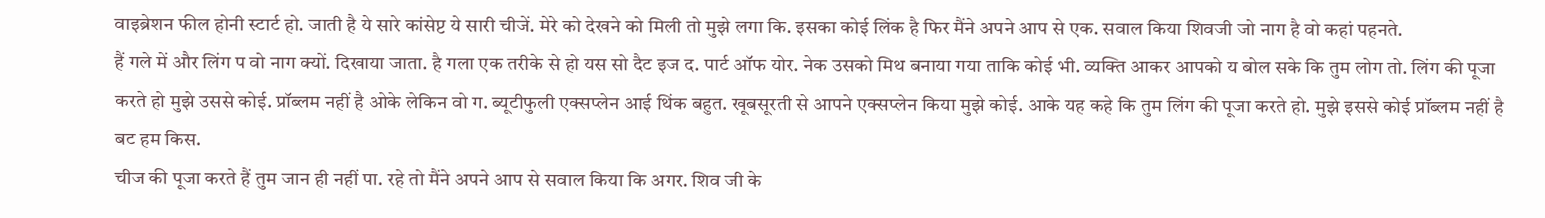वाइब्रेशन फील होनी स्टार्ट हो. जाती है ये सारे कांसेप्ट ये सारी चीजें. मेरे को देखने को मिली तो मुझे लगा कि. इसका कोई लिंक है फिर मैंने अपने आप से एक. सवाल किया शिवजी जो नाग है वो कहां पहनते.
हैं गले में और लिंग प वो नाग क्यों. दिखाया जाता. है गला एक तरीके से हो यस सो दैट इज द. पार्ट ऑफ योर. नेक उसको मिथ बनाया गया ताकि कोई भी. व्यक्ति आकर आपको य बोल सके कि तुम लोग तो. लिंग की पूजा करते हो मुझे उससे कोई. प्रॉब्लम नहीं है ओके लेकिन वो ग. ब्यूटीफुली एक्सप्लेन आई थिंक बहुत. खूबसूरती से आपने एक्सप्लेन किया मुझे कोई. आके यह कहे कि तुम लिंग की पूजा करते हो. मुझे इससे कोई प्रॉब्लम नहीं है बट हम किस.
चीज की पूजा करते हैं तुम जान ही नहीं पा. रहे तो मैंने अपने आप से सवाल किया कि अगर. शिव जी के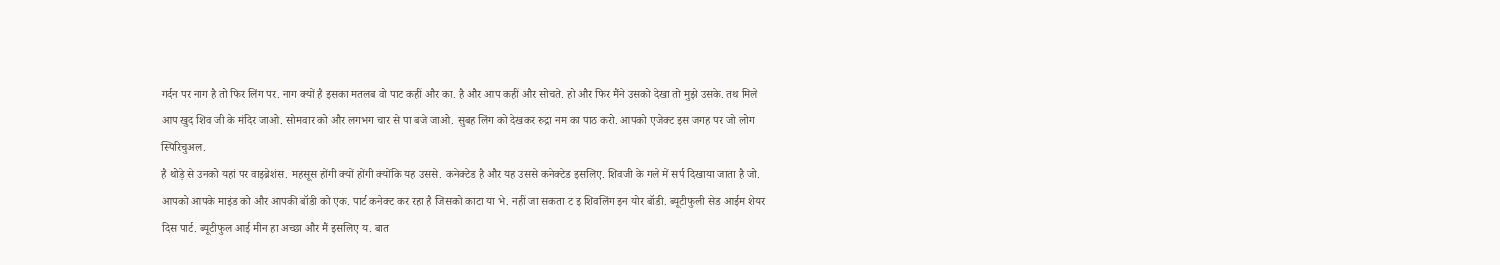गर्दन पर नाग है तो फिर लिंग पर. नाग क्यों है इसका मतलब वो पाट कहीं और का. है और आप कहीं और सोचते. हो और फिर मैंने उसको देखा तो मुझे उसके. तथ मिले आप खुद शिव जी के मंदिर जाओ. सोमवार को और लगभग चार से पा बजे जाओ. सुबह लिंग को देखकर रुद्रा नम का पाठ करो. आपको एजेक्ट इस जगह पर जो लोग स्पिरिचुअल.
है थोड़े से उनको यहां पर वाइब्रेशंस. महसूस होंगी क्यों होंगी क्योंकि यह उससे. कनेक्टेड है और यह उससे कनेक्टेड इसलिए. शिवजी के गले में सर्प दिखाया जाता है जो. आपको आपके माइंड को और आपकी बॉडी को एक. पार्ट कनेक्ट कर रहा है जिसको काटा या भे. नहीं जा सकता ट इ शिवलिंग इन योर बॉडी. ब्यूटीफुली सेड आईम शेयर दिस पार्ट. ब्यूटीफुल आई मीन हा अच्छा और मैं इसलिए य. बात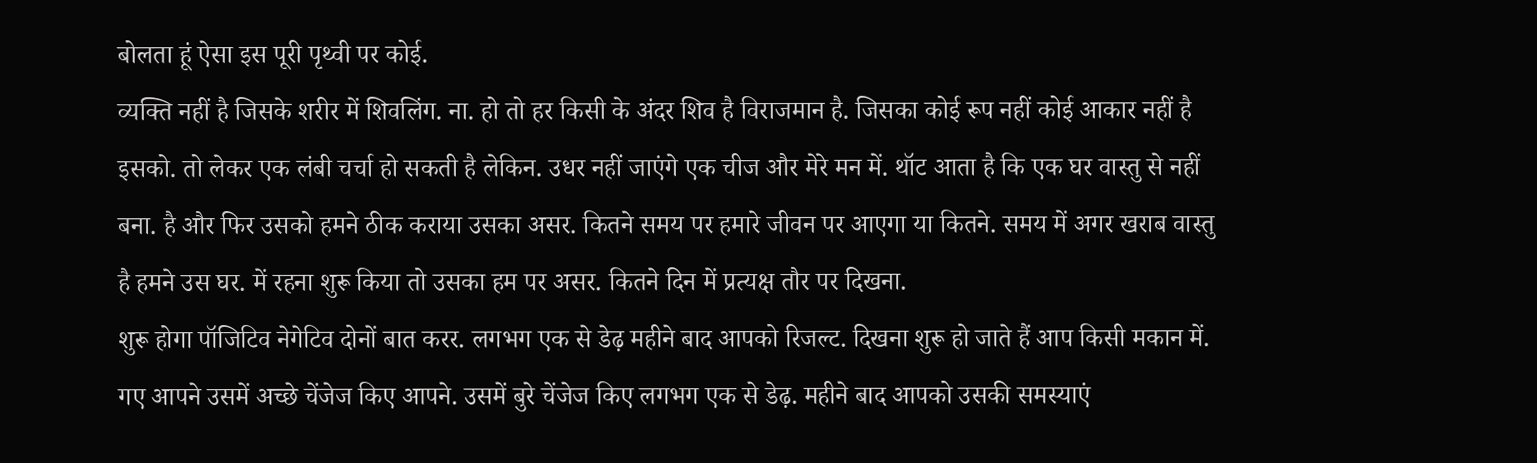बोलता हूं ऐसा इस पूरी पृथ्वी पर कोई.
व्यक्ति नहीं है जिसके शरीर में शिवलिंग. ना. हो तो हर किसी के अंदर शिव है विराजमान है. जिसका कोई रूप नहीं कोई आकार नहीं है इसको. तो लेकर एक लंबी चर्चा हो सकती है लेकिन. उधर नहीं जाएंगे एक चीज और मेरे मन में. थॉट आता है कि एक घर वास्तु से नहीं बना. है और फिर उसको हमने ठीक कराया उसका असर. कितने समय पर हमारे जीवन पर आएगा या कितने. समय में अगर खराब वास्तु है हमने उस घर. में रहना शुरू किया तो उसका हम पर असर. कितने दिन में प्रत्यक्ष तौर पर दिखना.
शुरू होगा पॉजिटिव नेगेटिव दोनों बात करर. लगभग एक से डेढ़ महीने बाद आपको रिजल्ट. दिखना शुरू हो जाते हैं आप किसी मकान में. गए आपने उसमें अच्छे चेंजेज किए आपने. उसमें बुरे चेंजेज किए लगभग एक से डेढ़. महीने बाद आपको उसकी समस्याएं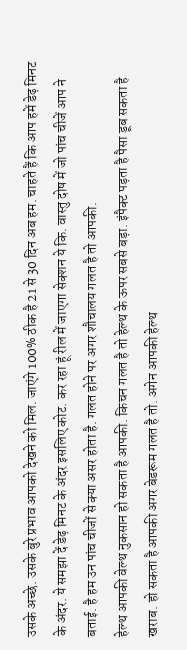उसके अच्छे. उसके बुरे प्रभाव आपको देखने को मिल. जाएंगे 100% ठीक है 21 से 30 दिन अब हम. चाहते हैं कि आप हमें डेढ़ मिनट के अंदर. ये समझा दें डेढ़ मिनट के अंदर इसलिए कोट. कर रहा हूं रील में जाएगा सेक्शन ये कि. वास्तु दोष में जो पांच चीजें आप ने बताई. है हम उन पांच चीजों से क्या असर होता है. गलत होने पर अगर शौचालय गलत है तो आपकी.
हेल्थ आपकी वेल्थ नुकसान हो सकता है आपकी. किचन गलत है तो हेल्थ के ऊपर सबसे बड़ा. इंपैक्ट पड़ता है पैसा डूब सकता है खराब. हो सकता है आपकी अगर बेडरूम गलत है तो. अगेन आपकी हेल्थ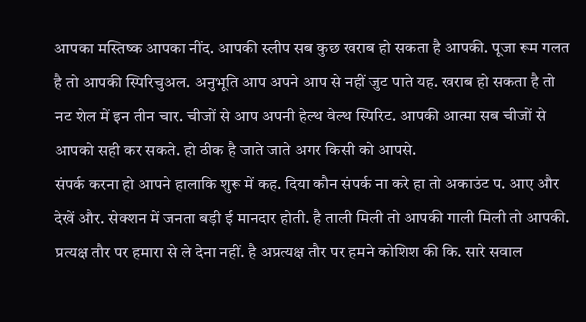आपका मस्तिष्क आपका नींद. आपकी स्लीप सब कुछ खराब हो सकता है आपकी. पूजा रूम गलत है तो आपकी स्पिरिचुअल. अनुभूति आप अपने आप से नहीं जुट पाते यह. खराब हो सकता है तो नट शेल में इन तीन चार. चीजों से आप अपनी हेल्थ वेल्थ स्पिरिट. आपकी आत्मा सब चीजों से आपको सही कर सकते. हो ठीक है जाते जाते अगर किसी को आपसे.
संपर्क करना हो आपने हालाकि शुरू में कह. दिया कौन संपर्क ना करे हा तो अकाउंट प. आए और देखें और. सेक्शन में जनता बड़ी ई मानदार होती. है ताली मिली तो आपकी गाली मिली तो आपकी. प्रत्यक्ष तौर पर हमारा से ले देना नहीं. है अप्रत्यक्ष तौर पर हमने कोशिश की कि. सारे सवाल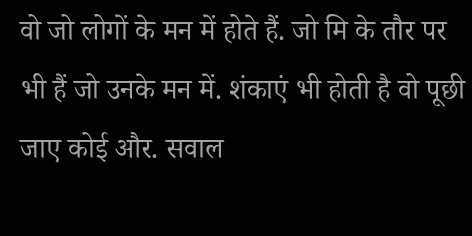वो जो लोगों के मन में होते हैं. जो मि के तौर पर भी हैं जो उनके मन में. शंकाएं भी होती है वो पूछी जाए कोई और. सवाल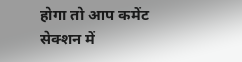होगा तो आप कमेंट सेक्शन में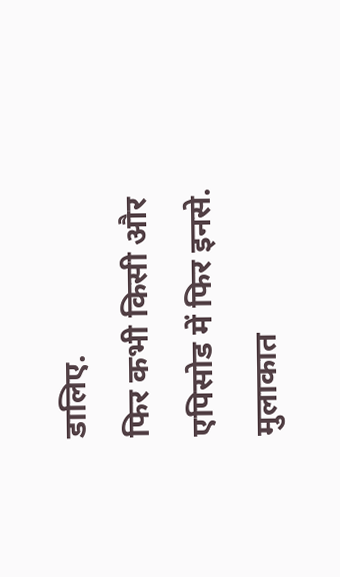डालिए.
फिर कभी किसी और एपिसोड में फिर इनसे. मुलाकात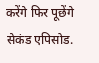करेंगे फिर पूछेंगे सेकंड एपिसोड.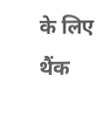के लिए थैंक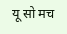यू सो मच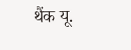थैंक यू.